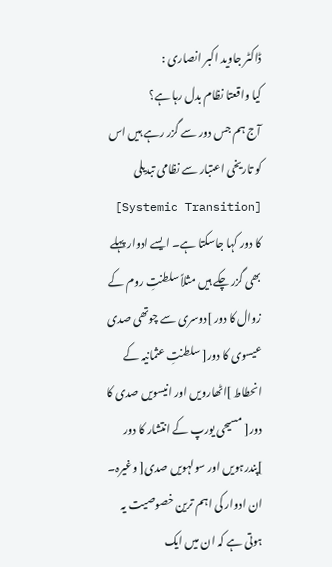ڈاکٹر جاوید اکبر انصاری :
کیا واقعتا نظام بدل رہا ہے؟
آج ہم جس دور سے گزر رہے ہیں اس کو تاریخی اعتبار سے نظامی تبدیلی [Systemic Transition] کا دور کہا جاسکتا ہے۔ ایسے ادوار پہلے بھی گزر چکے ہیں مثلاً سلطنتِ روم کے زوال کا دور ]دوسری سے چوتھی صدی عیسوی کا دور[ سلطنتِ عثمانیہ کے انحطاط ]اٹھارویں اور انیسویں صدی کا دور[ مسیحی یورپ کے انتشار کا دور ]پندرہویں اور سولہویں صدی[ وغیرہ۔ ان ادوار کی اہم ترین خصوصیت یہ ہوتی ہے کہ ان میں ایک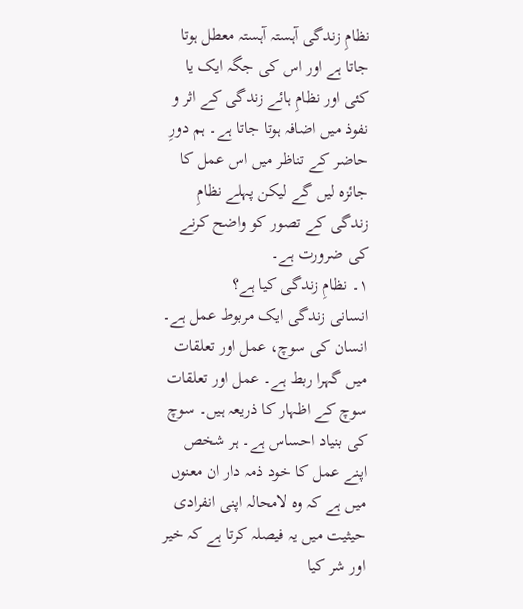نظامِ زندگی آہستہ آہستہ معطل ہوتا جاتا ہے اور اس کی جگہ ایک یا کئی اور نظامِ ہائے زندگی کے اثر و نفوذ میں اضافہ ہوتا جاتا ہے۔ ہم دورِ حاضر کے تناظر میں اس عمل کا جائزہ لیں گے لیکن پہلے نظامِ زندگی کے تصور کو واضح کرنے کی ضرورت ہے۔
١۔ نظامِ زندگی کیا ہے؟
انسانی زندگی ایک مربوط عمل ہے۔ انسان کی سوچ، عمل اور تعلقات میں گہرا ربط ہے۔ عمل اور تعلقات سوچ کے اظہار کا ذریعہ ہیں۔ سوچ کی بنیاد احساس ہے۔ ہر شخص اپنے عمل کا خود ذمہ دار ان معنوں میں ہے کہ وہ لامحالہ اپنی انفرادی حیثیت میں یہ فیصلہ کرتا ہے کہ خیر اور شر کیا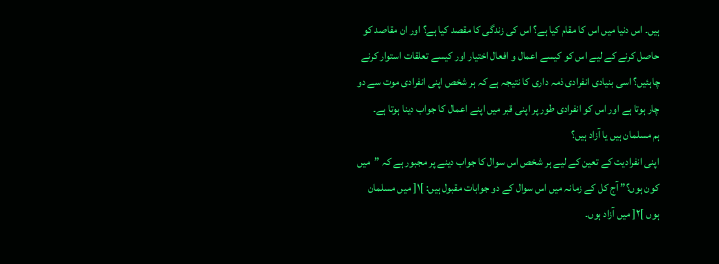ہیں۔ اس دنیا میں اس کا مقام کیا ہے؟ اس کی زندگی کا مقصد کیا ہے؟ اور ان مقاصد کو حاصل کرنے کے لیے اس کو کیسے اعمال و افعال اختیار اور کیسے تعلقات استوار کرنے چاہئیں؟ اسی بنیادی انفرادی ذمہ داری کا نتیجہ ہے کہ ہر شخص اپنی انفرادی موت سے دو چار ہوتا ہے اور اس کو انفرادی طور پر اپنی قبر میں اپنے اعمال کا جواب دینا ہوتا ہے۔
ہم مسلمان ہیں یا آزاد ہیں؟
اپنی انفرادیت کے تعین کے لیے ہر شخص اس سوال کا جواب دینے پر مجبور ہے کہ ”میں کون ہوں؟” آج کل کے زمانہ میں اس سوال کے دو جوابات مقبول ہیں: ]١[ میں مسلمان ہوں ]٢[ میں آزاد ہوں۔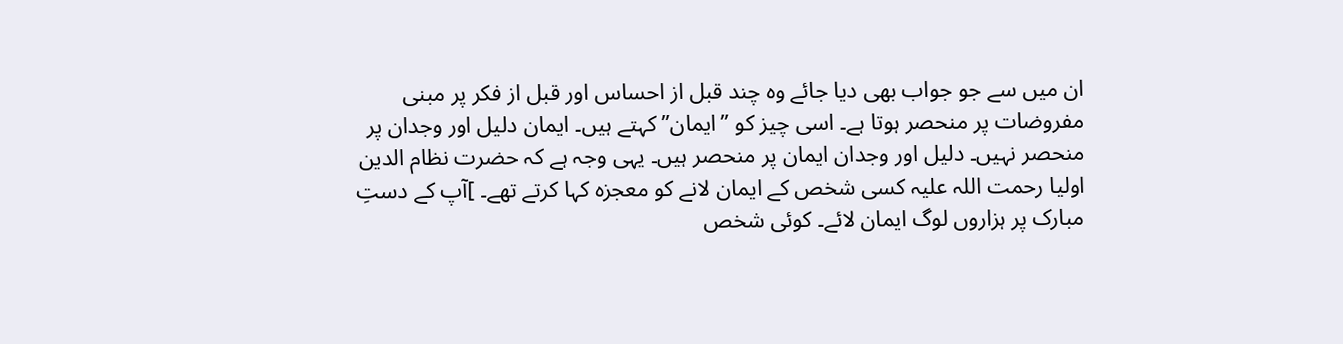ان میں سے جو جواب بھی دیا جائے وہ چند قبل از احساس اور قبل از فکر پر مبنی مفروضات پر منحصر ہوتا ہے۔ اسی چیز کو ”ایمان” کہتے ہیں۔ ایمان دلیل اور وجدان پر منحصر نہیں۔ دلیل اور وجدان ایمان پر منحصر ہیں۔ یہی وجہ ہے کہ حضرت نظام الدین اولیا رحمت اللہ علیہ کسی شخص کے ایمان لانے کو معجزہ کہا کرتے تھے۔ ]آپ کے دستِ مبارک پر ہزاروں لوگ ایمان لائے۔ کوئی شخص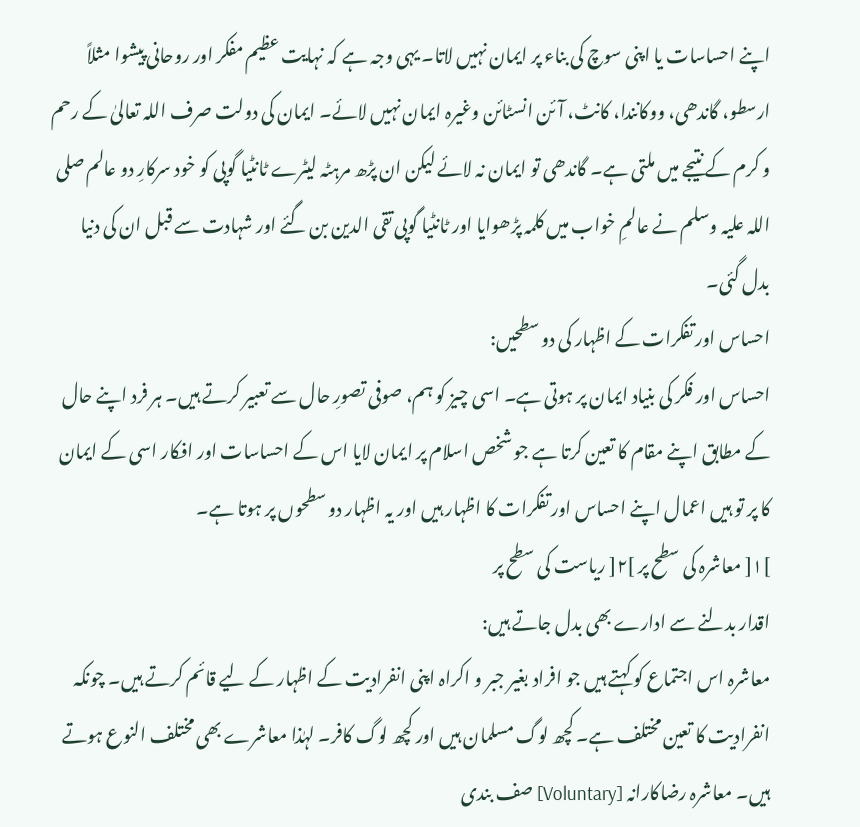اپنے احساسات یا اپنی سوچ کی بناء پر ایمان نہیں لاتا۔ یہی وجہ ہے کہ نہایت عظیم مفکر اور روحانی پیشوا مثلاً ارسطو، گاندھی، ووکانندا، کانٹ، آئن انسٹائن وغیرہ ایمان نہیں لائے۔ ایمان کی دولت صرف اللہ تعالیٰ کے رحم و کرم کے نتیجے میں ملتی ہے۔ گاندھی تو ایمان نہ لائے لیکن ان پڑھ مرہٹہ لیٹرے ٹانٹیا گوپی کو خود سرکارِ دو عالم صلی اللہ علیہ وسلم نے عالمِ خواب میں کلمہ پڑھوایا اور ٹانٹیا گوپی تقی الدین بن گئے اور شہادت سے قبل ان کی دنیا بدل گئی۔
احساس اور تفکرات کے اظہار کی دو سطحیں:
احساس اور فکر کی بنیاد ایمان پر ہوتی ہے۔ اسی چیز کو ہم، صوفی تصورِ حال سے تعبیر کرتے ہیں۔ ہر فرد اپنے حال کے مطابق اپنے مقام کا تعین کرتا ہے جو شخص اسلام پر ایمان لایا اس کے احساسات اور افکار اسی کے ایمان کا پر تو ہیں اعمال اپنے احساس اور تفکرات کا اظہار ہیں اور یہ اظہار دو سطحوں پر ہوتا ہے۔
]١[ معاشرہ کی سطح پر ]٢[ ریاست کی سطح پر
اقدار بدلنے سے ادارے بھی بدل جاتے ہیں:
معاشرہ اس اجتماع کو کہتے ہیں جو افراد بغیر جبر و اکراہ اپنی انفرادیت کے اظہار کے لیے قائم کرتے ہیں۔ چونکہ انفرادیت کا تعین مختلف ہے۔ کچھ لوگ مسلمان ہیں اور کچھ لوگ کافر۔ لہٰذا معاشرے بھی مختلف النوع ہوتے ہیں۔ معاشرہ رضاکارانہ [Voluntary] صف بندی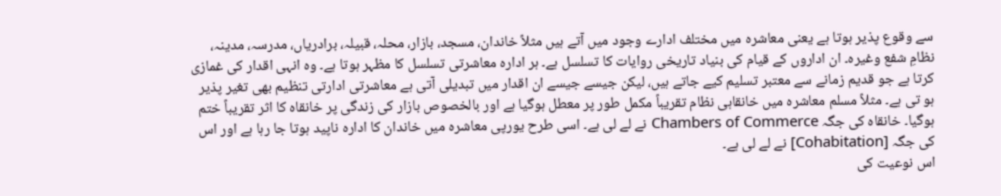سے وقوع پذیر ہوتا ہے یعنی معاشرہ میں مختلف ادارے وجود میں آتے ہیں مثلاً خاندان، مسجد، بازار، محلہ، قبیلہ، برادریاں، مدرسہ، مدینہ، نظامِ شفع وغیرہ۔ ان اداروں کے قیام کی بنیاد تاریخی روایات کا تسلسل ہے۔ ہر ادارہ معاشرتی تسلسل کا مظہر ہوتا ہے۔ وہ انہی اقدار کی غمازی کرتا ہے جو قدیم زمانے سے معتبر تسلیم کیے جاتے ہیں، لیکن جیسے جیسے ان اقدار میں تبدیلی آتی ہے معاشرتی ادارتی تنظیم بھی تغیر پذیر ہو تی ہے۔ مثلاً مسلم معاشرہ میں خانقاہی نظام تقریباً مکمل طور پر معطل ہوگیا ہے اور بالخصوص بازار کی زندگی پر خانقاہ کا اثر تقریباً ختم ہوگیا۔ خانقاہ کی جگہ Chambers of Commerce نے لے لی ہے۔ اسی طرح یورپی معاشرہ میں خاندان کا ادارہ ناپید ہوتا جا رہا ہے اور اس کی جگہ [Cohabitation] نے لے لی ہے۔
اس نوعیت کی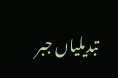تبدیلیاں جبر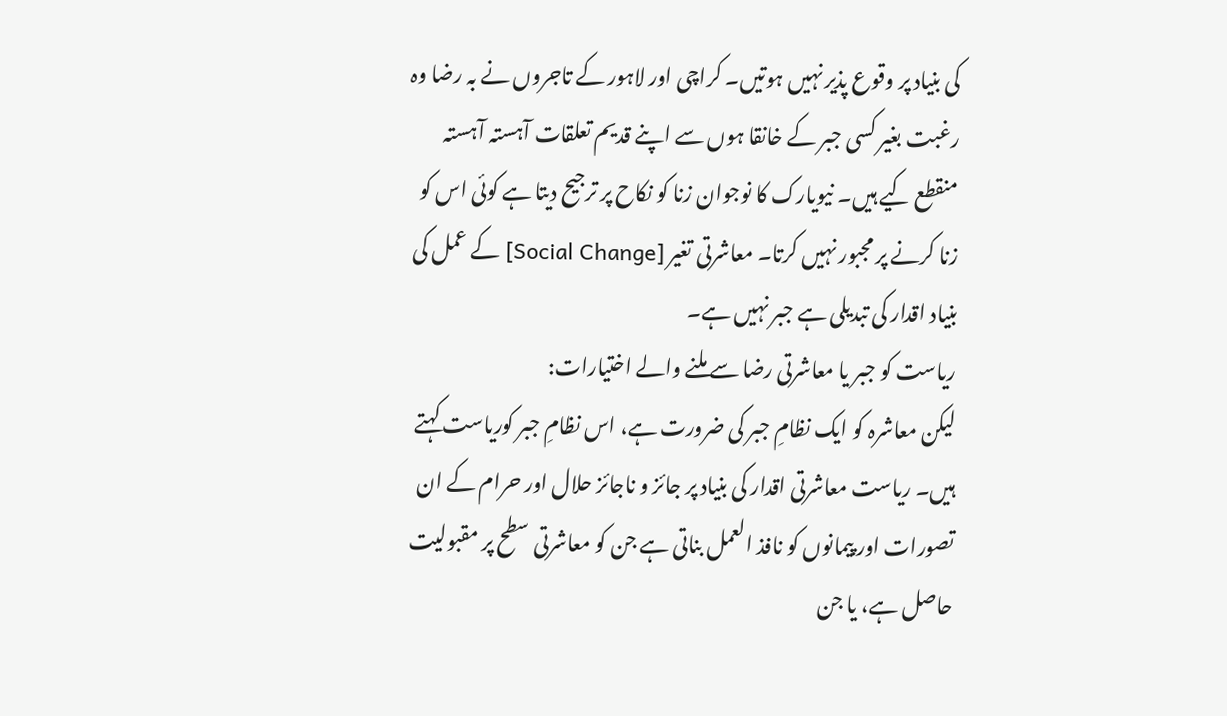کی بنیاد پر وقوع پذیر نہیں ہوتیں۔ کراچی اور لاہور کے تاجروں نے بہ رضا وہ رغبت بغیر کسی جبر کے خانقا ہوں سے اپنے قدیم تعلقات آہستہ آہستہ منقطع کیے ہیں۔ نیویارک کا نوجوان زنا کو نکاح پر ترجیح دیتا ہے کوئی اس کو زنا کرنے پر مجبور نہیں کرتا۔ معاشرتی تغیر [Social Change] کے عمل کی بنیاد اقدار کی تبدیلی ہے جبر نہیں ہے۔
ریاست کو جبر یا معاشرتی رضا سے ملنے والے اختیارات:
لیکن معاشرہ کو ایک نظامِ جبر کی ضرورت ہے، اس نظامِ جبر کوریاست کہتے ہیں۔ ریاست معاشرتی اقدار کی بنیاد پر جائز و ناجائز حلال اور حرام کے ان تصورات اور پیمانوں کو نافذ العمل بناتی ہے جن کو معاشرتی سطح پر مقبولیت حاصل ہے، یا جن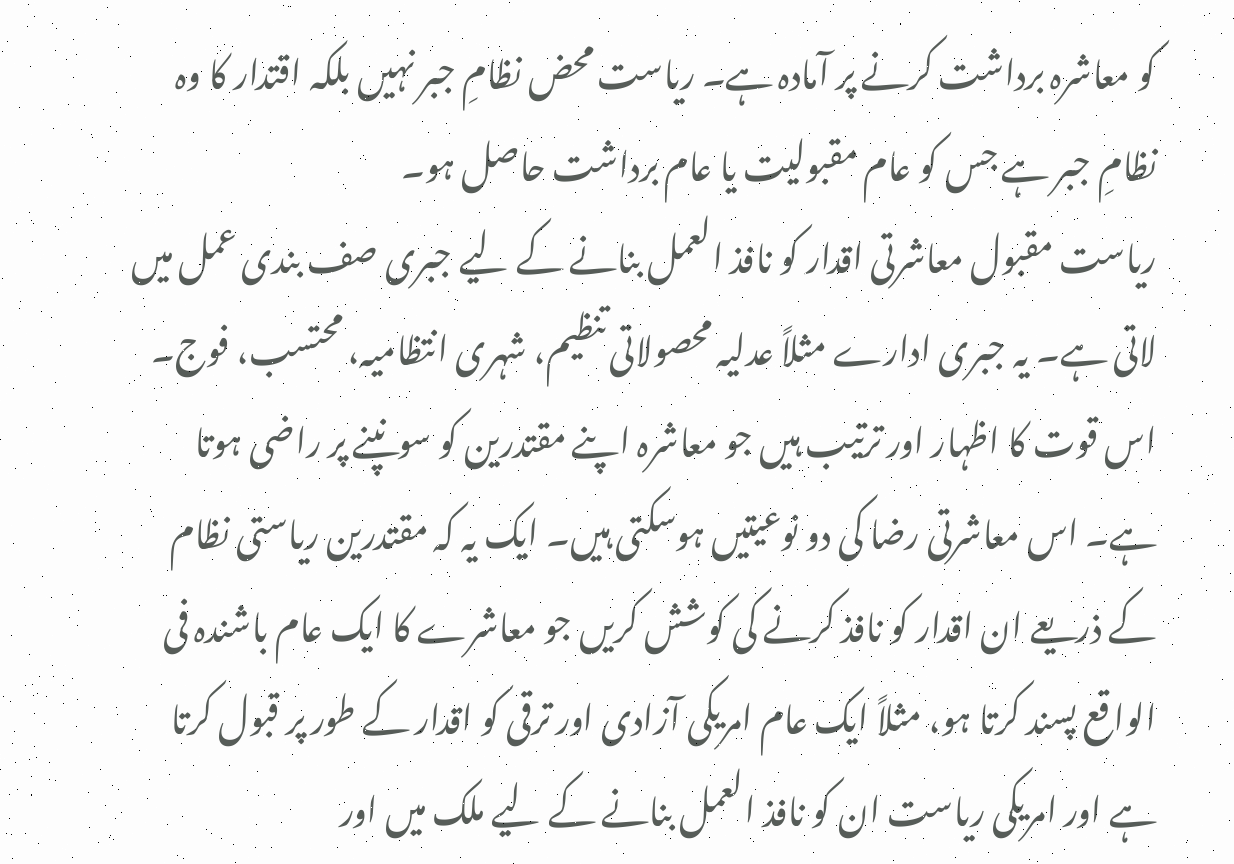کو معاشرہ برداشت کرنے پر آمادہ ہے۔ ریاست محض نظامِ جبر نہیں بلکہ اقتدار کا وہ نظامِ جبر ہے جس کو عام مقبولیت یا عام برداشت حاصل ہو۔
ریاست مقبول معاشرتی اقدار کو نافذ العمل بنانے کے لیے جبری صف بندی عمل میں لاتی ہے۔ یہ جبری ادارے مثلاً عدلیہ محصولاتی تنظیم، شہری انتظامیہ، محتسب، فوج۔ اس قوت کا اظہار اور ترتیب ہیں جو معاشرہ اپنے مقتدرین کو سونپنے پر راضی ہوتا ہے۔ اس معاشرتی رضا کی دو نوعیتیں ہوسکتی ہیں۔ ایک یہ کہ مقتدرین ریاستی نظام کے ذریعے ان اقدار کو نافذ کرنے کی کوشش کریں جو معاشرے کا ایک عام باشندہ فی الواقع پسند کرتا ہو، مثلاً ایک عام امریکی آزادی اور ترقی کو اقدار کے طور پر قبول کرتا ہے اور امریکی ریاست ان کو نافذ العمل بنانے کے لیے ملک میں اور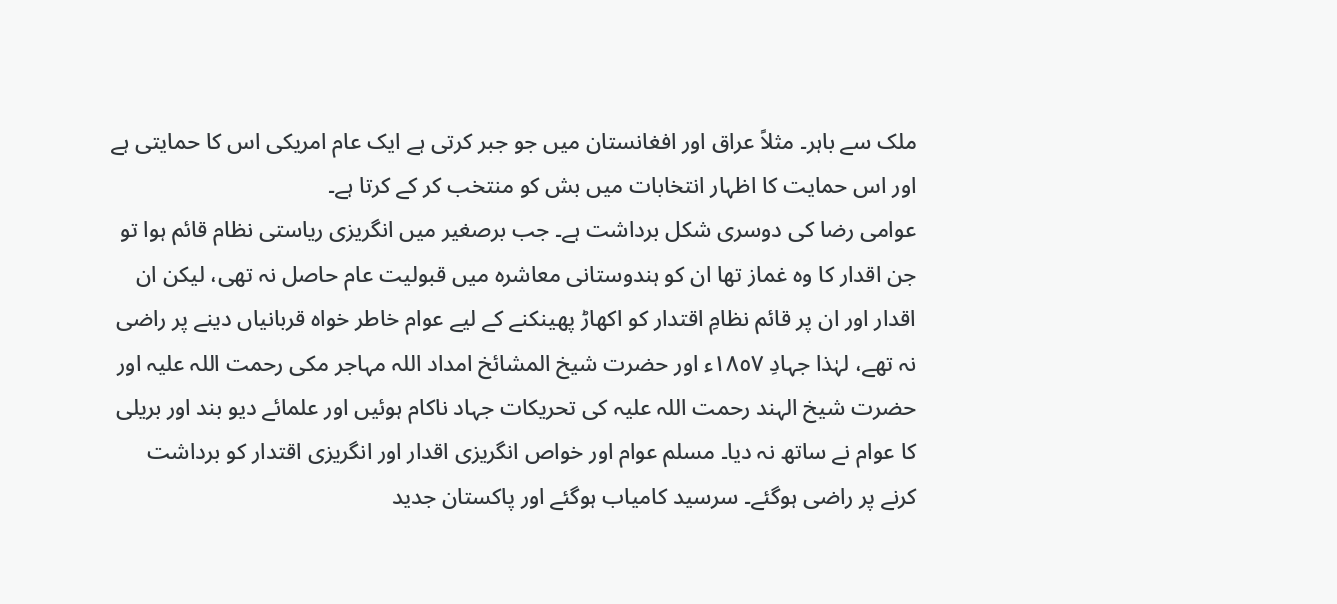ملک سے باہر۔ مثلاً عراق اور افغانستان میں جو جبر کرتی ہے ایک عام امریکی اس کا حمایتی ہے اور اس حمایت کا اظہار انتخابات میں بش کو منتخب کر کے کرتا ہے۔
عوامی رضا کی دوسری شکل برداشت ہے۔ جب برصغیر میں انگریزی ریاستی نظام قائم ہوا تو جن اقدار کا وہ غماز تھا ان کو ہندوستانی معاشرہ میں قبولیت عام حاصل نہ تھی، لیکن ان اقدار اور ان پر قائم نظامِ اقتدار کو اکھاڑ پھینکنے کے لیے عوام خاطر خواہ قربانیاں دینے پر راضی نہ تھے، لہٰذا جہادِ ١٨٥٧ء اور حضرت شیخ المشائخ امداد اللہ مہاجر مکی رحمت اللہ علیہ اور حضرت شیخ الہند رحمت اللہ علیہ کی تحریکات جہاد ناکام ہوئیں اور علمائے دیو بند اور بریلی کا عوام نے ساتھ نہ دیا۔ مسلم عوام اور خواص انگریزی اقدار اور انگریزی اقتدار کو برداشت کرنے پر راضی ہوگئے۔ سرسید کامیاب ہوگئے اور پاکستان جدید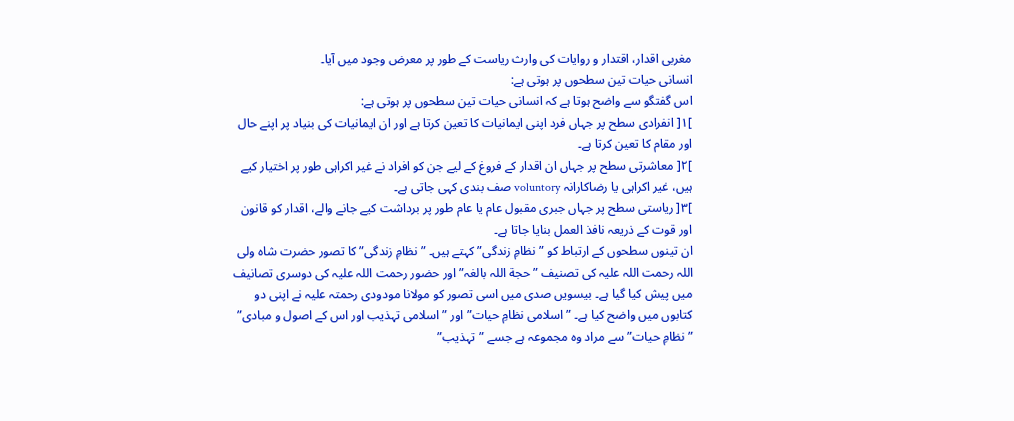مغربی اقدار، اقتدار و روایات کی وارث ریاست کے طور پر معرض وجود میں آیا۔
انسانی حیات تین سطحوں پر ہوتی ہے:
اس گفتگو سے واضح ہوتا ہے کہ انسانی حیات تین سطحوں پر ہوتی ہے:
]١[ انفرادی سطح پر جہاں فرد اپنی ایمانیات کا تعین کرتا ہے اور ان ایمانیات کی بنیاد پر اپنے حال اور مقام کا تعین کرتا ہے۔
]٢[ معاشرتی سطح پر جہاں ان اقدار کے فروغ کے لیے جن کو افراد نے غیر اکراہی طور پر اختیار کیے ہیں، غیر اکراہی یا رضاکارانہ voluntory صف بندی کہی جاتی ہے۔
]٣[ ریاستی سطح پر جہاں جبری مقبول عام یا عام طور پر برداشت کیے جانے والے، اقدار کو قانون اور قوت کے ذریعہ نافذ العمل بنایا جاتا ہے۔
ان تینوں سطحوں کے ارتباط کو ”نظامِ زندگی” کہتے ہیں۔ ”نظامِ زندگی” کا تصور حضرت شاہ ولی اللہ رحمت اللہ علیہ کی تصنیف ”حجة اللہ بالغہ” اور حضور رحمت اللہ علیہ کی دوسری تصانیف میں پیش کیا گیا ہے۔ بیسویں صدی میں اسی تصور کو مولانا مودودی رحمتہ علیہ نے اپنی دو کتابوں میں واضح کیا ہے۔ ”اسلامی نظامِ حیات” اور ”اسلامی تہذیب اور اس کے اصول و مبادی” ”نظامِ حیات” سے مراد وہ مجموعہ ہے جسے ”تہذیب”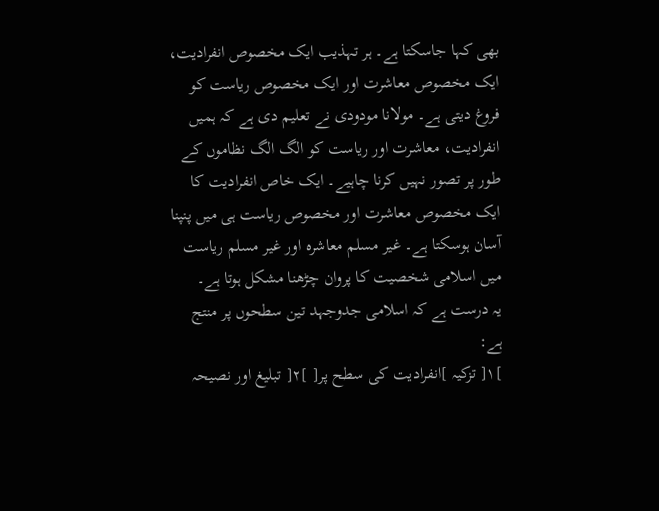بھی کہا جاسکتا ہے۔ ہر تہذیب ایک مخصوص انفرادیت، ایک مخصوص معاشرت اور ایک مخصوص ریاست کو فروغ دیتی ہے۔ مولانا مودودی نے تعلیم دی ہے کہ ہمیں انفرادیت، معاشرت اور ریاست کو الگ الگ نظاموں کے طور پر تصور نہیں کرنا چاہیے۔ ایک خاص انفرادیت کا ایک مخصوص معاشرت اور مخصوص ریاست ہی میں پنپنا آسان ہوسکتا ہے۔ غیر مسلم معاشرہ اور غیر مسلم ریاست میں اسلامی شخصیت کا پروان چڑھنا مشکل ہوتا ہے۔
یہ درست ہے کہ اسلامی جدوجہد تین سطحوں پر منتج ہے:
]١[ تزکیہ ]انفرادیت کی سطح پر[ ]٢[ تبلیغ اور نصیحہ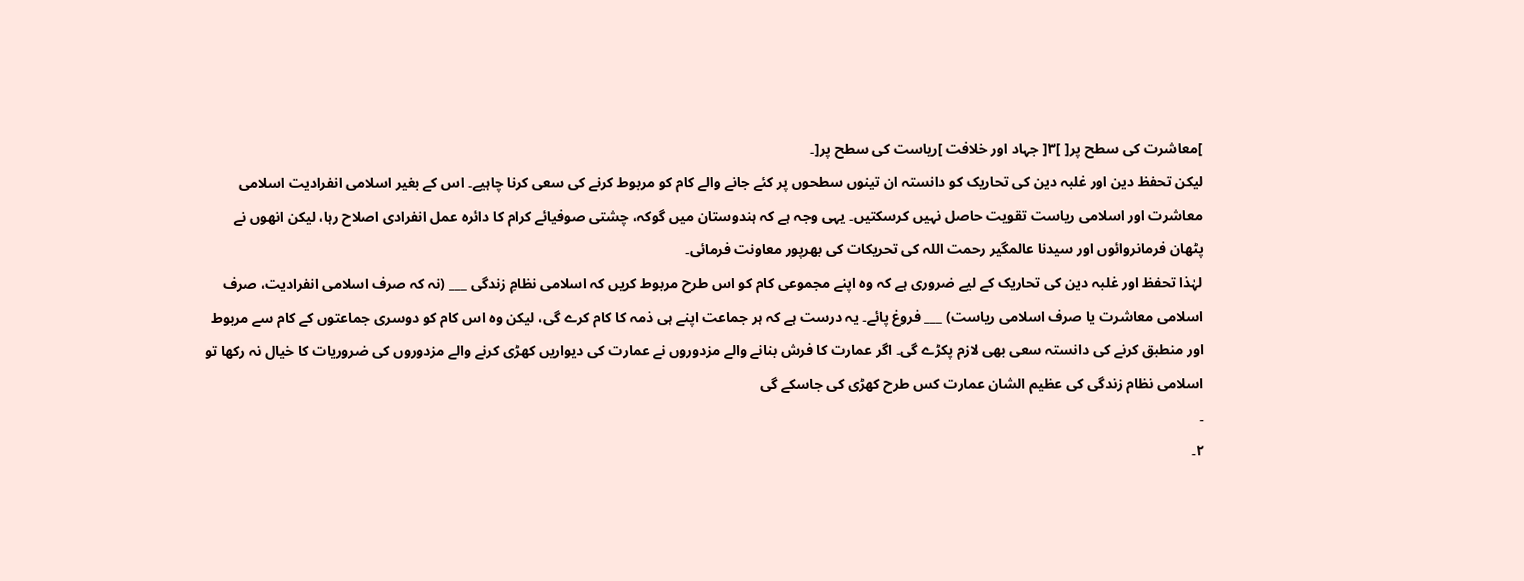]معاشرت کی سطح پر[ ]٣[ جہاد اور خلافت ]ریاست کی سطح پر[۔
لیکن تحفظ دین اور غلبہ دین کی تحاریک کو دانستہ ان تینوں سطحوں پر کئے جانے والے کام کو مربوط کرنے کی سعی کرنا چاہیے۔ اس کے بغیر اسلامی انفرادیت اسلامی معاشرت اور اسلامی ریاست تقویت حاصل نہیں کرسکتیں۔ یہی وجہ ہے کہ ہندوستان میں گوکہ، چشتی صوفیائے کرام کا دائرہ عمل انفرادی اصلاح رہا، لیکن انھوں نے پٹھان فرمانروائوں اور سیدنا عالمگیر رحمت اللہ کی تحریکات کی بھرپور معاونت فرمائی۔
لہٰذا تحفظ اور غلبہ دین کی تحاریک کے لیے ضروری ہے کہ وہ اپنے مجموعی کام کو اس طرح مربوط کریں کہ اسلامی نظامِ زندگی ___ (نہ کہ صرف اسلامی انفرادیت، صرف اسلامی معاشرت یا صرف اسلامی ریاست) ___ فروغ پائے۔ یہ درست ہے کہ ہر جماعت اپنے ہی ذمہ کا کام کرے گی، لیکن وہ اس کام کو دوسری جماعتوں کے کام سے مربوط اور منطبق کرنے کی دانستہ سعی بھی لازم پکڑے گی۔ اگر عمارت کا فرش بنانے والے مزدوروں نے عمارت کی دیواریں کھڑی کرنے والے مزدوروں کی ضروریات کا خیال نہ رکھا تو اسلامی نظام زندگی کی عظیم الشان عمارت کس طرح کھڑی کی جاسکے گی
۔
٢۔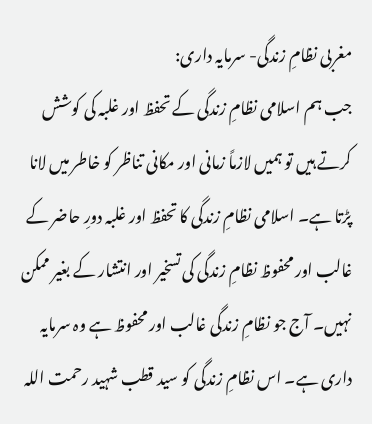مغربی نظامِ زندگی- سرمایہ داری:
جب ہم اسلامی نظامِ زندگی کے تحفظ اور غلبہ کی کوشش کرتے ہیں تو ہمیں لازماً زمانی اور مکانی تناظر کو خاطر میں لانا پڑتا ہے۔ اسلامی نظامِ زندگی کا تحفظ اور غلبہ دورِ حاضر کے غالب اور محفوظ نظامِ زندگی کی تسخیر اور انتشار کے بغیر ممکن نہیں۔ آج جو نظامِ زندگی غالب اور محفوظ ہے وہ سرمایہ داری ہے۔ اس نظامِ زندگی کو سید قطب شہید رحمت اللہ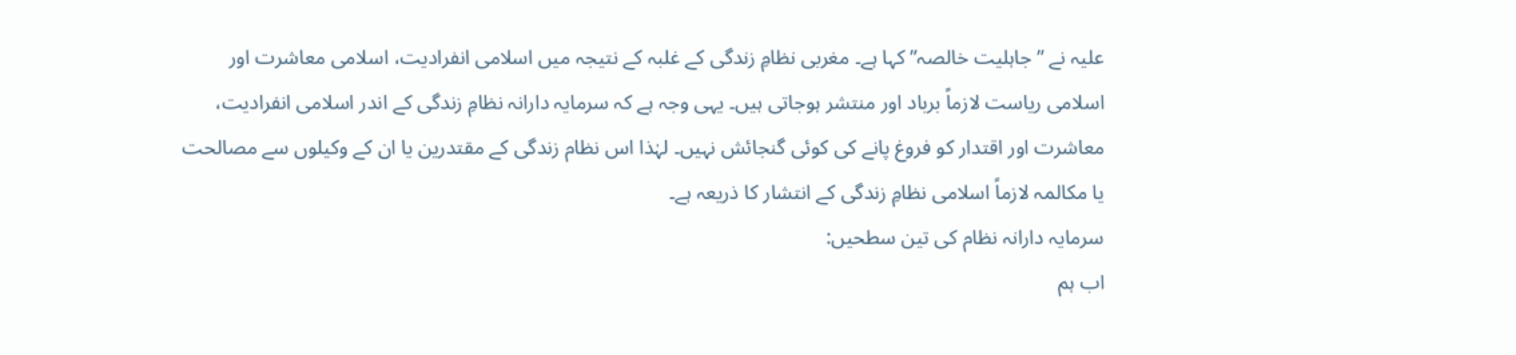علیہ نے ”جاہلیت خالصہ” کہا ہے۔ مغربی نظامِ زندگی کے غلبہ کے نتیجہ میں اسلامی انفرادیت، اسلامی معاشرت اور اسلامی ریاست لازماً برباد اور منتشر ہوجاتی ہیں۔ یہی وجہ ہے کہ سرمایہ دارانہ نظامِ زندگی کے اندر اسلامی انفرادیت، معاشرت اور اقتدار کو فروغ پانے کی کوئی گنجائش نہیں۔ لہٰذا اس نظام زندگی کے مقتدرین یا ان کے وکیلوں سے مصالحت یا مکالمہ لازماً اسلامی نظامِ زندگی کے انتشار کا ذریعہ ہے۔
سرمایہ دارانہ نظام کی تین سطحیں:
اب ہم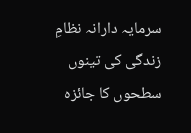سرمایہ دارانہ نظامِ زندگی کی تینوں سطحوں کا جائزہ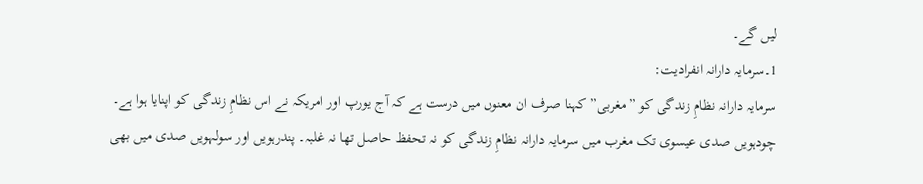لیں گے۔
1۔سرمایہ دارانہ انفرادیت:
سرمایہ دارانہ نظامِ زندگی کو ”مغربی” کہنا صرف ان معنوں میں درست ہے کہ آج یورپ اور امریکہ نے اس نظامِ زندگی کو اپنایا ہوا ہے۔ چودہویں صدی عیسوی تک مغرب میں سرمایہ دارانہ نظامِ زندگی کو نہ تحفظ حاصل تھا نہ غلبہ۔ پندرہویں اور سولہویں صدی میں بھی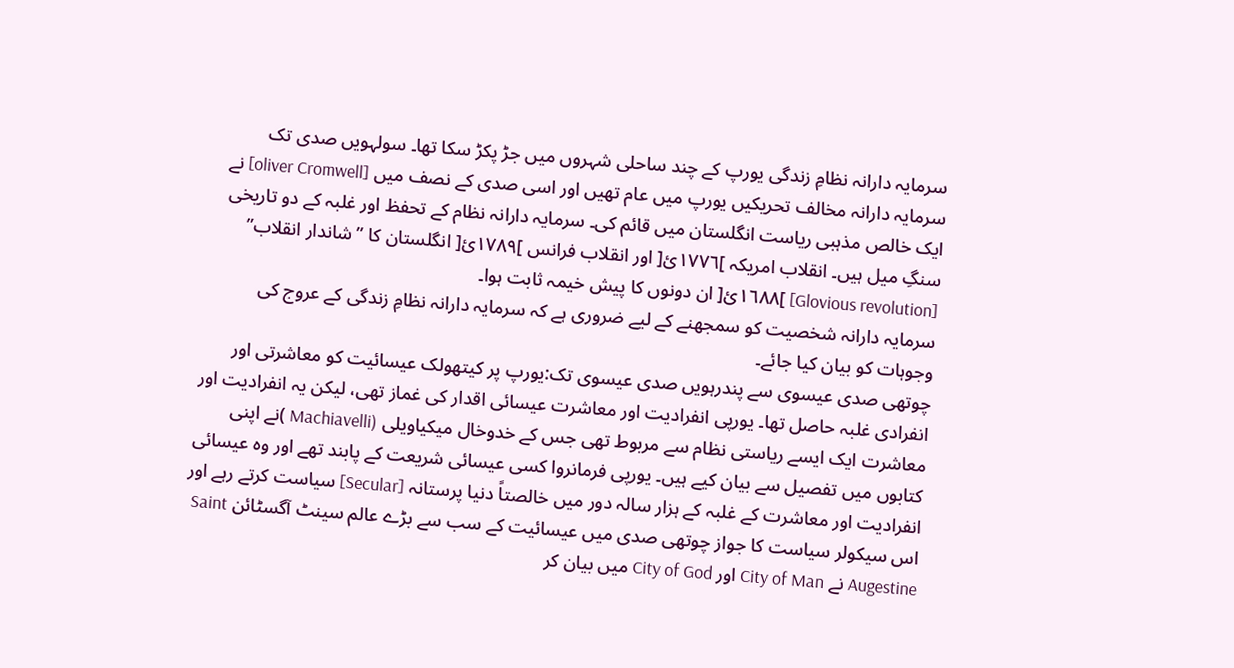سرمایہ دارانہ نظامِ زندگی یورپ کے چند ساحلی شہروں میں جڑ پکڑ سکا تھا۔ سولہویں صدی تک سرمایہ دارانہ مخالف تحریکیں یورپ میں عام تھیں اور اسی صدی کے نصف میں [oliver Cromwell] نے ایک خالص مذہبی ریاست انگلستان میں قائم کی۔ سرمایہ دارانہ نظام کے تحفظ اور غلبہ کے دو تاریخی سنگِ میل ہیں۔ انقلاب امریکہ ]١٧٧٦ئ[ اور انقلاب فرانس ]١٧٨٩ئ[ انگلستان کا ”شاندار انقلاب” [Glovious revolution] ]١٦٨٨ئ[ ان دونوں کا پیش خیمہ ثابت ہوا۔
سرمایہ دارانہ شخصیت کو سمجھنے کے لیے ضروری ہے کہ سرمایہ دارانہ نظامِ زندگی کے عروج کی وجوہات کو بیان کیا جائے۔
چوتھی صدی عیسوی سے پندرہویں صدی عیسوی تک:یورپ پر کیتھولک عیسائیت کو معاشرتی اور انفرادی غلبہ حاصل تھا۔ یورپی انفرادیت اور معاشرت عیسائی اقدار کی غماز تھی، لیکن یہ انفرادیت اور معاشرت ایک ایسے ریاستی نظام سے مربوط تھی جس کے خدوخال میکیاویلی (Machiavelli )نے اپنی کتابوں میں تفصیل سے بیان کیے ہیں۔ یورپی فرمانروا کسی عیسائی شریعت کے پابند تھے اور وہ عیسائی انفرادیت اور معاشرت کے غلبہ کے ہزار سالہ دور میں خالصتاً دنیا پرستانہ [Secular] سیاست کرتے رہے اور اس سیکولر سیاست کا جواز چوتھی صدی میں عیسائیت کے سب سے بڑے عالم سینٹ آگسٹائن Saint Augestine نے City of Man اور City of God میں بیان کر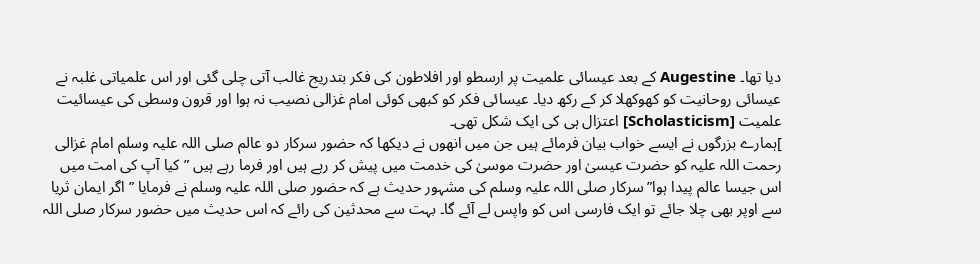دیا تھا۔ Augestine کے بعد عیسائی علمیت پر ارسطو اور افلاطون کی فکر بتدریج غالب آتی چلی گئی اور اس علمیاتی غلبہ نے عیسائی روحانیت کو کھوکھلا کر کے رکھ دیا۔ عیسائی فکر کو کبھی کوئی امام غزالی نصیب نہ ہوا اور قرون وسطی کی عیسائیت علمیت [Scholasticism] اعتزال ہی کی ایک شکل تھی۔
]ہمارے بزرگوں نے ایسے خواب بیان فرمائے ہیں جن میں انھوں نے دیکھا کہ حضور سرکار دو عالم صلی اللہ علیہ وسلم امام غزالی رحمت اللہ علیہ کو حضرت عیسیٰ اور حضرت موسیٰ کی خدمت میں پیش کر رہے ہیں اور فرما رہے ہیں ”کیا آپ کی امت میں اس جیسا عالم پیدا ہوا” سرکار صلی اللہ علیہ وسلم کی مشہور حدیث ہے کہ حضور صلی اللہ علیہ وسلم نے فرمایا ”اگر ایمان ثریا سے اوپر بھی چلا جائے تو ایک فارسی اس کو واپس لے آئے گا۔ بہت سے محدثین کی رائے کہ اس حدیث میں حضور سرکار صلی اللہ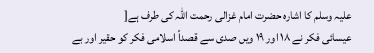علیہ وسلم کا اشارہ حضرت امام غزالی رحمت اللہ کی طرف ہے[
عیسائی فکر نے ١٨ اور ١٩ ویں صدی سے قصداً اسلامی فکر کو حقیر اور بے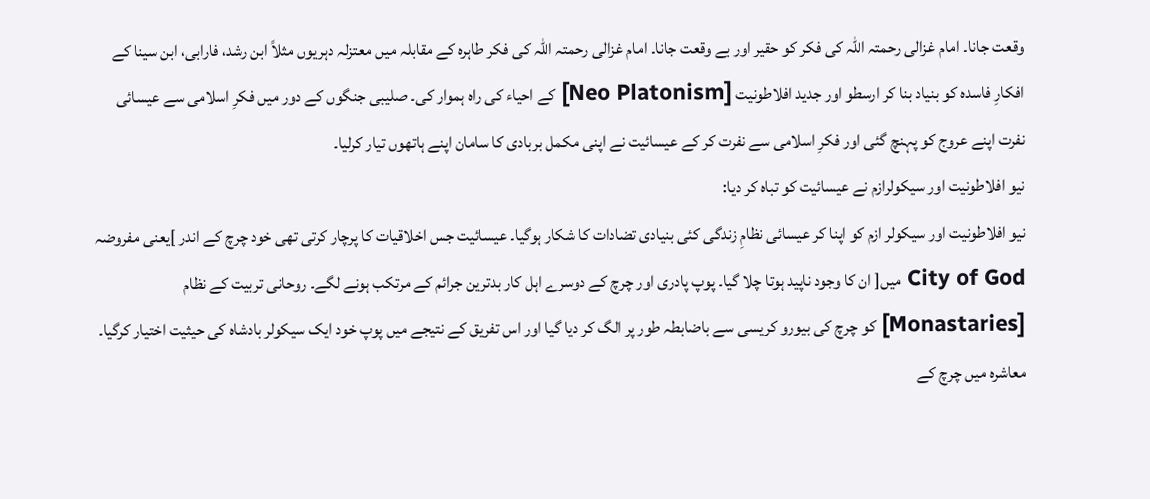وقعت جانا۔ امام غزالی رحمتہ اللہ کی فکر کو حقیر اور بے وقعت جانا۔ امام غزالی رحمتہ اللہ کی فکر طاہرہ کے مقابلہ میں معتزلہ دہریوں مثلاً ابن رشد، فارابی، ابن سینا کے افکارِ فاسدہ کو بنیاد بنا کر ارسطو اور جدید افلاطونیت [Neo Platonism] کے احیاء کی راہ ہموار کی۔ صلیبی جنگوں کے دور میں فکرِ اسلامی سے عیسائی نفرت اپنے عروج کو پہنچ گئی اور فکرِ اسلامی سے نفرت کر کے عیسائیت نے اپنی مکمل بربادی کا سامان اپنے ہاتھوں تیار کرلیا۔
نیو افلاطونیت اور سیکولرازم نے عیسائیت کو تباہ کر دیا:
نیو افلاطونیت اور سیکولر ازم کو اپنا کر عیسائی نظامِ زندگی کئی بنیادی تضادات کا شکار ہوگیا۔ عیسائیت جس اخلاقیات کا پرچار کرتی تھی خود چرچ کے اندر ]یعنی مفروضہ City of God میں[ ان کا وجود ناپید ہوتا چلا گیا۔ پوپ پادری اور چرچ کے دوسرے اہل کار بدترین جرائم کے مرتکب ہونے لگے۔ روحانی تربیت کے نظام [Monastaries] کو چرچ کی بیورو کریسی سے باضابطہ طور پر الگ کر دیا گیا اور اس تفریق کے نتیجے میں پوپ خود ایک سیکولر بادشاہ کی حیثیت اختیار کرگیا۔ معاشرہ میں چرچ کے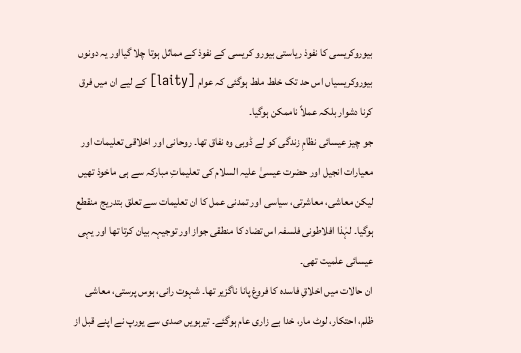بیوروکریسی کا نفوذ ریاستی بیورو کریسی کے نفوذ کے مماثل ہوتا چلا گیااور یہ دونوں بیوروکریسیاں اس حد تک خلط ملط ہوگئی کہ عوام [laity] کے لیے ان میں فرق کرنا دشوار بلکہ عملاً ناممکن ہوگیا۔
جو چیز عیسائی نظامِ زندگی کو لے ڈوبی وہ نفاق تھا۔ روحانی اور اخلاقی تعلیمات اور معیارات انجیل اور حضرت عیسیٰ علیہ السلام کی تعلیماتِ مبارکہ سے ہی ماخوذ تھیں لیکن معاشی، معاشرتی، سیاسی اور تمدنی عمل کا ان تعلیمات سے تعلق بتدریج منقطع ہوگیا۔ لہٰذا افلاطونی فلسفہ اس تضاد کا منطقی جواز اور توجیہہ بیان کرتا تھا اور یہی عیسائی علمیت تھی۔
ان حالات میں اخلاقِ فاسدہ کا فروغ پانا ناگزیر تھا۔ شہوت رانی، ہوس پرستی، معاشی ظلم، احتکار، لوٹ مار، خدا بے زاری عام ہوگئے۔ تیرہویں صدی سے یورپ نے اپنے قبل از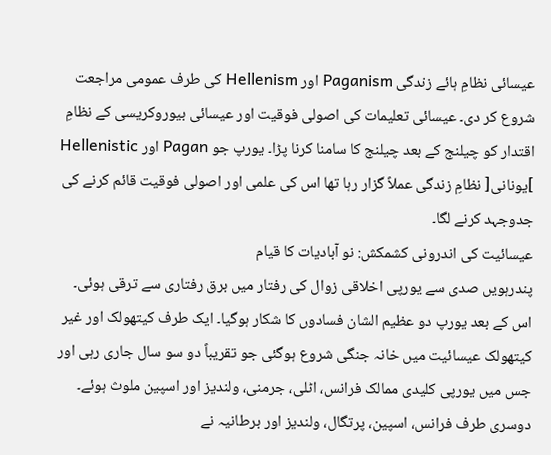عیسائی نظامِ ہائے زندگی Paganism اور Hellenism کی طرف عمومی مراجعت شروع کر دی۔ عیسائی تعلیمات کی اصولی فوقیت اور عیسائی بیوروکریسی کے نظامِ اقتدار کو چیلنج کے بعد چیلنج کا سامنا کرنا پڑا۔ یورپ جو Pagan اور Hellenistic ]یونانی[ نظامِ زندگی عملاً گزار رہا تھا اس کی علمی اور اصولی فوقیت قائم کرنے کی جدوجہد کرنے لگا۔
عیسائیت کی اندرونی کشمکش: نو آبادیات کا قیام
پندرہویں صدی سے یورپی اخلاقی زوال کی رفتار میں برق رفتاری سے ترقی ہوئی۔ اس کے بعد یورپ دو عظیم الشان فسادوں کا شکار ہوگیا۔ ایک طرف کیتھولک اور غیر کیتھولک عیسائیت میں خانہ جنگی شروع ہوگئی جو تقریباً دو سو سال جاری رہی اور جس میں یورپی کلیدی ممالک فرانس، اٹلی، جرمنی، ولندیز اور اسپین ملوث ہوئے۔ دوسری طرف فرانس، اسپین، پرتگال، ولندیز اور برطانیہ نے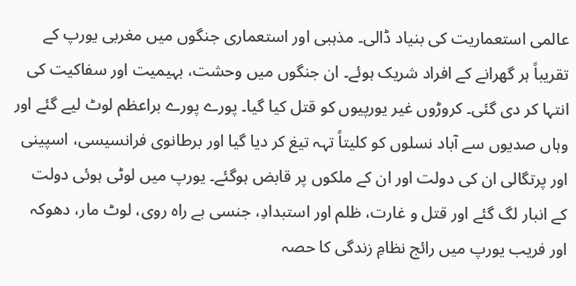عالمی استعماریت کی بنیاد ڈالی۔ مذہبی اور استعماری جنگوں میں مغربی یورپ کے تقریباً ہر گھرانے کے افراد شریک ہوئے۔ ان جنگوں میں وحشت، بہیمیت اور سفاکیت کی انتہا کر دی گئی۔ کروڑوں غیر یورپیوں کو قتل کیا گیا۔ پورے پورے براعظم لوٹ لیے گئے اور وہاں صدیوں سے آباد نسلوں کو کلیتاً تہہ تیغ کر دیا گیا اور برطانوی فرانسیسی، اسپینی اور پرتگالی ان کی دولت اور ان کے ملکوں پر قابض ہوگئے۔ یورپ میں لوٹی ہوئی دولت کے انبار لگ گئے اور قتل و غارت، ظلم اور استبدادِ، جنسی بے راہ روی، لوٹ مار، دھوکہ اور فریب یورپ میں رائج نظامِ زندگی کا حصہ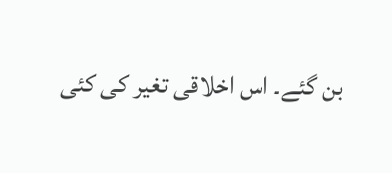بن گئے۔ اس اخلاقی تغیر کی کئی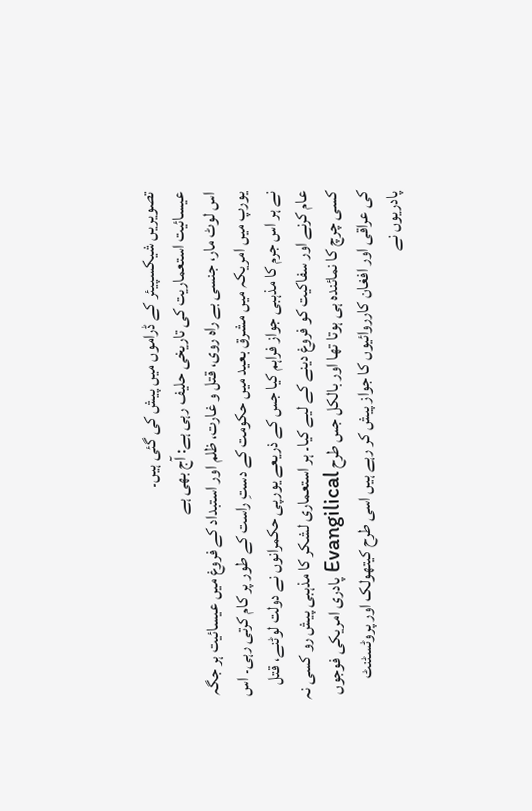تصویریں شیکسپیئر کے ڈراموں میں پیش کی گئی ہیں۔
عیسائیت استعماریت کی تاریخی حلیف رہی ہے: آج بھی ہے
اس لوٹ مار، جنسی بے راہ روی، قتل و غارت، ظلم اور استبداد کے فروغ میں عیسائیت ہر جگہ یورپ میں امریکہ میں مشرق بعید میں حکومت کے دستِ راست کے طور پر کام کرتی رہی۔ اس نے ہر اس جرم کا مذہبی جواز فراہم کیا جس کے ذریعے یورپی حکمرانوں نے دولت لوٹنے، قتل عام کرنے اور سفاکیت کو فروغ دینے کے لیے کیا۔ ہر استعماری لشکر کا مذہبی پیش رو کسی نہ کسی چرچ کا نمائندہ ہی ہوتا تھا اور بالکل جس طرح Evangilical پادری امریکی فوجوں کی عراقی اور افغان کارروائیوں کا جواز پیش کر رہے ہیں اسی طرح کیتھولک اور پروٹسٹنٹ پادریوں نے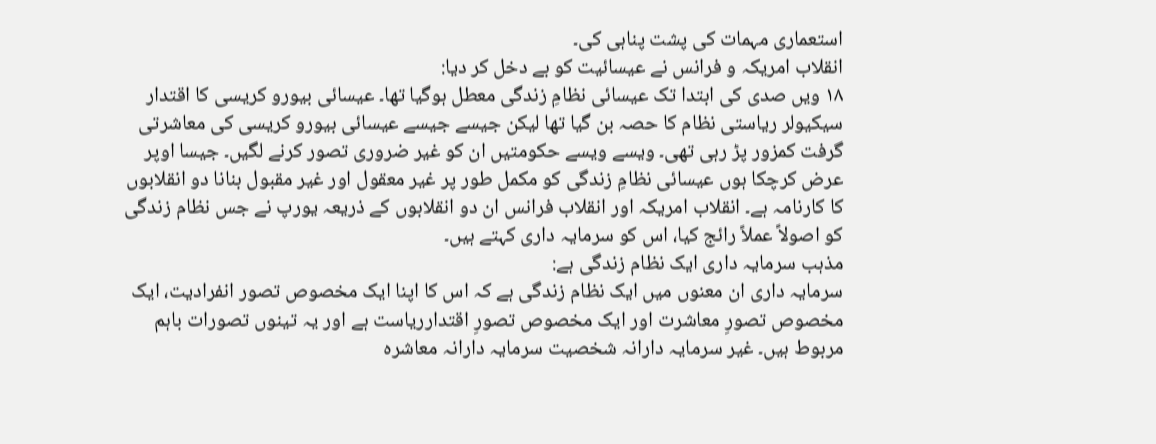استعماری مہمات کی پشت پناہی کی۔
انقلاب امریکہ و فرانس نے عیسائیت کو بے دخل کر دیا:
١٨ ویں صدی کی ابتدا تک عیسائی نظامِ زندگی معطل ہوگیا تھا۔ عیسائی بیورو کریسی کا اقتدار سیکیولر ریاستی نظام کا حصہ بن گیا تھا لیکن جیسے جیسے عیسائی بیورو کریسی کی معاشرتی گرفت کمزور پڑ رہی تھی۔ ویسے ویسے حکومتیں ان کو غیر ضروری تصور کرنے لگیں۔ جیسا اوپر عرض کرچکا ہوں عیسائی نظامِ زندگی کو مکمل طور پر غیر معقول اور غیر مقبول بنانا دو انقلابوں کا کارنامہ ہے۔ انقلاب امریکہ اور انقلاب فرانس ان دو انقلابوں کے ذریعہ یورپ نے جس نظام زندگی کو اصولاً عملاً رائج کیا، اس کو سرمایہ داری کہتے ہیں۔
مذہب سرمایہ داری ایک نظام زندگی ہے:
سرمایہ داری ان معنوں میں ایک نظام زندگی ہے کہ اس کا اپنا ایک مخصوص تصور انفرادیت، ایک مخصوص تصورِ معاشرت اور ایک مخصوص تصورِ اقتدارریاست ہے اور یہ تینوں تصورات باہم مربوط ہیں۔ غیر سرمایہ دارانہ شخصیت سرمایہ دارانہ معاشرہ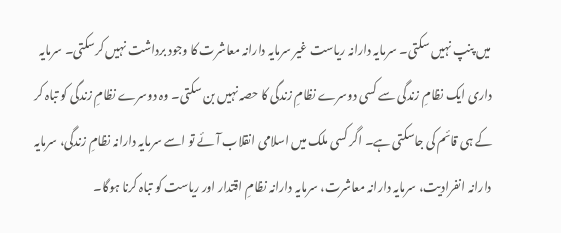میں پنپ نہیں سکتی۔ سرمایہ دارانہ ریاست غیر سرمایہ دارانہ معاشرت کا وجود برداشت نہیں کرسکتی۔ سرمایہ داری ایک نظامِ زندگی سے کسی دوسرے نظامِ زندگی کا حصہ نہیں بن سکتی۔ وہ دوسرے نظامِ زندگی کو تباہ کر کے ہی قائم کی جاسکتی ہے۔ اگر کسی ملک میں اسلامی انقلاب آئے تو اسے سرمایہ دارانہ نظامِ زندگی، سرمایہ دارانہ انفرادیت، سرمایہ دارانہ معاشرت، سرمایہ دارانہ نظامِ اقتدار اور ریاست کو تباہ کرنا ہوگا۔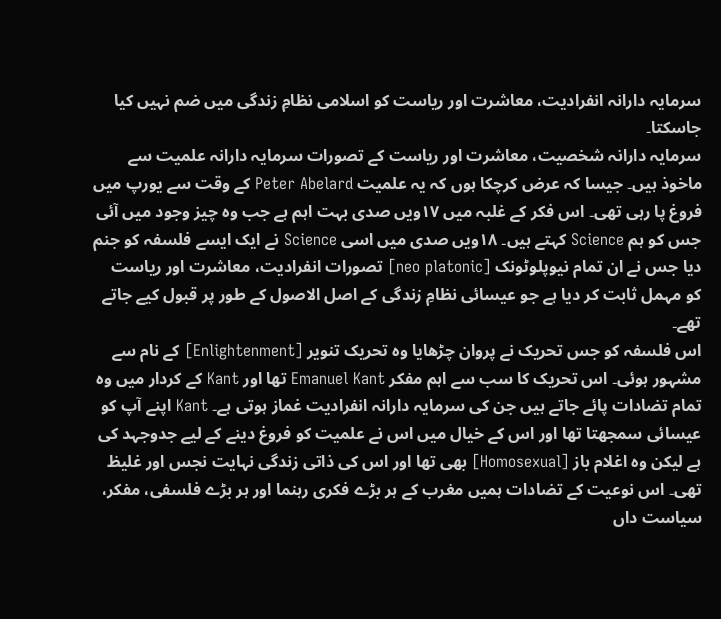سرمایہ دارانہ انفرادیت، معاشرت اور ریاست کو اسلامی نظامِ زندگی میں ضم نہیں کیا جاسکتا۔
سرمایہ دارانہ شخصیت، معاشرت اور ریاست کے تصورات سرمایہ دارانہ علمیت سے ماخوذ ہیں۔ جیسا کہ عرض کرچکا ہوں کہ یہ علمیت Peter Abelard کے وقت سے یورپ میں فروغ پا رہی تھی۔ اس فکر کے غلبہ میں ١٧ویں صدی بہت اہم ہے جب وہ چیز وجود میں آئی جس کو ہم Science کہتے ہیں۔ ١٨ویں صدی میں اسی Science نے ایک ایسے فلسفہ کو جنم دیا جس نے ان تمام نیوپلوٹونک [neo platonic] تصورات انفرادیت، معاشرت اور ریاست کو مہمل ثابت کر دیا ہے جو عیسائی نظامِ زندگی کے اصل الاصول کے طور پر قبول کیے جاتے تھے۔
اس فلسفہ کو جس تحریک نے پروان چڑھایا وہ تحریک تنویر [Enlightenment] کے نام سے مشہور ہوئی۔ اس تحریک کا سب سے اہم مفکر Emanuel Kant تھا اور Kant کے کردار میں وہ تمام تضادات پائے جاتے ہیں جن کی سرمایہ دارانہ انفرادیت غماز ہوتی ہے۔ Kant اپنے آپ کو عیسائی سمجھتا تھا اور اس کے خیال میں اس نے علمیت کو فروغ دینے کے لیے جدوجہد کی ہے لیکن وہ اغلام باز [Homosexual] بھی تھا اور اس کی ذاتی زندگی نہایت نجس اور غلیظ تھی۔ اس نوعیت کے تضادات ہمیں مغرب کے ہر بڑے فکری رہنما اور ہر بڑے فلسفی، مفکر، سیاست داں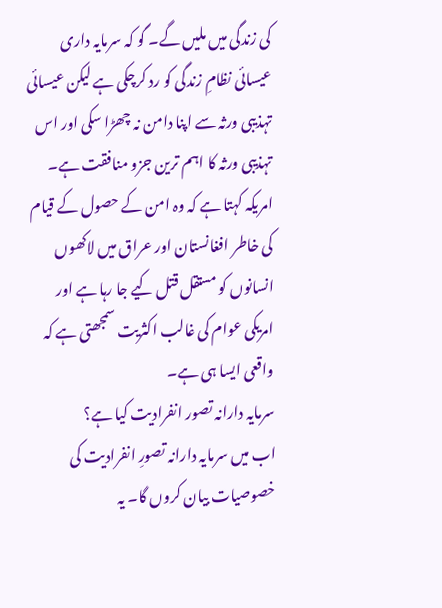کی زندگی میں ملیں گے۔ گو کہ سرمایہ داری عیسائی نظامِ زندگی کو رد کرچکی ہے لیکن عیسائی تہذیبی ورثہ سے اپنا دامن نہ چھڑا سکی اور اس تہذیبی ورثہ کا اہم ترین جزو منافقت ہے۔ امریکہ کہتا ہے کہ وہ امن کے حصول کے قیام کی خاطر افغانستان اور عراق میں لاکھوں انسانوں کو مستقل قتل کیے جا رہا ہے اور امریکی عوام کی غالب اکثریت سمجھتی ہے کہ واقعی ایسا ہی ہے۔
سرمایہ دارانہ تصور انفرادیت کیا ہے؟
اب میں سرمایہ دارانہ تصورِ انفرادیت کی خصوصیات بیان کروں گا۔ یہ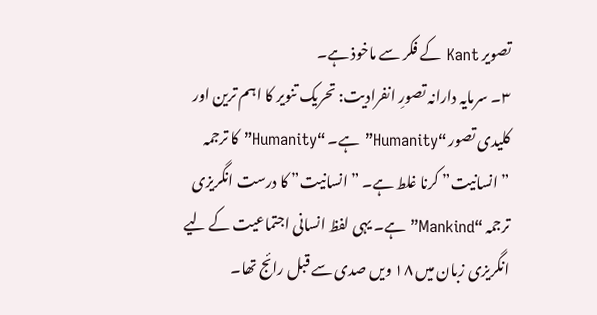تصویر Kant کے فکر سے ماخوذ ہے۔
٣۔ سرمایہ دارانہ تصورِ انفرادیت: تحریک تنویر کا اہم ترین اور کلیدی تصور “Humanity” ہے۔ “Humanity” کا ترجمہ ”انسانیت” کرنا غلط ہے۔ ”انسانیت” کا درست انگریزی ترجمہ “Mankind” ہے۔ یہی لفظ انسانی اجتماعیت کے لیے انگریزی زبان میں ١٨ ویں صدی سے قبل رائج تھا۔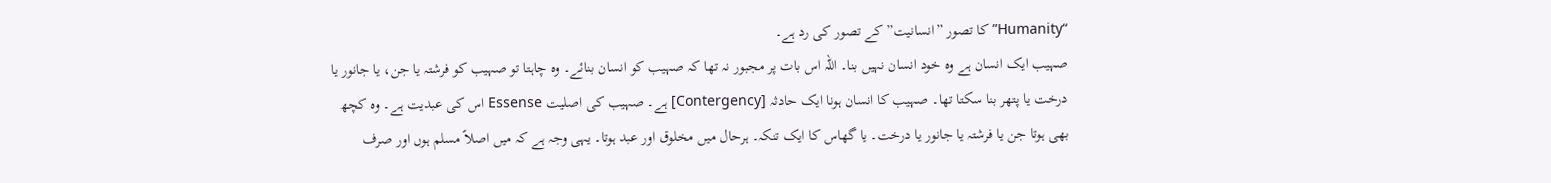“Humanity” کا تصور ”انسانیت” کے تصور کی رد ہے۔
صہیب ایک انسان ہے وہ خود انسان نہیں بنا۔ اللہ اس بات پر مجبور نہ تھا کہ صہیب کو انسان بنائے۔ وہ چاہتا تو صہیب کو فرشتہ یا جن، یا جانور یا درخت یا پتھر بنا سکتا تھا۔ صہیب کا انسان ہونا ایک حادثہ [Contergency] ہے۔ صہیب کی اصلیت Essense اس کی عبدیت ہے۔ وہ کچھ بھی ہوتا جن یا فرشتہ یا جانور یا درخت۔ یا گھاس کا ایک تنکہ۔ ہرحال میں مخلوق اور عبد ہوتا۔ یہی وجہ ہے کہ میں اصلاً مسلم ہوں اور صرف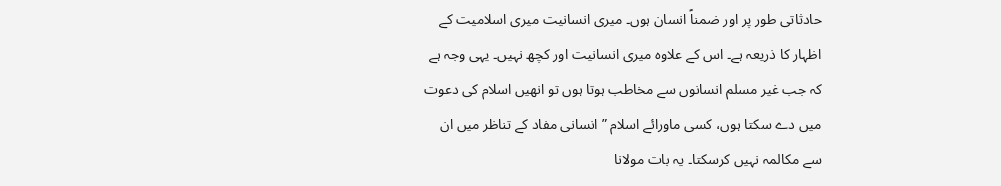حادثاتی طور پر اور ضمناً انسان ہوں۔ میری انسانیت میری اسلامیت کے اظہار کا ذریعہ ہے۔ اس کے علاوہ میری انسانیت اور کچھ نہیں۔ یہی وجہ ہے کہ جب غیر مسلم انسانوں سے مخاطب ہوتا ہوں تو انھیں اسلام کی دعوت میں دے سکتا ہوں، کسی ماورائے اسلام ”انسانی مفاد کے تناظر میں ان سے مکالمہ نہیں کرسکتا۔ یہ بات مولانا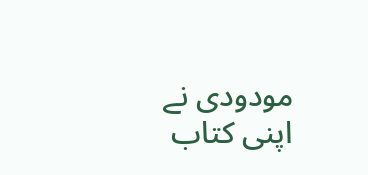مودودی نے اپنی کتاب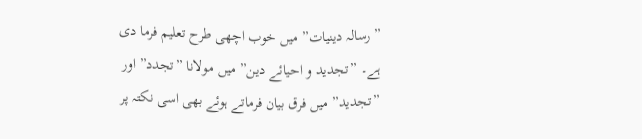”رسالہ دینیات” میں خوب اچھی طرح تعلیم فرما دی ہے۔ ”تجدید و احیائے دین” میں مولانا ”تجدد” اور ”تجدید” میں فرق بیان فرماتے ہوئے بھی اسی نکتہ پر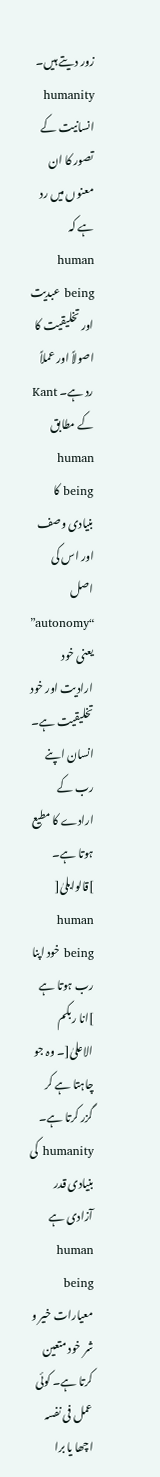زور دیتے ہیں۔
humanity انسانیت کے تصور کا ان معنوں میں رد ہے کہ human being عبدیت اور تخلیقیت کا اصولاً اور عملاً رد ہے۔ Kant کے مطابق human being کا بنیادی وصف اور اس کی اصل “autonomy” یعنی خود ارادیت اور خود تخلیقیت ہے۔ انسان اپنے رب کے ارادے کا مطیع ہوتا ہے۔ ]قالوابلیٰ[ human being خود اپنا رب ہوتا ہے ]انا ربکم الاعلیٰ[۔ وہ جو چاہتا ہے کر گزر کرتا ہے۔ humanity کی بنیادی قدر آزادی ہے human being معیارات خیر و شر خود متعین کرتا ہے۔ کوئی عمل فی نفسہ اچھا یا برا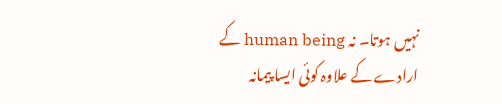نہیں ہوتا۔ نہ human being کے ارادے کے علاوہ کوئی ایسا پیمانہ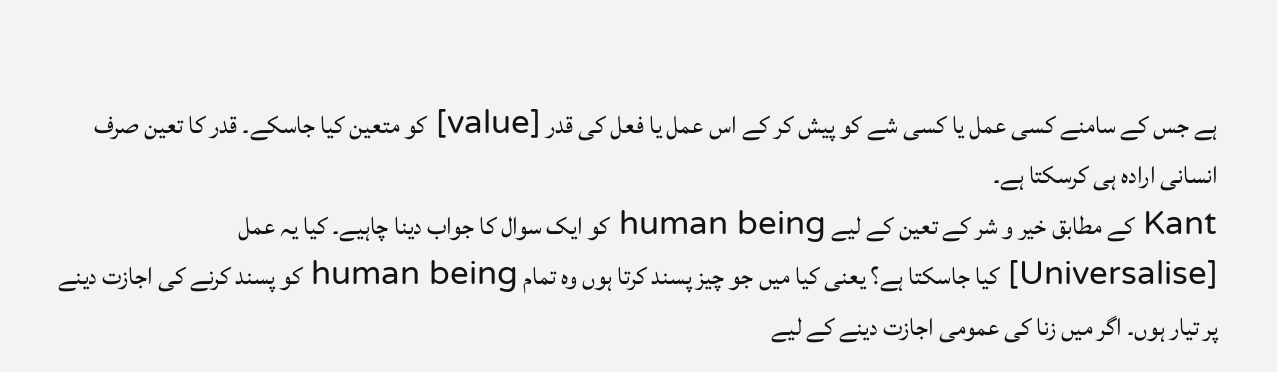ہے جس کے سامنے کسی عمل یا کسی شے کو پیش کر کے اس عمل یا فعل کی قدر [value] کو متعین کیا جاسکے۔ قدر کا تعین صرف انسانی ارادہ ہی کرسکتا ہے۔
Kant کے مطابق خیر و شر کے تعین کے لیے human being کو ایک سوال کا جواب دینا چاہیے۔ کیا یہ عمل [Universalise] کیا جاسکتا ہے؟ یعنی کیا میں جو چیز پسند کرتا ہوں وہ تمام human being کو پسند کرنے کی اجازت دینے پر تیار ہوں۔ اگر میں زنا کی عمومی اجازت دینے کے لیے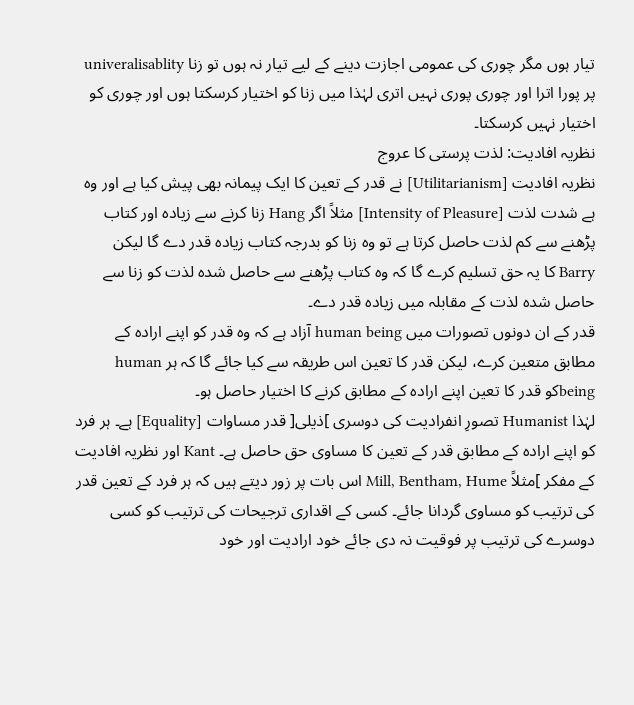تیار ہوں مگر چوری کی عمومی اجازت دینے کے لیے تیار نہ ہوں تو زنا univeralisablity پر پورا اترا اور چوری پوری نہیں اتری لہٰذا میں زنا کو اختیار کرسکتا ہوں اور چوری کو اختیار نہیں کرسکتا۔
نظریہ افادیت: لذت پرستی کا عروج
نظریہ افادیت [Utilitarianism] نے قدر کے تعین کا ایک پیمانہ بھی پیش کیا ہے اور وہ ہے شدت لذت [Intensity of Pleasure] مثلاً اگر Hang زنا کرنے سے زیادہ اور کتاب پڑھنے سے کم لذت حاصل کرتا ہے تو وہ زنا کو بدرجہ کتاب زیادہ قدر دے گا لیکن Barry کا یہ حق تسلیم کرے گا کہ وہ کتاب پڑھنے سے حاصل شدہ لذت کو زنا سے حاصل شدہ لذت کے مقابلہ میں زیادہ قدر دے۔
قدر کے ان دونوں تصورات میں human being آزاد ہے کہ وہ قدر کو اپنے ارادہ کے مطابق متعین کرے، لیکن قدر کا تعین اس طریقہ سے کیا جائے گا کہ ہر human beingکو قدر کا تعین اپنے ارادہ کے مطابق کرنے کا اختیار حاصل ہو۔
لہٰذا Humanist تصورِ انفرادیت کی دوسری ]ذیلی[ قدر مساوات [Equality] ہے۔ ہر فرد کو اپنے ارادہ کے مطابق قدر کے تعین کا مساوی حق حاصل ہے۔ Kant اور نظریہ افادیت کے مفکر ]مثلاً Mill, Bentham, Hume اس بات پر زور دیتے ہیں کہ ہر فرد کے تعین قدر کی ترتیب کو مساوی گردانا جائے۔ کسی کے اقداری ترجیحات کی ترتیب کو کسی دوسرے کی ترتیب پر فوقیت نہ دی جائے خود ارادیت اور خود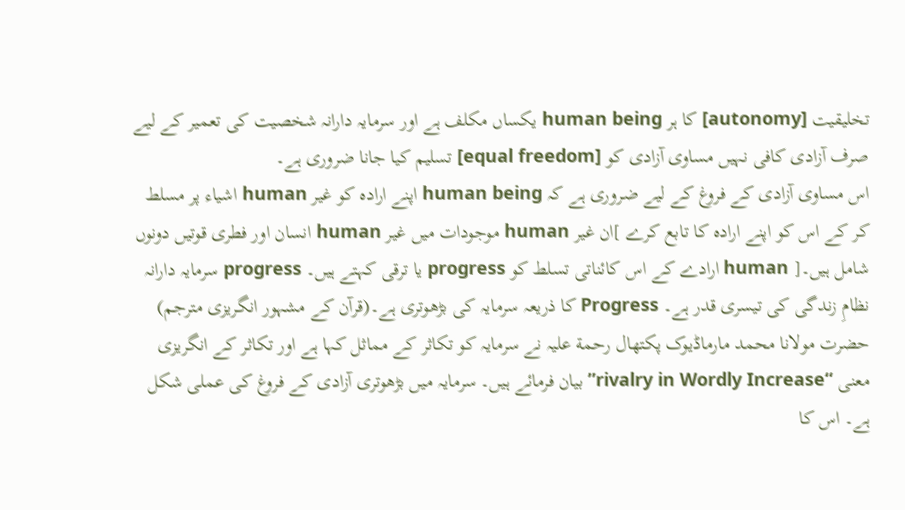تخلیقیت [autonomy] کا ہر human being یکساں مکلف ہے اور سرمایہ دارانہ شخصیت کی تعمیر کے لیے صرف آزادی کافی نہیں مساوی آزادی کو [equal freedom] تسلیم کیا جانا ضروری ہے۔
اس مساوی آزادی کے فروغ کے لیے ضروری ہے کہ human being اپنے ارادہ کو غیر human اشیاء پر مسلط کر کے اس کو اپنے ارادہ کا تابع کرے ]ان غیر human موجودات میں غیر human انسان اور فطری قوتیں دونوں شامل ہیں۔[ human ارادے کے اس کائناتی تسلط کو progress یا ترقی کہتے ہیں۔ progress سرمایہ دارانہ نظامِ زندگی کی تیسری قدر ہے۔ Progress کا ذریعہ سرمایہ کی بڑھوتری ہے۔(قرآن کے مشہور انگریزی مترجم) حضرت مولانا محمد مارماڈیوک پکتھال رحمة علیہ نے سرمایہ کو تکاثر کے مماثل کہا ہے اور تکاثر کے انگریزی معنی “rivalry in Wordly Increase” بیان فرمائے ہیں۔ سرمایہ میں بڑھوتری آزادی کے فروغ کی عملی شکل ہے۔ اس کا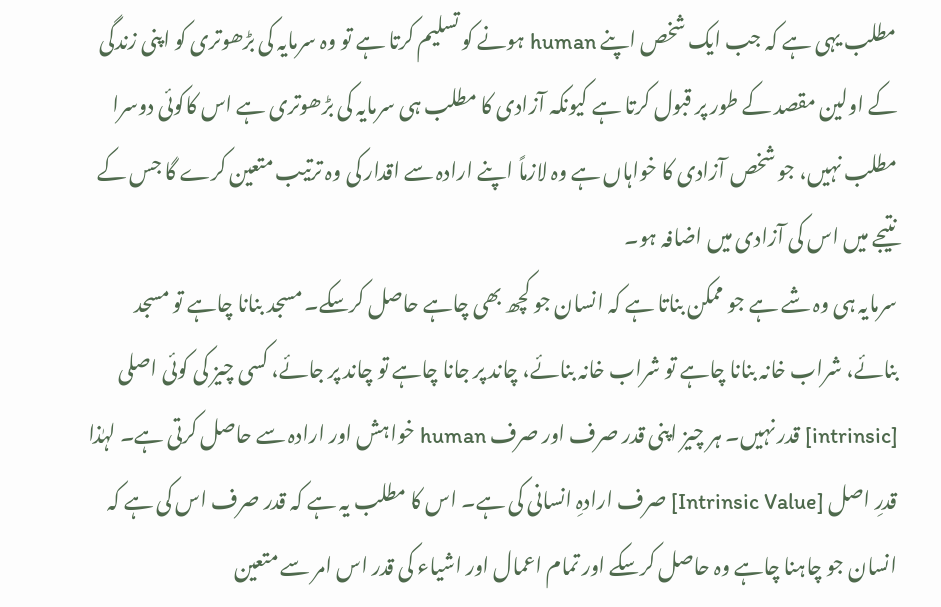مطلب یہی ہے کہ جب ایک شخص اپنے human ہونے کو تسلیم کرتا ہے تو وہ سرمایہ کی بڑھوتری کو اپنی زندگی کے اولین مقصد کے طور پر قبول کرتا ہے کیونکہ آزادی کا مطلب ہی سرمایہ کی بڑھوتری ہے اس کاکوئی دوسرا مطلب نہیں، جو شخص آزادی کا خواہاں ہے وہ لازماً اپنے ارادہ سے اقدار کی وہ ترتیب متعین کرے گا جس کے نتیجے میں اس کی آزادی میں اضافہ ہو۔
سرمایہ ہی وہ شے ہے جو ممکن بناتا ہے کہ انسان جو کچھ بھی چاہے حاصل کرسکے۔ مسجد بنانا چاہے تو مسجد بنائے، شراب خانہ بنانا چاہے تو شراب خانہ بنائے، چاند پر جانا چاہے تو چاند پر جائے، کسی چیز کی کوئی اصلی [intrinsic] قدر نہیں۔ ہر چیز اپنی قدر صرف اور صرف human خواہش اور ارادہ سے حاصل کرتی ہے۔ لہٰذا قدرِ اصل [Intrinsic Value] صرف ارادہِ انسانی کی ہے۔ اس کا مطلب یہ ہے کہ قدر صرف اس کی ہے کہ انسان جو چاہنا چاہے وہ حاصل کرسکے اور تمام اعمال اور اشیاء کی قدر اس امر سے متعین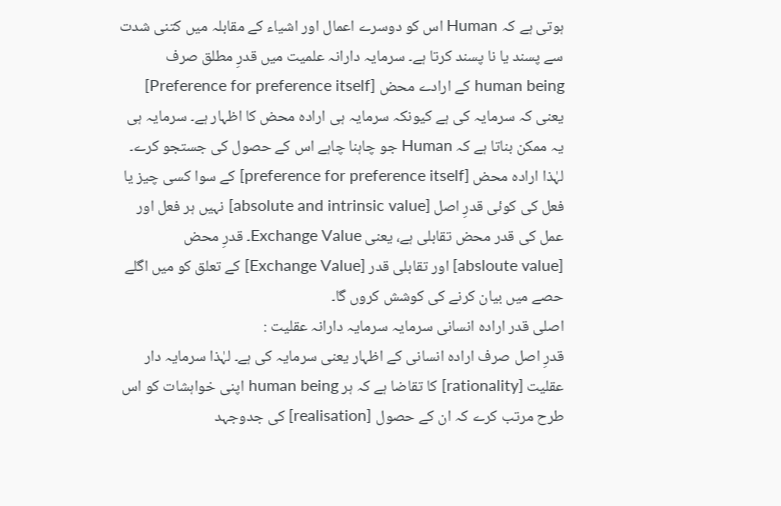ہوتی ہے کہ Human اس کو دوسرے اعمال اور اشیاء کے مقابلہ میں کتنی شدت سے پسند یا نا پسند کرتا ہے۔ سرمایہ دارانہ علمیت میں قدرِ مطلق صرف human being کے ارادے محض [Preference for preference itself] یعنی کہ سرمایہ کی ہے کیونکہ سرمایہ ہی ارادہ محض کا اظہار ہے۔ سرمایہ ہی یہ ممکن بناتا ہے کہ Human جو چاہنا چاہے اس کے حصول کی جستجو کرے۔ لہٰذا ارادہ محض [preference for preference itself] کے سوا کسی چیز یا فعل کی کوئی قدرِ اصل [absolute and intrinsic value] نہیں ہر فعل اور عمل کی قدر محض تقابلی ہے، یعنی Exchange Value۔ قدرِ محض [absloute value] اور تقابلی قدر [Exchange Value] کے تعلق کو میں اگلے حصے میں بیان کرنے کی کوشش کروں گا۔
اصلی قدر ارادہ انسانی سرمایہ سرمایہ دارانہ عقلیت :
قدرِ اصل صرف ارادہ انسانی کے اظہار یعنی سرمایہ کی ہے۔ لہٰذا سرمایہ دار عقلیت [rationality] کا تقاضا ہے کہ ہر human being اپنی خواہشات کو اس طرح مرتب کرے کہ ان کے حصول [realisation] کی جدوجہد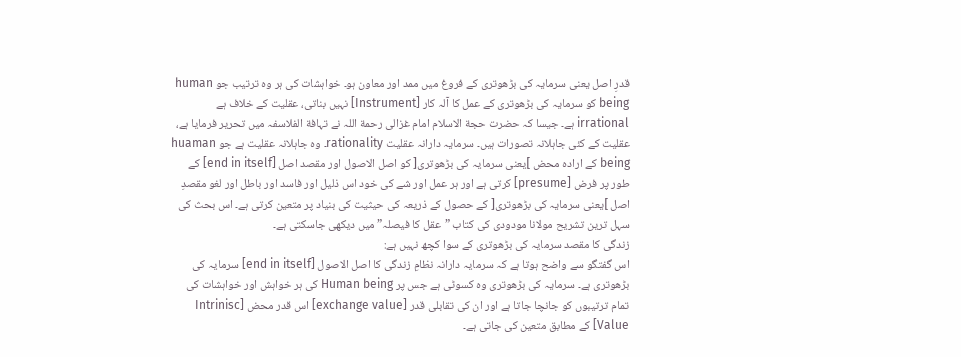قدرِ اصل یعنی سرمایہ کی بڑھوتری کے فروغ میں ممد اور معاون ہو۔ خواہشات کی ہر وہ ترتیب جو human being کو سرمایہ کی بڑھوتری کے عمل کا آلہ کار [Instrument] نہیں بناتی، عقلیت کے خلاف ہے irrational ہے۔ جیسا کہ حضرت حجة الاسلام امام غزالی رحمة اللہ نے تہافة الفلاسفہ میں تحریر فرمایا ہے، عقلیت کے کئی جاہلانہ تصورات ہیں۔ سرمایہ دارانہ عقلیت rationality۔ وہ جاہلانہ عقلیت ہے جو huaman being کے ارادہ محض ]یعنی سرمایہ کی بڑھوتری[ کو اصل الاصول اور مقصد اصل [end in itself] کے طور پر فرض [presume] کرتی ہے اور ہر عمل اور شے کی خود اس ذلیل اور فاسد اور باطل اور لغو مقصدِ اصل ]یعنی سرمایہ کی بڑھوتری[ کے حصول کے ذریعہ کی حیثیت کی بنیاد پر متعین کرتی ہے۔ اس بحث کی سہل ترین تشریح مولانا مودودی کی کتاب ”عقل کا فیصلہ” میں دیکھی جاسکتی ہے۔
زندگی کا مقصد سرمایہ کی بڑھوتری کے سوا کچھ نہیں ہے:
اس گفتگو سے واضح ہوتا ہے کہ سرمایہ دارانہ نظامِ زندگی کا اصل الاصول [end in itself] سرمایہ کی بڑھوتری ہے۔ سرمایہ کی بڑھوتری وہ کسوٹی ہے جس پر Human being کی ہر خواہش اور خواہشات کی تمام ترتیبوں کو جانچا جاتا ہے اور ان کی تقابلی قدر [exchange value] اس قدر محض [Intrinisc Value] کے مطابق متعین کی جاتی ہے۔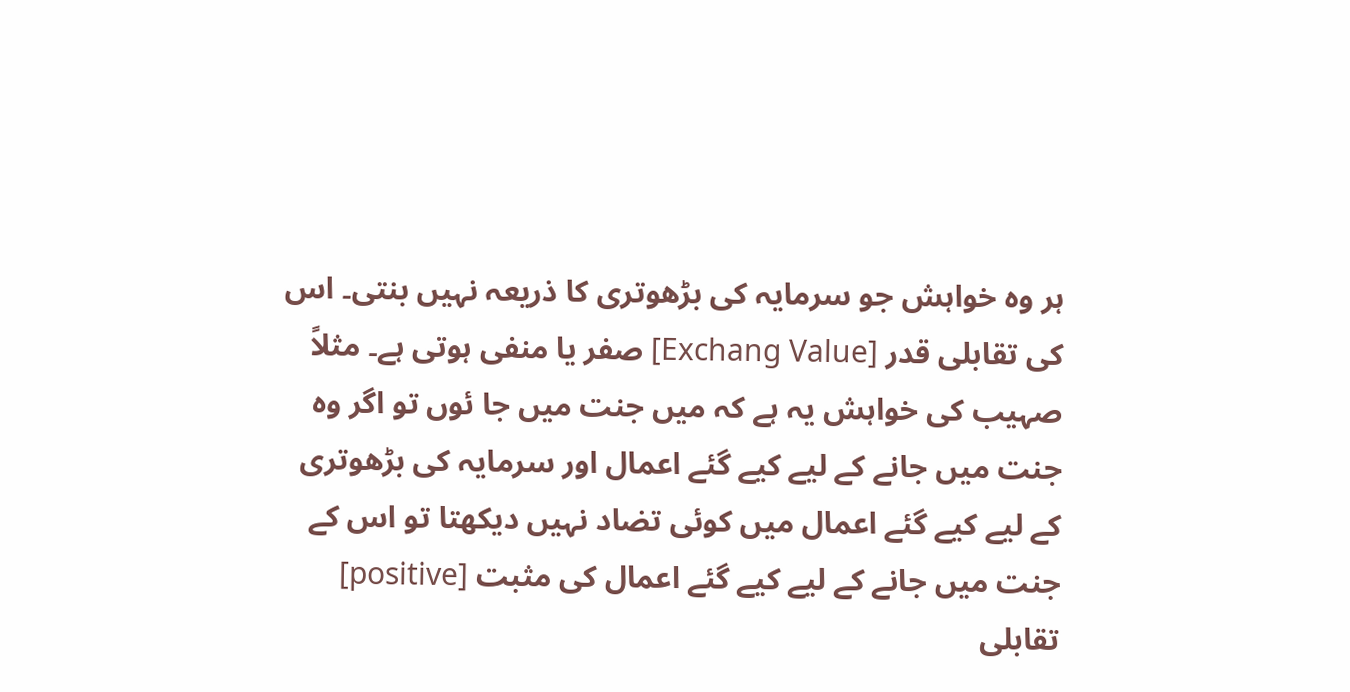ہر وہ خواہش جو سرمایہ کی بڑھوتری کا ذریعہ نہیں بنتی۔ اس کی تقابلی قدر [Exchang Value] صفر یا منفی ہوتی ہے۔ مثلاً صہیب کی خواہش یہ ہے کہ میں جنت میں جا ئوں تو اگر وہ جنت میں جانے کے لیے کیے گئے اعمال اور سرمایہ کی بڑھوتری کے لیے کیے گئے اعمال میں کوئی تضاد نہیں دیکھتا تو اس کے جنت میں جانے کے لیے کیے گئے اعمال کی مثبت [positive] تقابلی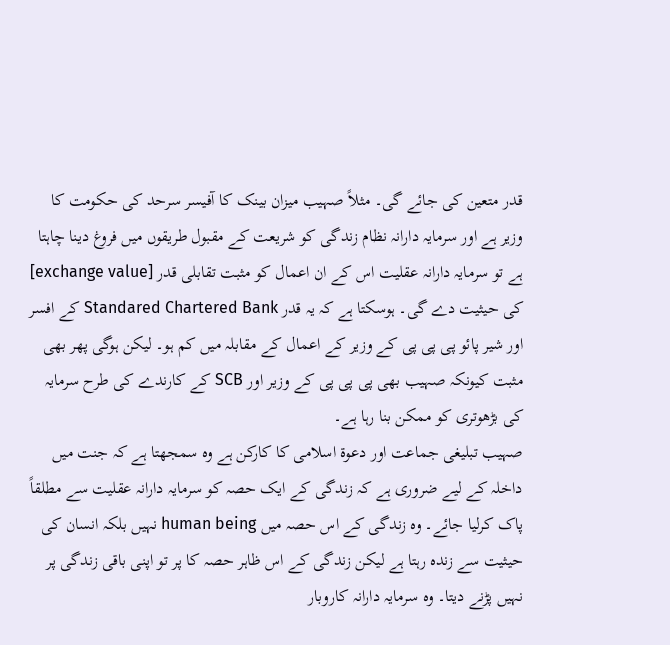قدر متعین کی جائے گی۔ مثلاً صہیب میزان بینک کا آفیسر سرحد کی حکومت کا وزیر ہے اور سرمایہ دارانہ نظام زندگی کو شریعت کے مقبول طریقوں میں فروغ دینا چاہتا ہے تو سرمایہ دارانہ عقلیت اس کے ان اعمال کو مثبت تقابلی قدر [exchange value] کی حیثیت دے گی۔ ہوسکتا ہے کہ یہ قدر Standared Chartered Bank کے افسر اور شیر پائو پی پی پی کے وزیر کے اعمال کے مقابلہ میں کم ہو۔ لیکن ہوگی پھر بھی مثبت کیونکہ صہیب بھی پی پی پی کے وزیر اور SCB کے کارندے کی طرح سرمایہ کی بڑھوتری کو ممکن بنا رہا ہے۔
صہیب تبلیغی جماعت اور دعوة اسلامی کا کارکن ہے وہ سمجھتا ہے کہ جنت میں داخلہ کے لیے ضروری ہے کہ زندگی کے ایک حصہ کو سرمایہ دارانہ عقلیت سے مطلقاً پاک کرلیا جائے۔ وہ زندگی کے اس حصہ میں human being نہیں بلکہ انسان کی حیثیت سے زندہ رہتا ہے لیکن زندگی کے اس ظاہر حصہ کا پر تو اپنی باقی زندگی پر نہیں پڑنے دیتا۔ وہ سرمایہ دارانہ کاروبار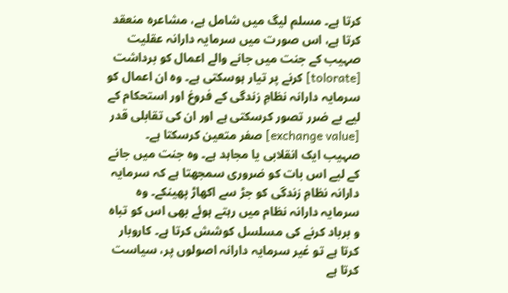کرتا ہے۔ مسلم لیگ میں شامل ہے، مشاعرہ منعقد کرتا ہے، اس صورت میں سرمایہ دارانہ عقلیت صہیب کے جنت میں جانے والے اعمال کو برداشت [tolorate] کرنے پر تیار ہوسکتی ہے۔ وہ ان اعمال کو سرمایہ دارانہ نظامِ زندگی کے فروغ اور استحکام کے لیے بے ضرر تصور کرسکتی ہے اور ان کی تقابلی قدر [exchange value] صفر متعین کرسکتا ہے۔
صہیب ایک انقلابی یا مجاہد ہے۔ وہ جنت میں جانے کے لیے اس بات کو ضروری سمجھتا ہے کہ سرمایہ دارانہ نظامِ زندگی کو جڑ سے اکھاڑ پھینکے۔ وہ سرمایہ دارانہ نظام میں رہتے ہوئے بھی اس کو تباہ و برباد کرنے کی مسلسل کوشش کرتا ہے۔ کاروبار کرتا ہے تو غیر سرمایہ دارانہ اصولوں پر، سیاست کرتا ہے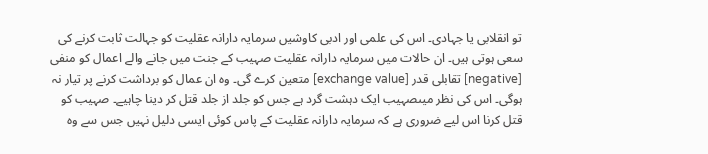تو انقلابی یا جہادی۔ اس کی علمی اور ادبی کاوشیں سرمایہ دارانہ عقلیت کو جہالت ثابت کرنے کی سعی ہوتی ہیں۔ ان حالات میں سرمایہ دارانہ عقلیت صہیب کے جنت میں جانے والے اعمال کو منفی [negative] تقابلی قدر [exchange value] متعین کرے گی۔ وہ ان عمال کو برداشت کرنے پر تیار نہ ہوگی۔ اس کی نظر میںصہیب ایک دہشت گرد ہے جس کو جلد از جلد قتل کر دینا چاہیے۔ صہیب کو قتل کرنا اس لیے ضروری ہے کہ سرمایہ دارانہ عقلیت کے پاس کوئی ایسی دلیل نہیں جس سے وہ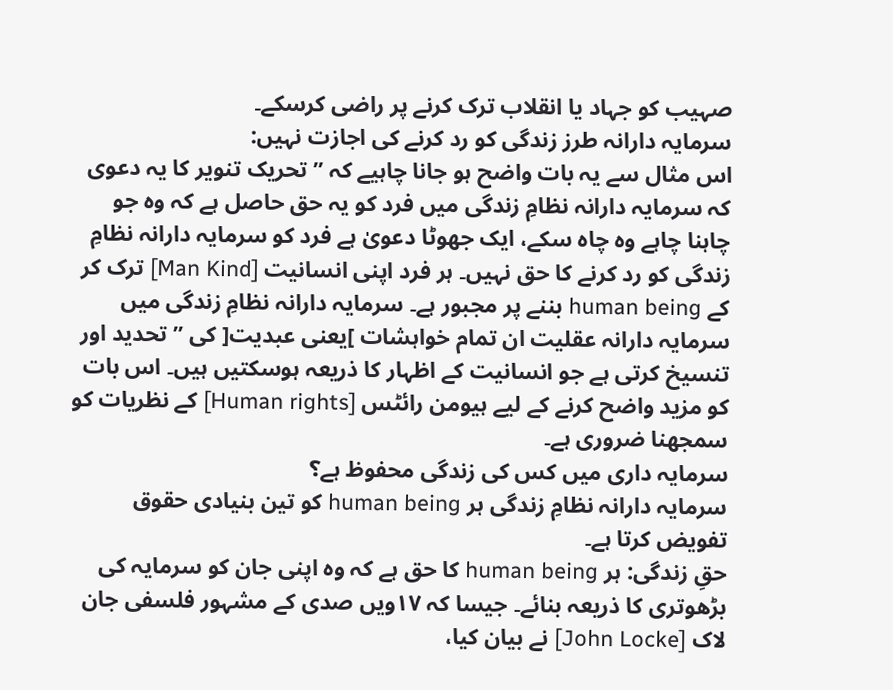صہیب کو جہاد یا انقلاب ترک کرنے پر راضی کرسکے۔
سرمایہ دارانہ طرز زندگی کو رد کرنے کی اجازت نہیں:
اس مثال سے یہ بات واضح ہو جانا چاہیے کہ ”تحریک تنویر کا یہ دعوی کہ سرمایہ دارانہ نظامِ زندگی میں فرد کو یہ حق حاصل ہے کہ وہ جو چاہنا چاہے وہ چاہ سکے، ایک جھوٹا دعویٰ ہے فرد کو سرمایہ دارانہ نظامِ زندگی کو رد کرنے کا حق نہیں۔ ہر فرد اپنی انسانیت [Man Kind] ترک کر کے human being بننے پر مجبور ہے۔ سرمایہ دارانہ نظامِ زندگی میں سرمایہ دارانہ عقلیت ان تمام خواہشات ]یعنی عبدیت[ کی ”تحدید اور تنسیخ کرتی ہے جو انسانیت کے اظہار کا ذریعہ ہوسکتیں ہیں۔ اس بات کو مزید واضح کرنے کے لیے ہیومن رائٹس [Human rights] کے نظریات کو سمجھنا ضروری ہے۔
سرمایہ داری میں کس کی زندگی محفوظ ہے؟
سرمایہ دارانہ نظامِ زندگی ہر human being کو تین بنیادی حقوق تفویض کرتا ہے۔
حقِ زندگی: ہر human being کا حق ہے کہ وہ اپنی جان کو سرمایہ کی بڑھوتری کا ذریعہ بنائے۔ جیسا کہ ١٧ویں صدی کے مشہور فلسفی جان لاک [John Locke] نے بیان کیا،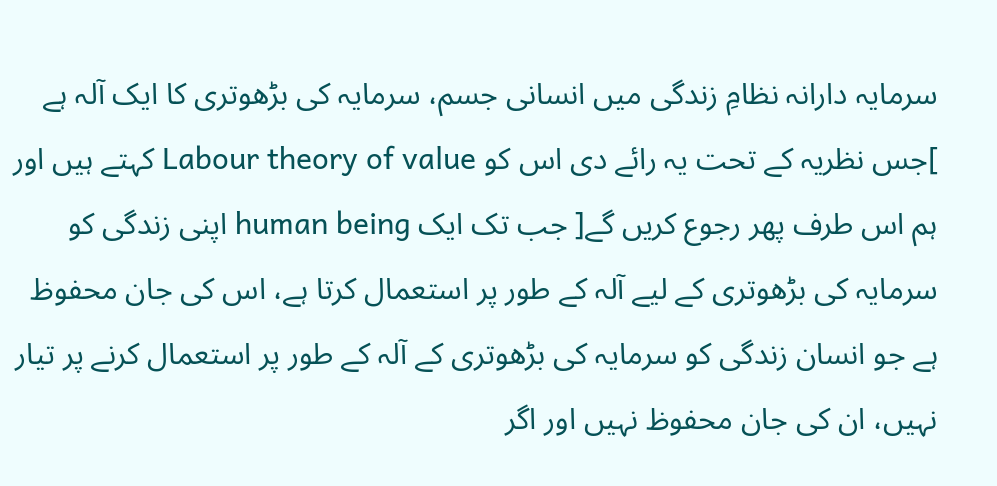سرمایہ دارانہ نظامِ زندگی میں انسانی جسم، سرمایہ کی بڑھوتری کا ایک آلہ ہے ]جس نظریہ کے تحت یہ رائے دی اس کو Labour theory of value کہتے ہیں اور ہم اس طرف پھر رجوع کریں گے[ جب تک ایک human being اپنی زندگی کو سرمایہ کی بڑھوتری کے لیے آلہ کے طور پر استعمال کرتا ہے، اس کی جان محفوظ ہے جو انسان زندگی کو سرمایہ کی بڑھوتری کے آلہ کے طور پر استعمال کرنے پر تیار نہیں، ان کی جان محفوظ نہیں اور اگر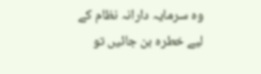وہ سرمایہ دارانہ نظام کے لیے خطرہ بن جائیں تو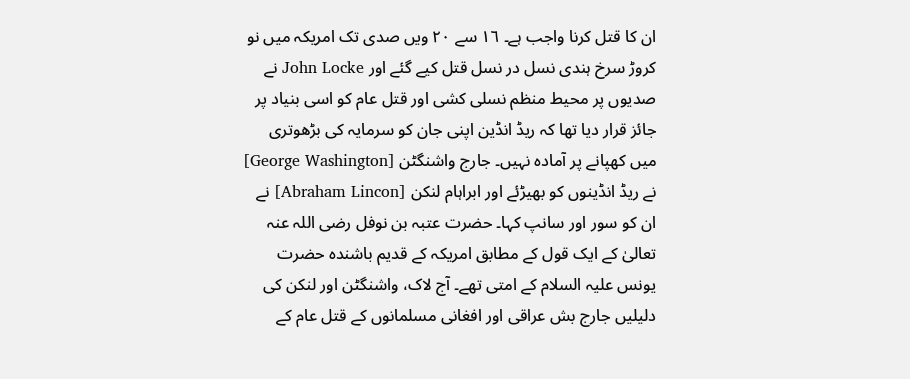ان کا قتل کرنا واجب ہے۔ ١٦ سے ٢٠ ویں صدی تک امریکہ میں نو کروڑ سرخ ہندی نسل در نسل قتل کیے گئے اور John Locke نے صدیوں پر محیط منظم نسلی کشی اور قتل عام کو اسی بنیاد پر جائز قرار دیا تھا کہ ریڈ انڈین اپنی جان کو سرمایہ کی بڑھوتری میں کھپانے پر آمادہ نہیں۔ جارج واشنگٹن [George Washington] نے ریڈ انڈینوں کو بھیڑئے اور ابراہام لنکن [Abraham Lincon] نے ان کو سور اور سانپ کہا۔ حضرت عتبہ بن نوفل رضی اللہ عنہ تعالیٰ کے ایک قول کے مطابق امریکہ کے قدیم باشندہ حضرت یونس علیہ السلام کے امتی تھے۔ آج لاک، واشنگٹن اور لنکن کی دلیلیں جارج بش عراقی اور افغانی مسلمانوں کے قتل عام کے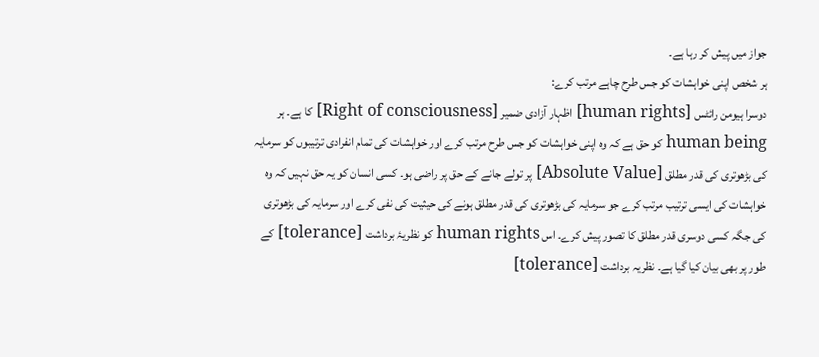جواز میں پیش کر رہا ہے۔
ہر شخص اپنی خواہشات کو جس طرح چاہے مرتب کرے:
دوسرا ہیومن رائٹس [human rights] اظہار آزادی ضمیر [Right of consciousness] کا ہے۔ ہر human being کو حق ہے کہ وہ اپنی خواہشات کو جس طرح مرتب کرے اور خواہشات کی تمام انفرادی ترتیبوں کو سرمایہ کی بڑھوتری کی قدر مطلق [Absolute Value] پر تولے جانے کے حق پر راضی ہو۔ کسی انسان کو یہ حق نہیں کہ وہ خواہشات کی ایسی ترتیب مرتب کرے جو سرمایہ کی بڑھوتری کی قدر مطلق ہونے کی حیثیت کی نفی کرے اور سرمایہ کی بڑھوتری کی جگہ کسی دوسری قدر مطلق کا تصور پیش کرے۔ اس human rights کو نظریۂ برداشت [tolerance] کے طور پر بھی بیان کیا گیا ہے۔ نظریہ برداشت [tolerance]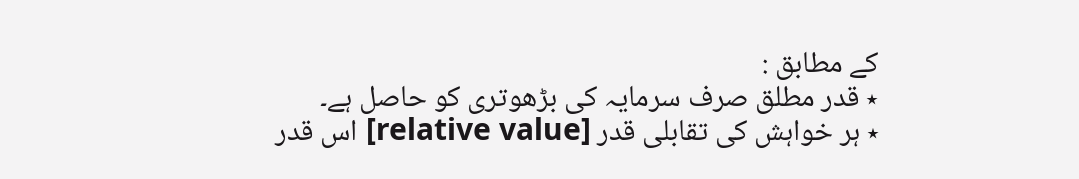کے مطابق :
٭ قدر مطلق صرف سرمایہ کی بڑھوتری کو حاصل ہے۔
٭ ہر خواہش کی تقابلی قدر [relative value] اس قدر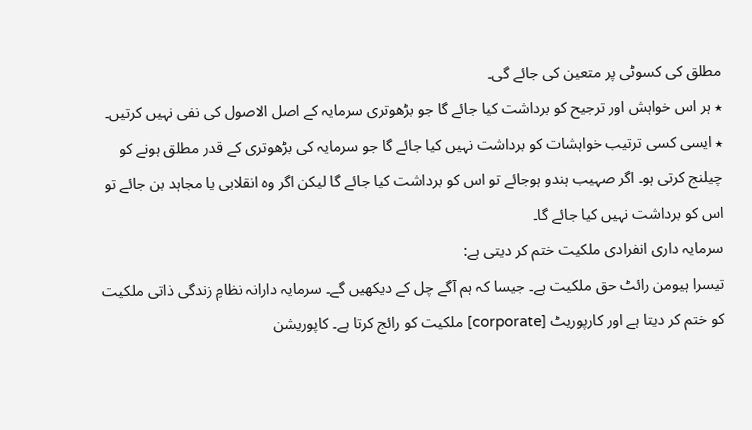مطلق کی کسوٹی پر متعین کی جائے گی۔
٭ ہر اس خواہش اور ترجیح کو برداشت کیا جائے گا جو بڑھوتری سرمایہ کے اصل الاصول کی نفی نہیں کرتیں۔
٭ ایسی کسی ترتیب خواہشات کو برداشت نہیں کیا جائے گا جو سرمایہ کی بڑھوتری کے قدر مطلق ہونے کو چیلنج کرتی ہو۔ اگر صہیب ہندو ہوجائے تو اس کو برداشت کیا جائے گا لیکن اگر وہ انقلابی یا مجاہد بن جائے تو اس کو برداشت نہیں کیا جائے گا۔
سرمایہ داری انفرادی ملکیت ختم کر دیتی ہے:
تیسرا ہیومن رائٹ حق ملکیت ہے۔ جیسا کہ ہم آگے چل کے دیکھیں گے۔ سرمایہ دارانہ نظامِ زندگی ذاتی ملکیت کو ختم کر دیتا ہے اور کارپوریٹ [corporate] ملکیت کو رائج کرتا ہے۔ کاپوریشن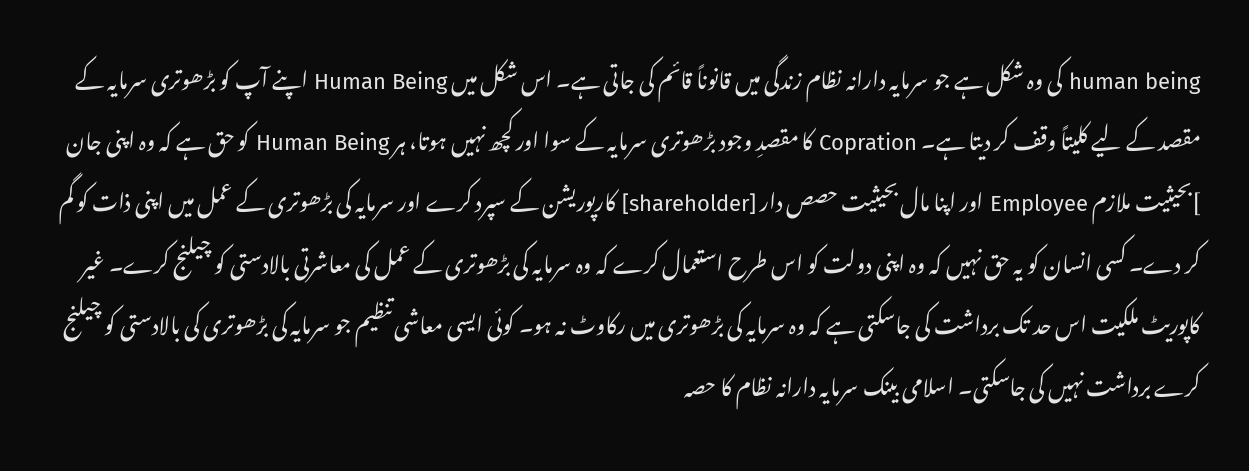human being کی وہ شکل ہے جو سرمایہ دارانہ نظام زندگی میں قانوناً قائم کی جاتی ہے۔ اس شکل میں Human Being اپنے آپ کو بڑھوتری سرمایہ کے مقصد کے لیے کلیتاً وقف کر دیتا ہے۔ Copration کا مقصدِ وجود بڑھوتری سرمایہ کے سوا اور کچھ نہیں ہوتا، ہر Human Being کو حق ہے کہ وہ اپنی جان ]بحیثیت ملازم Employee اور اپنا مال بحیثیت حصص دار [shareholder] کارپوریشن کے سپرد کرے اور سرمایہ کی بڑھوتری کے عمل میں اپنی ذات کو گم کر دے۔ کسی انسان کو یہ حق نہیں کہ وہ اپنی دولت کو اس طرح استعمال کرے کہ وہ سرمایہ کی بڑھوتری کے عمل کی معاشرتی بالادستی کو چیلنج کرے۔ غیر کاپوریٹ ملکیت اس حد تک برداشت کی جاسکتی ہے کہ وہ سرمایہ کی بڑھوتری میں رکاوٹ نہ ہو۔ کوئی ایسی معاشی تنظیم جو سرمایہ کی بڑھوتری کی بالادستی کو چیلنج کرے برداشت نہیں کی جاسکتی۔ اسلامی بینک سرمایہ دارانہ نظام کا حصہ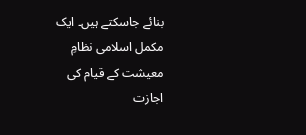بنائے جاسکتے ہیں۔ ایک مکمل اسلامی نظامِ معیشت کے قیام کی اجازت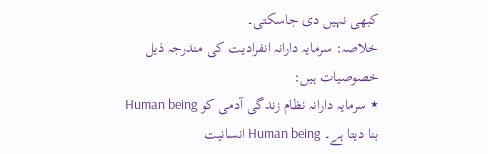کبھی نہیں دی جاسکتی۔
خلاصہ: سرمایہ دارانہ انفرادیت کی مندرجہ ذیل خصوصیات ہیں:
٭ سرمایہ دارانہ نظام زندگی آدمی کو Human being بنا دیتا ہے۔ Human being انسانیت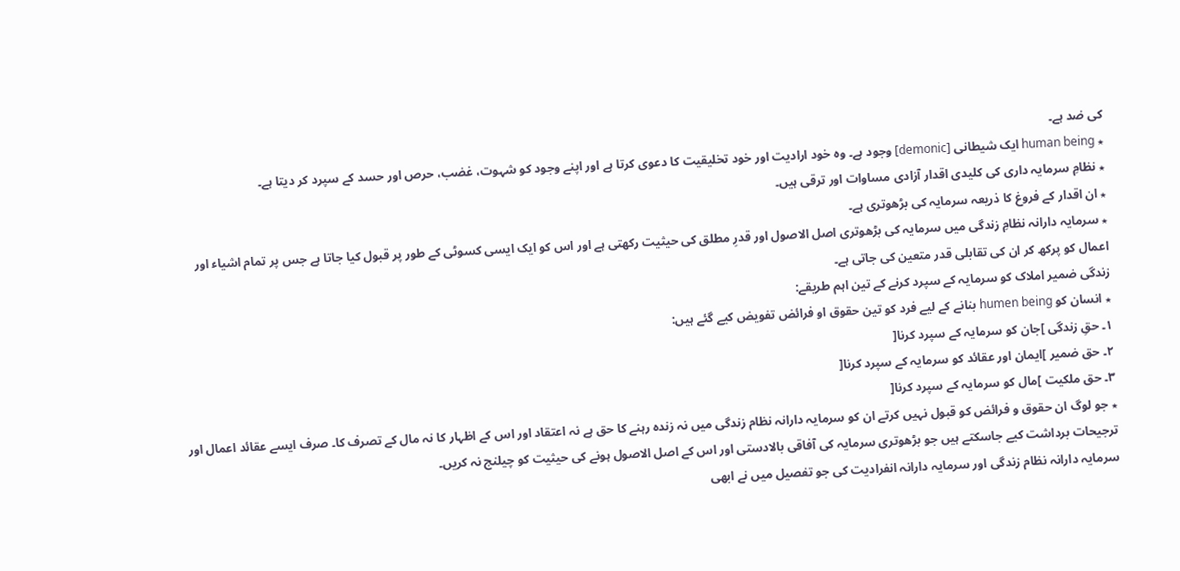کی ضد ہے۔
٭ human being ایک شیطانی [demonic] وجود ہے۔ وہ خود ارادیت اور خود تخلیقیت کا دعوی کرتا ہے اور اپنے وجود کو شہوت، غضب، حرص اور حسد کے سپرد کر دیتا ہے۔
٭ نظامِ سرمایہ داری کی کلیدی اقدار آزادی مساوات اور ترقی ہیں۔
٭ ان اقدار کے فروغ کا ذریعہ سرمایہ کی بڑھوتری ہے۔
٭ سرمایہ دارانہ نظامِ زندگی میں سرمایہ کی بڑھوتری اصل الاصول اور قدرِ مطلق کی حیثیت رکھتی ہے اور اس کو ایک ایسی کسوٹی کے طور پر قبول کیا جاتا ہے جس پر تمام اشیاء اور اعمال کو پرکھ کر ان کی تقابلی قدر متعین کی جاتی ہے۔
زندگی ضمیر املاک کو سرمایہ کے سپرد کرنے کے تین اہم طریقے:
٭ انسان کو humen being بنانے کے لیے فرد کو تین حقوق او فرائض تفویض کیے گئے ہیں:
١۔ حقِ زندگی ]جان کو سرمایہ کے سپرد کرنا[
٢۔ حق ضمیر ]ایمان اور عقائد کو سرمایہ کے سپرد کرنا[
٣۔ حق ملکیت ]مال کو سرمایہ کے سپرد کرنا[
٭ جو لوگ ان حقوق و فرائض کو قبول نہیں کرتے ان کو سرمایہ دارانہ نظام زندگی میں نہ زندہ رہنے کا حق ہے نہ اعتقاد اور اس کے اظہار کا نہ مال کے تصرف کا۔ صرف ایسے عقائد اعمال اور ترجیحات برداشت کیے جاسکتے ہیں جو بڑھوتری سرمایہ کی آفاقی بالادستی اور اس کے اصل الاصول ہونے کی حیثیت کو چیلنج نہ کریں۔
سرمایہ دارانہ نظام زندگی اور سرمایہ دارانہ انفرادیت کی جو تفصیل میں نے ابھی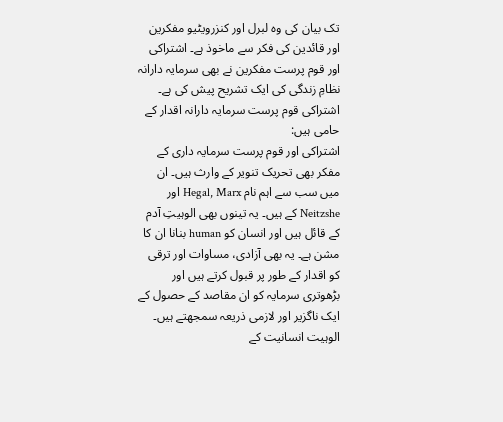تک بیان کی وہ لبرل اور کنزرویٹیو مفکرین اور قائدین کی فکر سے ماخوذ ہے۔ اشتراکی اور قوم پرست مفکرین نے بھی سرمایہ دارانہ نظامِ زندگی کی ایک تشریح پیش کی ہے۔
اشتراکی قوم پرست سرمایہ دارانہ اقدار کے حامی ہیں:
اشتراکی اور قوم پرست سرمایہ داری کے مفکر بھی تحریک تنویر کے وارث ہیں۔ ان میں سب سے اہم نام Hegal, Marx اور Neitzshe کے ہیں۔ یہ تینوں بھی الوہیتِ آدم کے قائل ہیں اور انسان کو human بنانا ان کا مشن ہے۔ یہ بھی آزادی، مساوات اور ترقی کو اقدار کے طور پر قبول کرتے ہیں اور بڑھوتری سرمایہ کو ان مقاصد کے حصول کے ایک ناگزیر اور لازمی ذریعہ سمجھتے ہیں۔
الوہیت انسانیت کے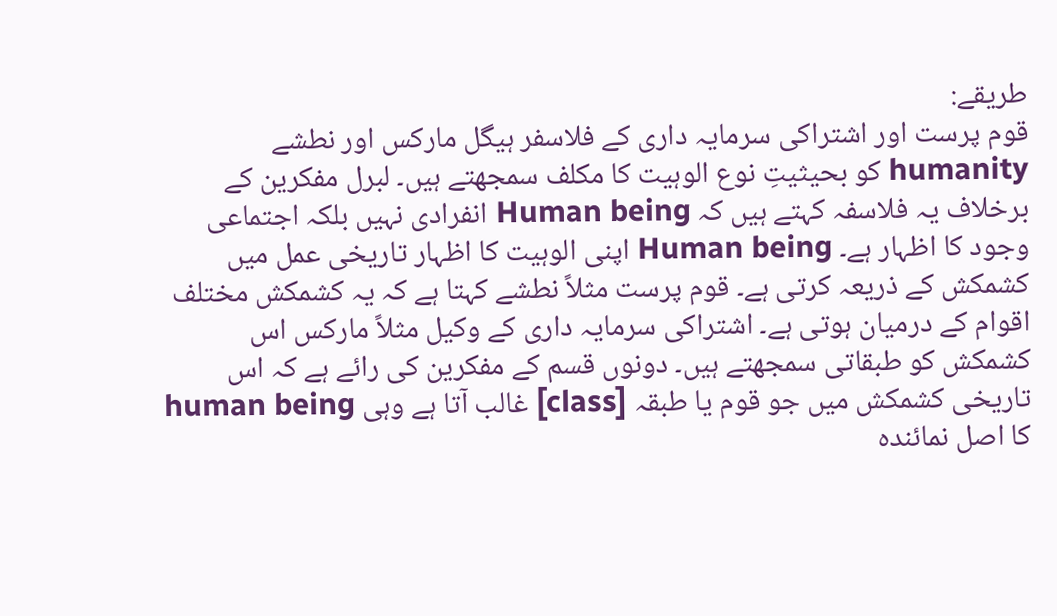طریقے:
قوم پرست اور اشتراکی سرمایہ داری کے فلاسفر ہیگل مارکس اور نطشے humanity کو بحیثیتِ نوع الوہیت کا مکلف سمجھتے ہیں۔ لبرل مفکرین کے برخلاف یہ فلاسفہ کہتے ہیں کہ Human being انفرادی نہیں بلکہ اجتماعی وجود کا اظہار ہے۔ Human being اپنی الوہیت کا اظہار تاریخی عمل میں کشمکش کے ذریعہ کرتی ہے۔ قوم پرست مثلاً نطشے کہتا ہے کہ یہ کشمکش مختلف اقوام کے درمیان ہوتی ہے۔ اشتراکی سرمایہ داری کے وکیل مثلاً مارکس اس کشمکش کو طبقاتی سمجھتے ہیں۔ دونوں قسم کے مفکرین کی رائے ہے کہ اس تاریخی کشمکش میں جو قوم یا طبقہ [class] غالب آتا ہے وہی human being کا اصل نمائندہ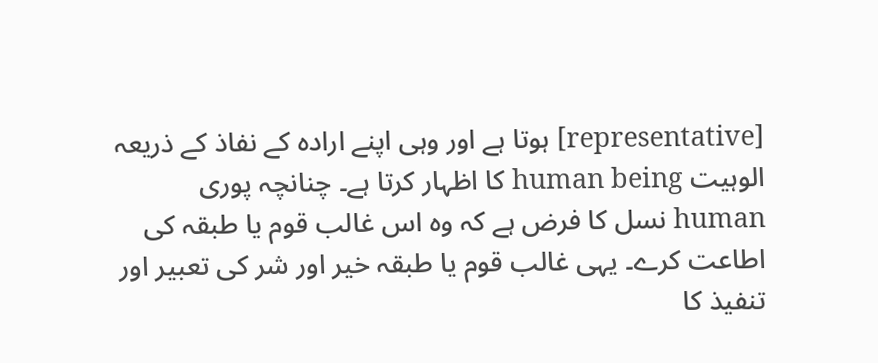[representative] ہوتا ہے اور وہی اپنے ارادہ کے نفاذ کے ذریعہ الوہیت human being کا اظہار کرتا ہے۔ چنانچہ پوری human نسل کا فرض ہے کہ وہ اس غالب قوم یا طبقہ کی اطاعت کرے۔ یہی غالب قوم یا طبقہ خیر اور شر کی تعبیر اور تنفیذ کا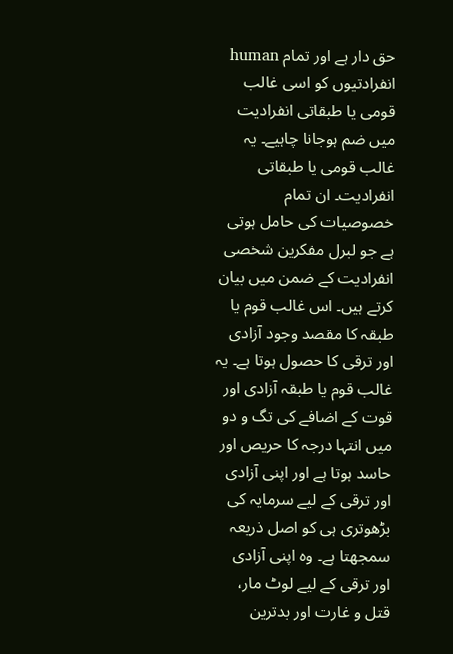حق دار ہے اور تمام human انفرادتیوں کو اسی غالب قومی یا طبقاتی انفرادیت میں ضم ہوجانا چاہیے۔ یہ غالب قومی یا طبقاتی انفرادیت۔ ان تمام خصوصیات کی حامل ہوتی ہے جو لبرل مفکرین شخصی انفرادیت کے ضمن میں بیان کرتے ہیں۔ اس غالب قوم یا طبقہ کا مقصد وجود آزادی اور ترقی کا حصول ہوتا ہے۔ یہ غالب قوم یا طبقہ آزادی اور قوت کے اضافے کی تگ و دو میں انتہا درجہ کا حریص اور حاسد ہوتا ہے اور اپنی آزادی اور ترقی کے لیے سرمایہ کی بڑھوتری ہی کو اصل ذریعہ سمجھتا ہے۔ وہ اپنی آزادی اور ترقی کے لیے لوٹ مار، قتل و غارت اور بدترین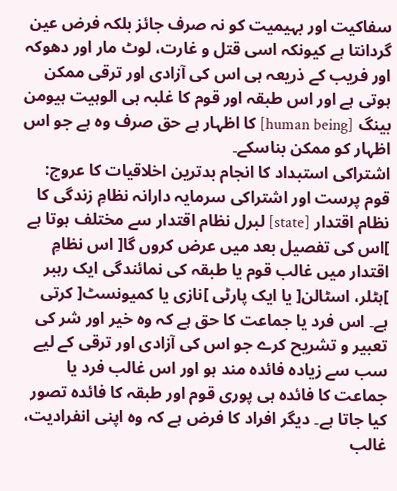سفاکیت اور بہیمیت کو نہ صرف جائز بلکہ فرض عین گردانتا ہے کیونکہ اسی قتل و غارت، لوٹ مار اور دھوکہ اور فریب کے ذریعہ ہی اس کی آزادی اور ترقی ممکن ہوتی ہے اور اس طبقہ اور قوم کا غلبہ ہی الوہیت ہیومن بینگ [human being] کا اظہار ہے حق صرف وہ ہے جو اس اظہار کو ممکن بناسکے۔
اشتراکی استبداد کا انجام بدترین اخلاقیات کا عروج:
قوم پرست اور اشتراکی سرمایہ دارانہ نظامِ زندگی کا نظام اقتدار [state] لبرل نظام اقتدار سے مختلف ہوتا ہے ]اس کی تفصیل بعد میں عرض کروں گا[ اس نظامِ اقتدار میں غالب قوم یا طبقہ کی نمائندگی ایک رہبر ]ہٹلر، اسٹالن[ یا ایک پارٹی ]نازی یا کمیونسٹ[ کرتی ہے۔ اس فرد یا جماعت کا حق ہے کہ وہ خیر اور شر کی تعبیر و تشریح کرے جو اس کی آزادی اور ترقی کے لیے سب سے زیادہ فائدہ مند ہو اور اس غالب فرد یا جماعت کا فائدہ ہی پوری قوم اور طبقہ کا فائدہ تصور کیا جاتا ہے۔ دیگر افراد کا فرض ہے کہ وہ اپنی انفرادیت، غالب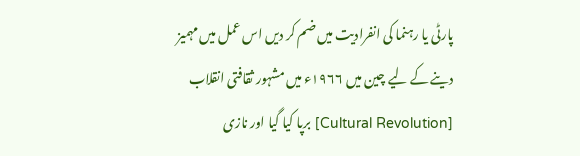پارٹی یا رہنما کی انفرادیت میں ضم کر دیں اس عمل میں مہمیز دینے کے لیے چین میں ١٩٦٦ء میں مشہور ثقافتی انقلاب [Cultural Revolution] برپا کیا گیا اور نازی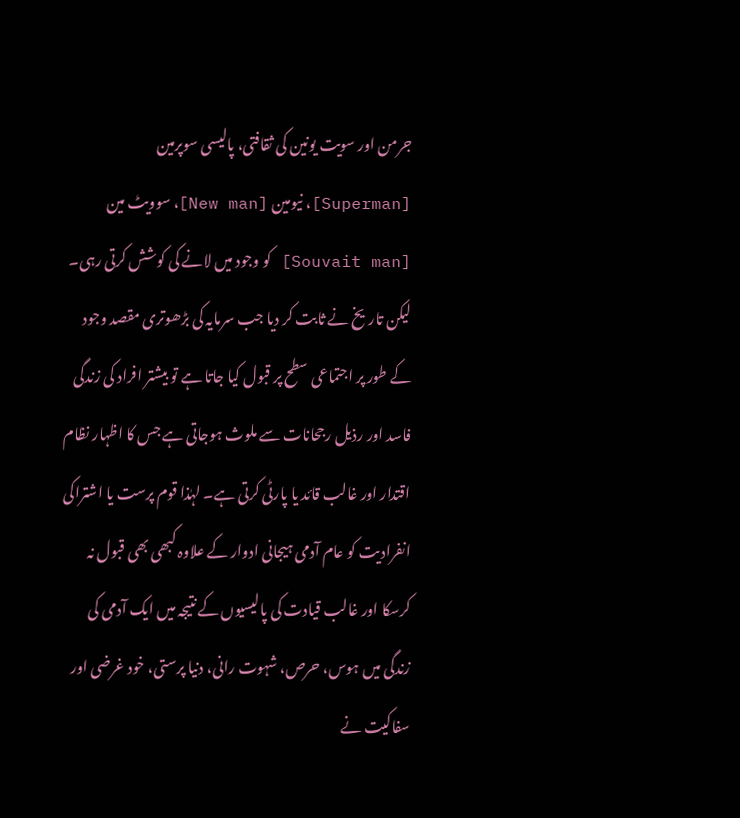جرمن اور سویت یونین کی ثقافتی، پالیسی سوپرمین [Superman]، نیومین [New man]، سوویٹ مین [Souvait man] کو وجود میں لانے کی کوشش کرتی رہی۔ لیکن تاریخ نے ثابت کر دیا جب سرمایہ کی بڑھوتری مقصد وجود کے طور پر اجتماعی سطح پر قبول کیا جاتا ہے تو بیشتر افراد کی زندگی فاسد اور رذیل رجحانات سے ملوث ہوجاتی ہے جس کا اظہار نظام اقتدار اور غالب قائد یا پارٹی کرتی ہے۔ لہٰذا قوم پرست یا اشتراکی انفرادیت کو عام آدمی ہیجانی ادوار کے علاوہ کبھی بھی قبول نہ کرسکا اور غالب قیادت کی پالیسیوں کے نتیجہ میں ایک آدمی کی زندگی میں ہوس، حرص، شہوت رانی، دنیا پرستی، خود غرضی اور سفاکیت نے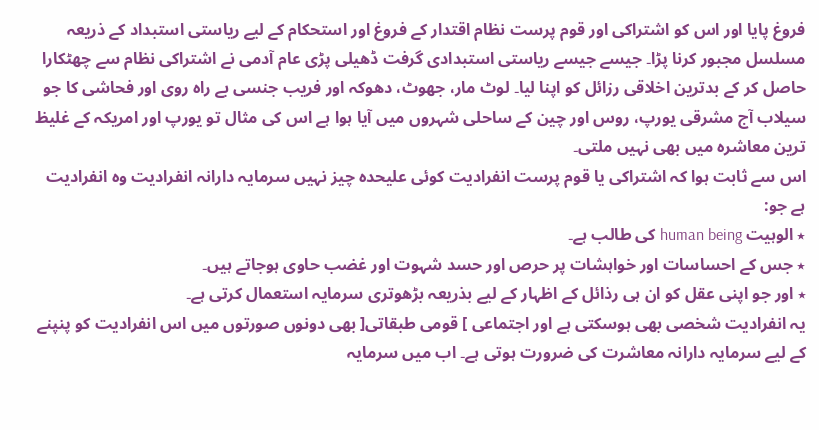فروغ پایا اور اس کو اشتراکی اور قوم پرست نظام اقتدار کے فروغ اور استحکام کے لیے ریاستی استبداد کے ذریعہ مسلسل مجبور کرنا پڑا۔ جیسے جیسے ریاستی استبدادی گرفت ڈھیلی پڑی عام آدمی نے اشتراکی نظام سے چھٹکارا حاصل کر کے بدترین اخلاقی رزائل کو اپنا لیا۔ لوٹ مار، جھوٹ، دھوکہ اور فریب جنسی بے راہ روی اور فحاشی کا جو سیلاب آج مشرقی یورپ، روس اور چین کے ساحلی شہروں میں آیا ہوا ہے اس کی مثال تو یورپ اور امریکہ کے غلیظ ترین معاشرہ میں بھی نہیں ملتی۔
اس سے ثابت ہوا کہ اشتراکی یا قوم پرست انفرادیت کوئی علیحدہ چیز نہیں سرمایہ دارانہ انفرادیت وہ انفرادیت ہے جو:
٭ الوہیت human being کی طالب ہے۔
٭ جس کے احساسات اور خواہشات پر حرص اور حسد شہوت اور غضب حاوی ہوجاتے ہیں۔
٭ اور جو اپنی عقل کو ان ہی رذائل کے اظہار کے لیے بذریعہ بڑھوتری سرمایہ استعمال کرتی ہے۔
یہ انفرادیت شخصی بھی ہوسکتی ہے اور اجتماعی ] قومی طبقاتی[ بھی دونوں صورتوں میں اس انفرادیت کو پنپنے کے لیے سرمایہ دارانہ معاشرت کی ضرورت ہوتی ہے۔ اب میں سرمایہ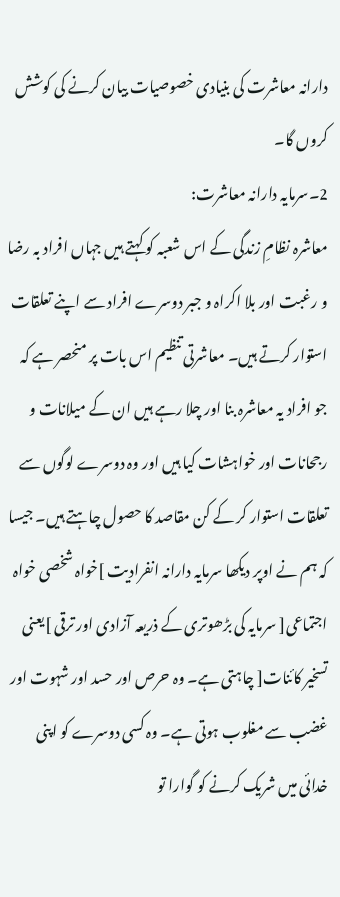دارانہ معاشرت کی بنیادی خصوصیات بیان کرنے کی کوشش کروں گا۔
2۔سرمایہ دارانہ معاشرت:
معاشرہ نظامِ زندگی کے اس شعبہ کو کہتے ہیں جہاں افراد بہ رضا و رغبت اور بلا اکراہ و جبر دوسرے افراد سے اپنے تعلقات استوار کرتے ہیں۔ معاشرتی تنظیم اس بات پر منحصر ہے کہ جو افراد یہ معاشرہ بنا اور چلا رہے ہیں ان کے میلانات و رجحانات اور خواہشات کیا ہیں اور وہ دوسرے لوگوں سے تعلقات استوار کر کے کن مقاصد کا حصول چاہتے ہیں۔ جیسا کہ ہم نے اوپر دیکھا سرمایہ دارانہ انفرادیت ]خواہ شخصی خواہ اجتماعی[ سرمایہ کی بڑھوتری کے ذریعہ آزادی اور ترقی ]یعنی تسخیر کائنات[ چاہتی ہے۔ وہ حرص اور حسد اور شہوت اور غضب سے مغلوب ہوتی ہے۔ وہ کسی دوسرے کو اپنی خدائی میں شریک کرنے کو گوارا تو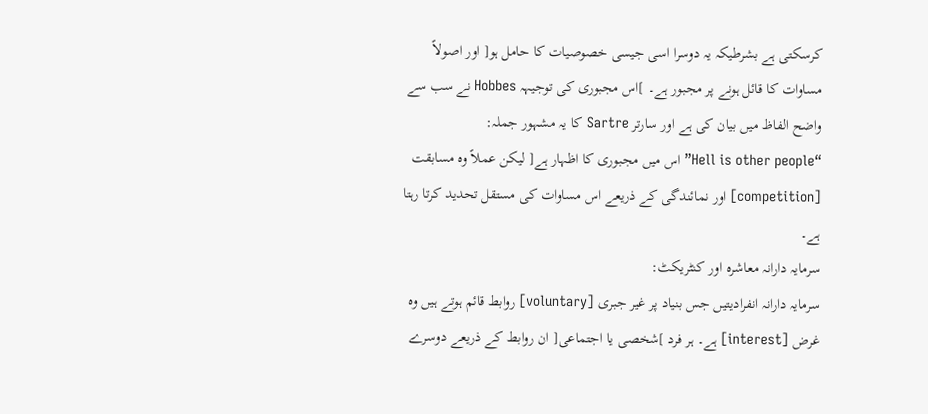کرسکتی ہے بشرطیکہ یہ دوسرا اسی جیسی خصوصیات کا حامل ہو[ اور اصولاً مساوات کا قائل ہونے پر مجبور ہے۔ ]اس مجبوری کی توجیہہ Hobbes نے سب سے واضح الفاظ میں بیان کی ہے اور سارتر Sartre کا یہ مشہور جملہ:
“Hell is other people” اس میں مجبوری کا اظہار ہے[ لیکن عملاً وہ مسابقت [competition] اور نمائندگی کے ذریعے اس مساوات کی مستقل تحدید کرتا رہتا ہے۔
سرمایہ دارانہ معاشرہ اور کنٹریکٹ:
سرمایہ دارانہ انفرادیتیں جس بنیاد پر غیر جبری [voluntary] روابط قائم ہوتے ہیں وہ غرض [interest] ہے۔ ہر فرد ]شخصی یا اجتماعی[ ان روابط کے ذریعے دوسرے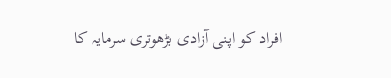افراد کو اپنی آزادی بڑھوتری سرمایہ کا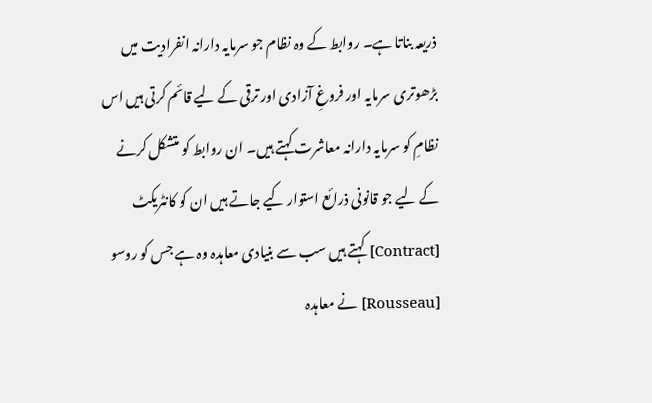ذریعہ بناتا ہے۔ روابط کے وہ نظام جو سرمایہ دارانہ انفرادیت میں بڑھوتری سرمایہ اور فروغِ آزادی اور ترقی کے لیے قائم کرتی ہیں اس نظامِ کو سرمایہ دارانہ معاشرت کہتے ہیں۔ ان روابط کو متشکل کرنے کے لیے جو قانونی ذرائع استوار کیے جاتے ہیں ان کو کانٹریکٹ [Contract] کہتے ہیں سب سے بنیادی معاہدہ وہ ہے جس کو روسو [Rousseau] نے معاہدہ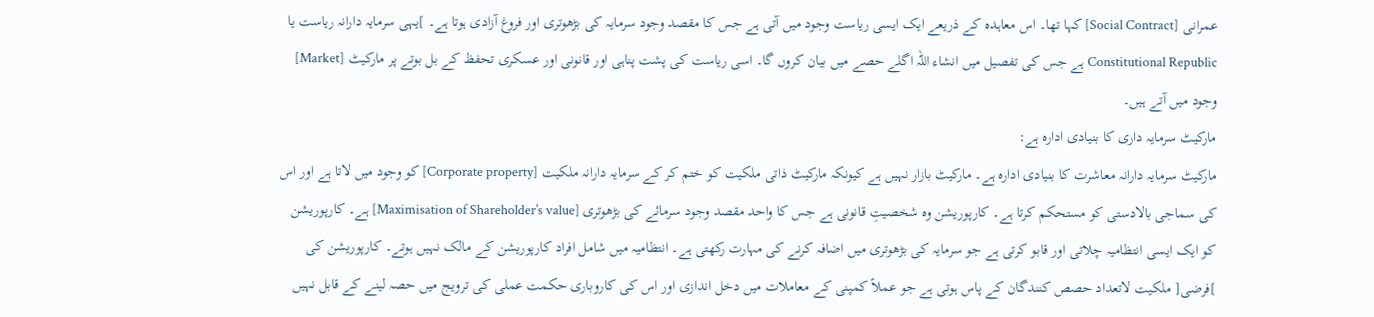عمرانی [Social Contract] کہا تھا۔ اس معاہدہ کے ذریعے ایک ایسی ریاست وجود میں آتی ہے جس کا مقصد وجود سرمایہ کی بڑھوتری اور فروغ آزادی ہوتا ہے۔ ]یہی سرمایہ دارانہ ریاست یا Constitutional Republic ہے جس کی تفصیل میں انشاء اللہ اگلے حصے میں بیان کروں گا۔ اسی ریاست کی پشت پناہی اور قانونی اور عسکری تحفظ کے بل بوتے پر مارکیٹ [Market] وجود میں آتے ہیں۔
مارکیٹ سرمایہ داری کا بنیادی ادارہ ہے:
مارکیٹ سرمایہ دارانہ معاشرت کا بنیادی ادارہ ہے۔ مارکیٹ بازار نہیں ہے کیونکہ مارکیٹ ذاتی ملکیت کو ختم کر کے سرمایہ دارانہ ملکیت [Corporate property] کو وجود میں لاتا ہے اور اس کی سماجی بالادستی کو مستحکم کرتا ہے۔ کارپوریشن وہ شخصیتِ قانونی ہے جس کا واحد مقصد وجود سرمائے کی بڑھوتری [Maximisation of Shareholder’s value] ہے۔ کارپوریشن کو ایک ایسی انتظامیہ چلاتی اور قابو کرتی ہے جو سرمایہ کی بڑھوتری میں اضافہ کرنے کی مہارت رکھتی ہے۔ انتظامیہ میں شامل افراد کارپوریشن کے مالک نہیں ہوتے۔ کارپوریشن کی ]فرضی[ ملکیت لاتعداد حصص کنندگان کے پاس ہوتی ہے جو عملاً کمپنی کے معاملات میں دخل اندازی اور اس کی کاروباری حکمت عملی کی ترویج میں حصہ لینے کے قابل نہیں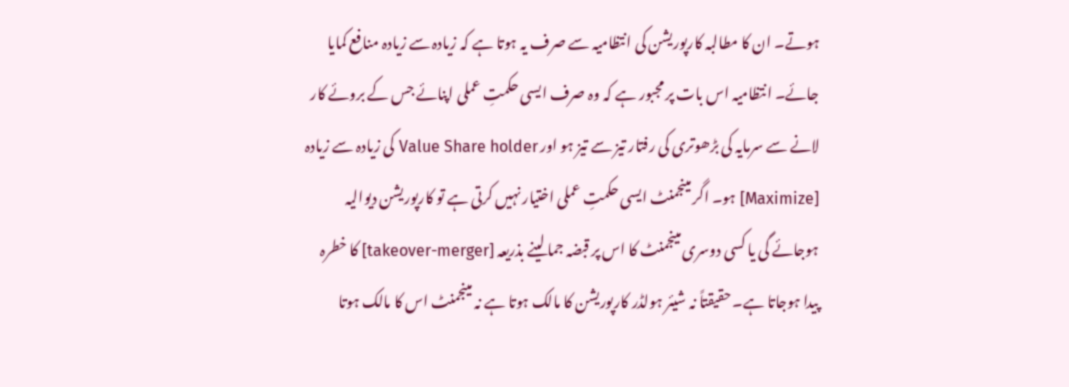ہوتے۔ ان کا مطالبہ کارپوریشن کی انتظامیہ سے صرف یہ ہوتا ہے کہ زیادہ سے زیادہ منافع کمایا جائے۔ انتظامیہ اس بات پر مجبور ہے کہ وہ صرف ایسی حکمتِ عملی اپنائے جس کے بروئے کار لانے سے سرمایہ کی بڑھوتری کی رفتار تیز سے تیز ہو اور Value Share holder کی زیادہ سے زیادہ [Maximize] ہو۔ اگر مینجمنٹ ایسی حکمتِ عملی اختیار نہیں کرتی ہے تو کارپوریشن دیوالیہ ہوجائے گی یا کسی دوسری مینجمنٹ کا اس پر قبضہ جما لینے بذریعہ [takeover-merger] کا خطرہ پیدا ہوجاتا ہے۔ حقیقتاً نہ شیئر ہولڈر کارپوریشن کا مالک ہوتا ہے نہ مینجمنٹ اس کا مالک ہوتا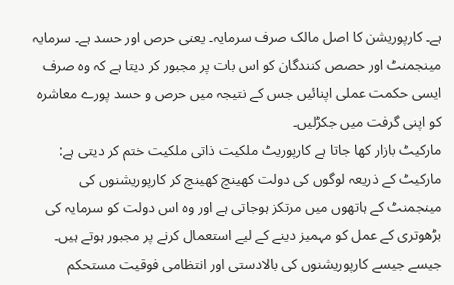ہے۔ کارپوریشن کا اصل مالک صرف سرمایہ۔ یعنی حرص اور حسد ہے۔ سرمایہ مینجمنٹ اور حصص کنندگان کو اس بات پر مجبور کر دیتا ہے کہ وہ صرف ایسی حکمت عملی اپنائیں جس کے نتیجہ میں حرص و حسد پورے معاشرہ کو اپنی گرفت میں جکڑلیں۔
مارکیٹ بازار کھا جاتا ہے کارپوریٹ ملکیت ذاتی ملکیت ختم کر دیتی ہے:
مارکیٹ کے ذریعہ لوگوں کی دولت کھینچ کھینچ کر کارپوریشنوں کی مینجمنٹ کے ہاتھوں میں مرتکز ہوجاتی ہے اور وہ اس دولت کو سرمایہ کی بڑھوتری کے عمل کو مہمیز دینے کے لیے استعمال کرنے پر مجبور ہوتے ہیں۔ جیسے جیسے کارپوریشنوں کی بالادستی اور انتظامی فوقیت مستحکم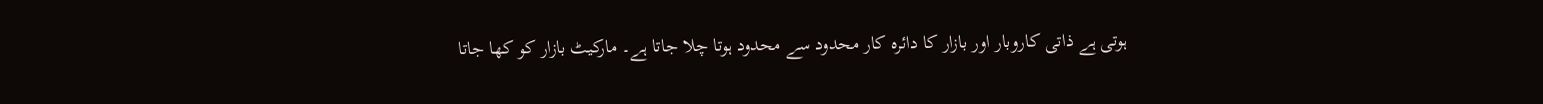ہوتی ہے ذاتی کاروبار اور بازار کا دائرہ کار محدود سے محدود ہوتا چلا جاتا ہے۔ مارکیٹ بازار کو کھا جاتا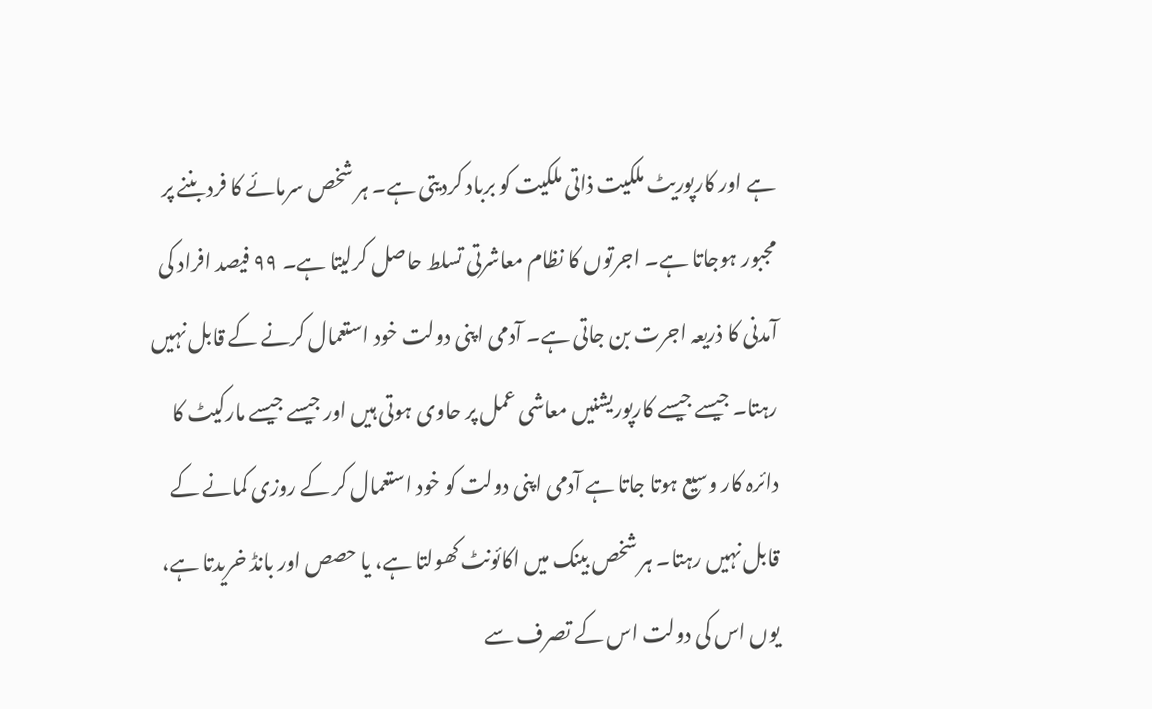ہے اور کارپوریٹ ملکیت ذاتی ملکیت کو برباد کردیتی ہے۔ ہر شخص سرمائے کا فرد بننے پر مجبور ہوجاتا ہے۔ اجرتوں کا نظام معاشرتی تسلط حاصل کرلیتا ہے۔ ٩٩ فیصد افراد کی آمدنی کا ذریعہ اجرت بن جاتی ہے۔ آدمی اپنی دولت خود استعمال کرنے کے قابل نہیں رہتا۔ جیسے جیسے کارپوریشنیں معاشی عمل پر حاوی ہوتی ہیں اور جیسے جیسے مارکیٹ کا دائرہ کار وسیع ہوتا جاتا ہے آدمی اپنی دولت کو خود استعمال کر کے روزی کمانے کے قابل نہیں رہتا۔ ہر شخص بینک میں اکائونٹ کھولتا ہے، یا حصص اور بانڈ خریدتا ہے، یوں اس کی دولت اس کے تصرف سے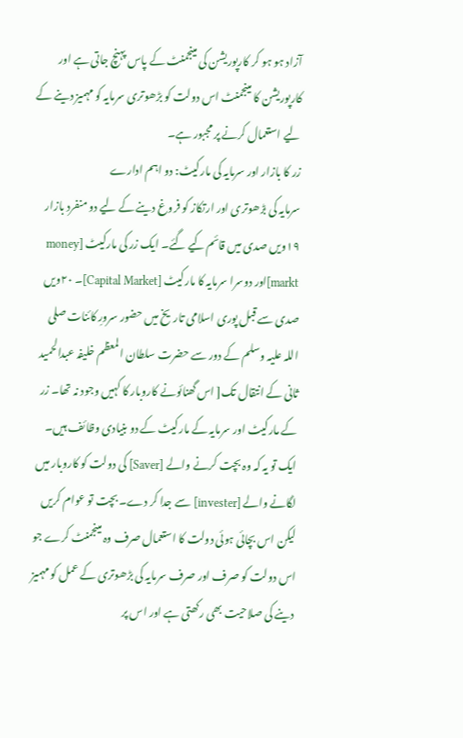آزاد ہو ہو کر کارپوریشن کی مینجمنٹ کے پاس پہنچ جاتی ہے اور کارپوریشن کا مینجمنٹ اس دولت کو بڑھوتری سرمایہ کو مہمیز دینے کے لیے استعمال کرنے پر مجبور ہے۔
زر کا بازار اور سرمایہ کی مارکیٹ: دو اہم ادارے
سرمایہ کی بڑھوتری اور ارتکاز کو فروغ دینے کے لیے دو منفرد بازار ١٩ویں صدی میں قائم کیے گئے۔ ایک زر کی مارکیٹ [money markt]اور دوسرا سرمایہ کا مارکیٹ [Capital Market]۔ ٢٠ویں صدی سے قبل پوری اسلامی تاریخ میں حضور سرورِ کائنات صلی اللہ علیہ وسلم کے دور سے حضرت سلطان المعظم خلیفہ عبدالحمید ثانی کے انتقال تک[ اس گھنائونے کاروبار کا کہیں وجود نہ تھا۔ زر کے مارکیٹ اور سرمایہ کے مارکیٹ کے دو بنیادی وظائف ہیں۔ ایک تو یہ کہ وہ بچت کرنے والے [Saver] کی دولت کو کاروبار میں لگانے والے [invester] سے جدا کر دے۔ بچت تو عوام کریں لیکن اس بچائی ہوئی دولت کا استعمال صرف وہ مینجمنٹ کرے جو اس دولت کو صرف اور صرف سرمایہ کی بڑھوتری کے عمل کو مہمیز دینے کی صلاحیت بھی رکھتی ہے اور اس پر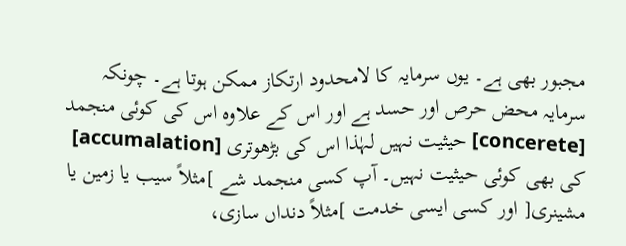مجبور بھی ہے۔ یوں سرمایہ کا لامحدود ارتکاز ممکن ہوتا ہے۔ چونکہ سرمایہ محض حرص اور حسد ہے اور اس کے علاوہ اس کی کوئی منجمد [concerete] حیثیت نہیں لہٰذا اس کی بڑھوتری [accumalation] کی بھی کوئی حیثیت نہیں۔ آپ کسی منجمد شے ]مثلاً سیب یا زمین یا مشینری[ اور کسی ایسی خدمت ]مثلاً دنداں سازی،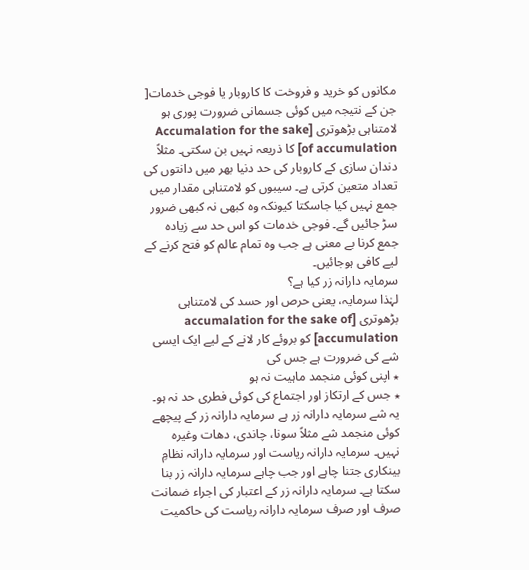مکانوں کو خرید و فروخت کا کاروبار یا فوجی خدمات[ جن کے نتیجہ میں کوئی جسمانی ضرورت پوری ہو لامتناہی بڑھوتری [Accumalation for the sake of accumulation] کا ذریعہ نہیں بن سکتی۔ مثلاً دندان سازی کے کاروبار کی حد دنیا بھر میں دانتوں کی تعداد متعین کرتی ہے۔ سیبوں کو لامتناہی مقدار میں جمع نہیں کیا جاسکتا کیونکہ وہ کبھی نہ کبھی ضرور سڑ جائیں گے۔ فوجی خدمات کو اس حد سے زیادہ جمع کرنا بے معنی ہے جب وہ تمام عالم کو فتح کرنے کے لیے کافی ہوجائیں۔
سرمایہ دارانہ زر کیا ہے؟
لہٰذا سرمایہ، یعنی حرص اور حسد کی لامتناہی بڑھوتری [accumalation for the sake of accumulation] کو بروئے کار لانے کے لیے ایک ایسی شے کی ضرورت ہے جس کی
٭ اپنی کوئی منجمد ماہیت نہ ہو
٭ جس کے ارتکاز اور اجتماع کی کوئی فطری حد نہ ہو۔
یہ شے سرمایہ دارانہ زر ہے سرمایہ دارانہ زر کے پیچھے کوئی منجمد شے مثلاً سونا، چاندی، دھات وغیرہ نہیں۔ سرمایہ دارانہ ریاست اور سرمایہ دارانہ نظامِ بینکاری جتنا چاہے اور جب چاہے سرمایہ دارانہ زر بنا سکتا ہے۔ سرمایہ دارانہ زر کے اعتبار کی اجراء ضمانت صرف اور صرف سرمایہ دارانہ ریاست کی حاکمیت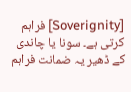[Soverignity] فراہم کرتی ہے۔ سونا یا چاندی کے ڈھیر یہ ضمانت فراہم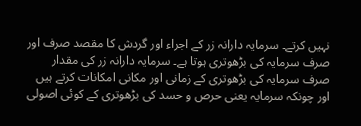نہیں کرتے۔ سرمایہ دارانہ زر کے اجراء اور گردش کا مقصد صرف اور صرف سرمایہ کی بڑھوتری ہوتا ہے۔ سرمایہ دارانہ زر کی مقدار صرف سرمایہ کی بڑھوتری کے زمانی اور مکانی امکانات کرتے ہیں اور چونکہ سرمایہ یعنی حرص و حسد کی بڑھوتری کے کوئی اصولی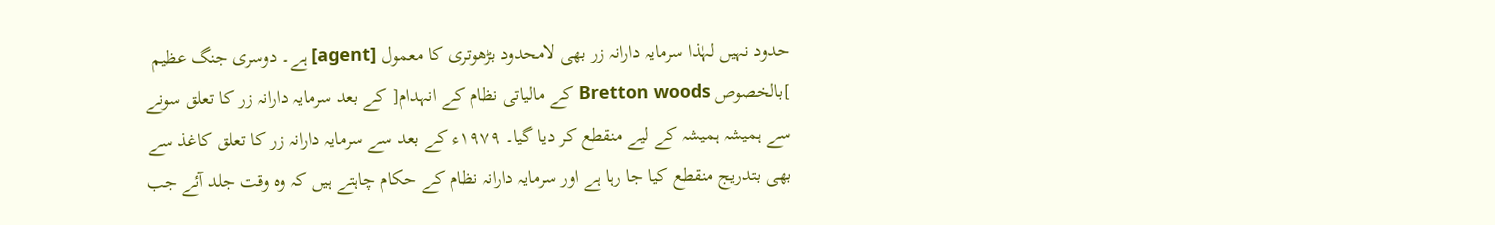حدود نہیں لہٰذا سرمایہ دارانہ زر بھی لامحدود بڑھوتری کا معمول [agent] ہے۔ دوسری جنگ عظیم ]بالخصوص Bretton woods کے مالیاتی نظام کے انہدام[ کے بعد سرمایہ دارانہ زر کا تعلق سونے سے ہمیشہ ہمیشہ کے لیے منقطع کر دیا گیا۔ ١٩٧٩ء کے بعد سے سرمایہ دارانہ زر کا تعلق کاغذ سے بھی بتدریج منقطع کیا جا رہا ہے اور سرمایہ دارانہ نظام کے حکام چاہتے ہیں کہ وہ وقت جلد آئے جب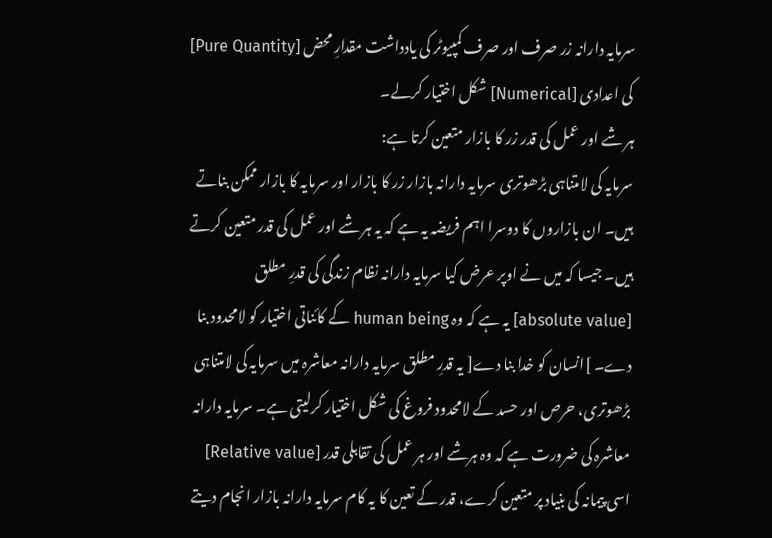سرمایہ دارانہ زر صرف اور صرف کمپیوٹر کی یادداشت مقدارِ محض [Pure Quantity] کی اعدادی [Numerical] شکل اختیار کرلے۔
ہر شے اور عمل کی قدر زر کا بازار متعین کرتا ہے:
سرمایہ کی لامتناہی بڑھوتری سرمایہ دارانہ بازار زر کا بازار اور سرمایہ کا بازار ممکن بناتے ہیں۔ ان بازاروں کا دوسرا اہم فریضہ یہ ہے کہ یہ ہر شے اور عمل کی قدر متعین کرتے ہیں۔ جیسا کہ میں نے اوپر عرض کیا سرمایہ دارانہ نظام زندگی کی قدرِ مطلق [absolute value] یہ ہے کہ وہ human being کے کائناتی اختیار کو لامحدود بنا دے۔ ]انسان کو خدا بنا دے[ یہ قدرِ مطلق سرمایہ دارانہ معاشرہ میں سرمایہ کی لامتناہی بڑھوتری، حرص اور حسد کے لامحدود فروغ کی شکل اختیار کرلیتی ہے۔ سرمایہ دارانہ معاشرہ کی ضرورت ہے کہ وہ ہرشے اور ہر عمل کی تقابلی قدر [Relative value] اسی پیمانہ کی بنیاد پر متعین کرے، قدر کے تعین کا یہ کام سرمایہ دارانہ بازار انجام دیتے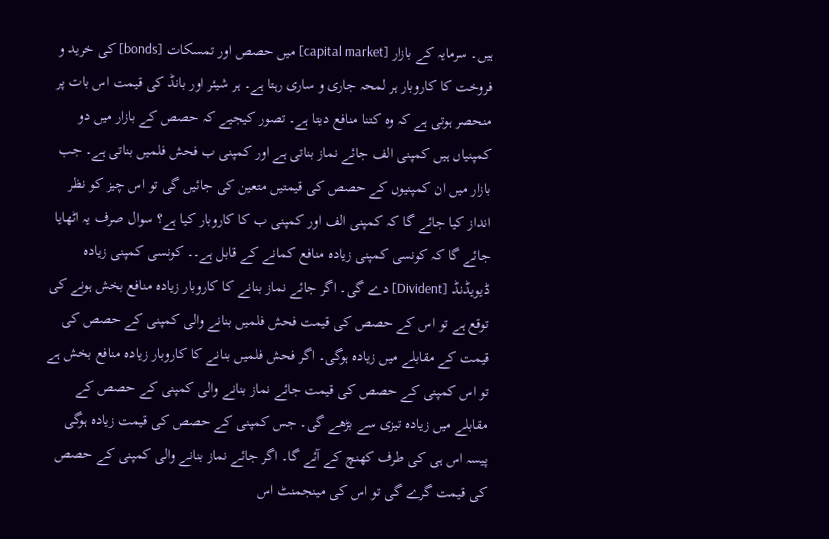ہیں۔ سرمایہ کے بازار [capital market] میں حصص اور تمسکات [bonds] کی خرید و فروخت کا کاروبار ہر لمحہ جاری و ساری رہتا ہے۔ ہر شیئر اور بانڈ کی قیمت اس بات پر منحصر ہوتی ہے کہ وہ کتنا منافع دیتا ہے۔ تصور کیجیے کہ حصص کے بازار میں دو کمپنیاں ہیں کمپنی الف جائے نماز بناتی ہے اور کمپنی ب فحش فلمیں بناتی ہے۔ جب بازار میں ان کمپنیوں کے حصص کی قیمتیں متعین کی جائیں گی تو اس چیز کو نظر انداز کیا جائے گا کہ کمپنی الف اور کمپنی ب کا کاروبار کیا ہے؟ سوال صرف یہ اٹھایا جائے گا کہ کونسی کمپنی زیادہ منافع کمانے کے قابل ہے۔۔ کونسی کمپنی زیادہ ڈیویڈنڈ [Divident] دے گی۔ اگر جائے نماز بنانے کا کاروبار زیادہ منافع بخش ہونے کی توقع ہے تو اس کے حصص کی قیمت فحش فلمیں بنانے والی کمپنی کے حصص کی قیمت کے مقابلے میں زیادہ ہوگی۔ اگر فحش فلمیں بنانے کا کاروبار زیادہ منافع بخش ہے تو اس کمپنی کے حصص کی قیمت جائے نماز بنانے والی کمپنی کے حصص کے مقابلے میں زیادہ تیزی سے بڑھے گی۔ جس کمپنی کے حصص کی قیمت زیادہ ہوگی پیسہ اس ہی کی طرف کھنچ کے آئے گا۔ اگر جائے نماز بنانے والی کمپنی کے حصص کی قیمت گرے گی تو اس کی مینجمنٹ اس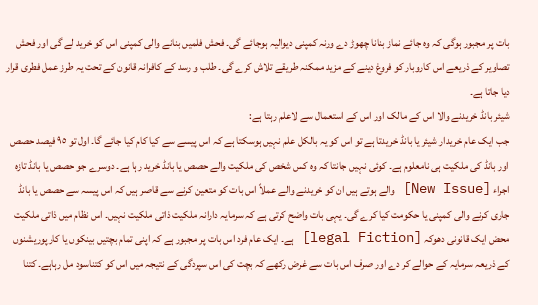بات پر مجبور ہوگی کہ وہ جائے نماز بنانا چھوڑ دے ورنہ کمپنی دیوالیہ ہوجائے گی۔ فحش فلمیں بنانے والی کمپنی اس کو خرید لے گی اور فحش تصاویر کے ذریعے اس کاروبار کو فروغ دینے کے مزید ممکنہ طریقے تلاش کرے گی۔ طلب و رسد کے کافرانہ قانون کے تحت یہ طرز عمل فطری قرار دیا جاتا ہے۔
شیئر بانڈ خریدنے والا اس کے مالک اور اس کے استعمال سے لاعلم رہتا ہے:
جب ایک عام خریدار شیئر یا بانڈ خریدتا ہے تو اس کو یہ بالکل علم نہیں ہوسکتا ہے کہ اس پیسے سے کیا کام کیا جائے گا۔ اول تو ٩٥ فیصد حصص اور بانڈ کی ملکیت ہی نامعلوم ہے۔ کوئی نہیں جانتا کہ وہ کس شخص کی ملکیت والے حصص یا بانڈ خرید رہا ہے۔ دوسرے جو حصص یا بانڈ تازہ اجراء [New Issue] والے ہوتے ہیں ان کو خریدنے والے عملاً اس بات کو متعین کرنے سے قاصر ہیں کہ اس پیسہ سے حصص یا بانڈ جاری کرنے والی کمپنی یا حکومت کیا کرے گی۔ یہی بات واضح کرتی ہے کہ سرمایہ دارانہ ملکیت ذاتی ملکیت نہیں۔ اس نظام میں ذاتی ملکیت محض ایک قانونی دھوکہ [legal Fiction] ہے۔ ایک عام فرد اس بات پر مجبور ہے کہ اپنی تمام بچتیں بینکوں یا کارپوریشنوں کے ذریعہ سرمایہ کے حوالے کر دے اور صرف اس بات سے غرض رکھے کہ بچت کی اس سپردگی کے نتیجہ میں اس کو کتناسود مل رہاہے۔ کتنا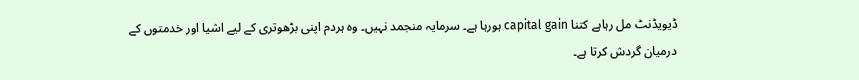ڈیویڈنٹ مل رہاہے کتنا capital gain ہورہا ہے۔ سرمایہ منجمد نہیں۔ وہ ہردم اپنی بڑھوتری کے لیے اشیا اور خدمتوں کے درمیان گردش کرتا ہے۔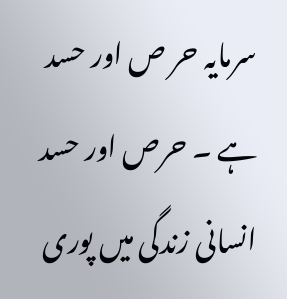سرمایہ حر ص اور حسد ہے ۔ حرص اور حسد انسانی زندگی میں پوری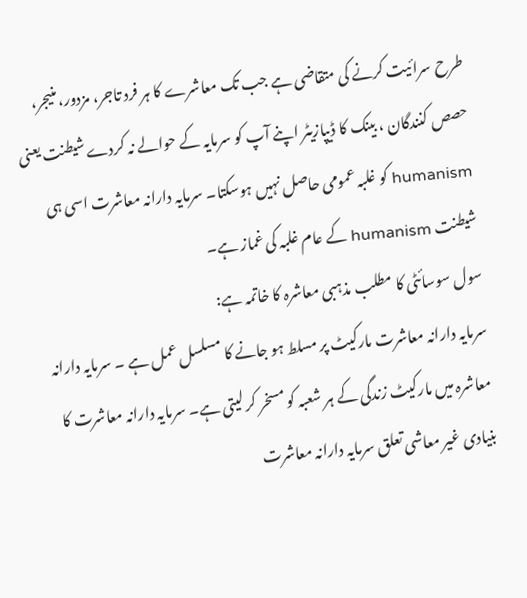طرح سرائیت کرنے کی متقاضی ہے جب تک معاشرے کا ہر فرد تاجر، مزدور، منیجر، حصص کنندگان ، بینک کا ڈیپازیٹر اپنے آپ کو سرمایہ کے حوالے نہ کردے شیطنت یعنی humanism کو غلبہ عمومی حاصل نہیں ہوسکتا۔ سرمایہ دارانہ معاشرت اسی ہی شیطنت humanism کے عام غلبہ کی غماز ہے۔
سول سوسائٹی کا مطلب مذہبی معاشرہ کا خاتمہ ہے:
سرمایہ دارانہ معاشرت مارکیٹ پر مسلط ہو جانے کا مسلسل عمل ہے ۔ سرمایہ دارانہ معاشرہ میں مارکیٹ زندگی کے ہر شعبہ کو مسخر کر لیتی ہے۔ سرمایہ دارانہ معاشرت کا بنیادی غیر معاشی تعلق سرمایہ دارانہ معاشرت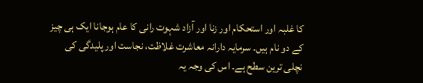کا غلبہ اور استحکام اور زنا اور آزاد شہوت رانی کا عام ہوجانا ایک ہی چیز کے دو نام ہیں۔ سرمایہ دارانہ معاشرت غلاظت، نجاست اور پلیدگی کی نچلی ترین سطح ہے۔ اس کی وجہ یہ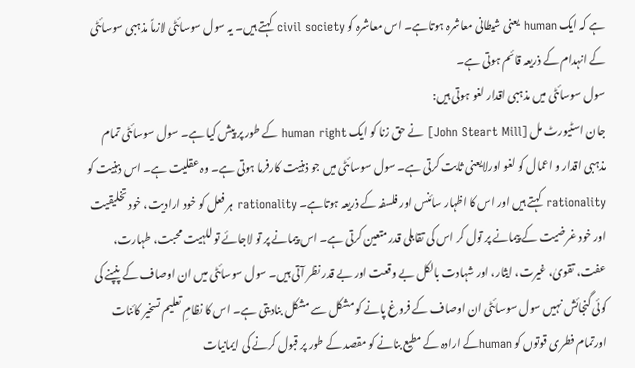ہے کہ ایک human یعنی شیطانی معاشرہ ہوتاہے۔ اس معاشرہ کو civil society کہتے ہیں۔ یہ سول سوسائٹی لازماً مذہبی سوسائٹی کے انہدام کے ذریعہ قائم ہوتی ہے۔
سول سوسائٹی میں مذہبی اقدار لغو ہوتی ہیں:
جان اسٹیورٹ مل [John Steart Mill] نے حق زنا کو ایک human right کے طور پر پیش کیا ہے۔ سول سوسائٹی تمام مذہبی اقدار و اعمال کو لغو اورلایعنی ثابت کرتی ہے۔ سول سوسائٹی میں جو ذہنیت کارفرما ہوتی ہے۔ وہ عقلیت ہے۔ اس ذہنیت کو rationality کہتے ہیں اور اس کا اظہار سائنس اور فلسفہ کے ذریعہ ہوتاہے۔ rationality ہر فعل کو خود ارادیت، خود تخلیقیت اور خود غرضیت کے پیمانے پر تول کر اس کی تقابلی قدر متعین کرتی ہے۔ اس پیمانے پر تو لاجائے تو للہیت محبت، طہارت، عفت، تقویٰ، غیرت، ایثار، اور شہادت بالکل بے وقعت اور بے قدر نظر آتی ہیں۔ سول سوسائٹی میں ان اوصاف کے پنپنے کی کوئی گنجائش نہیں سول سوسائٹی ان اوصاف کے فروغ پانے کو مشکل سے مشکل بنادیتی ہے۔ اس کا نظامِ تعلیم تسخیر کائنات اورتمام فطری قوتوں کو humanکے ارادہ کے مطیع بنانے کو مقصد کے طور پر قبول کرنے کی ایمانیات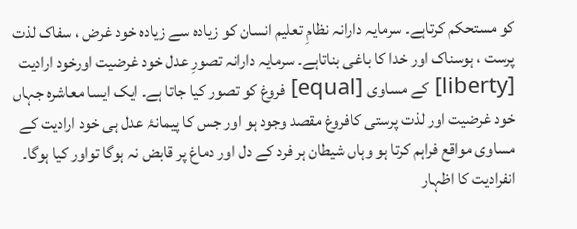کو مستحکم کرتاہے۔ سرمایہ دارانہ نظامِ تعلیم انسان کو زیادہ سے زیادہ خود غرض ، سفاک لذت پرست ، ہوسناک اور خدا کا باغی بناتاہے۔ سرمایہ دارانہ تصورِ عدل خود غرضیت اورخود ارادیت [liberty] کے مساوی [equal] فروغ کو تصور کیا جاتا ہے۔ ایک ایسا معاشرہ جہاں خود غرضیت اور لذت پرستی کافروغ مقصد وجود ہو اور جس کا پیمانۂ عدل ہی خود ارادیت کے مساوی مواقع فراہم کرتا ہو وہاں شیطان ہر فرد کے دل اور دماغ پر قابض نہ ہوگا تواور کیا ہوگا۔
انفرادیت کا اظہار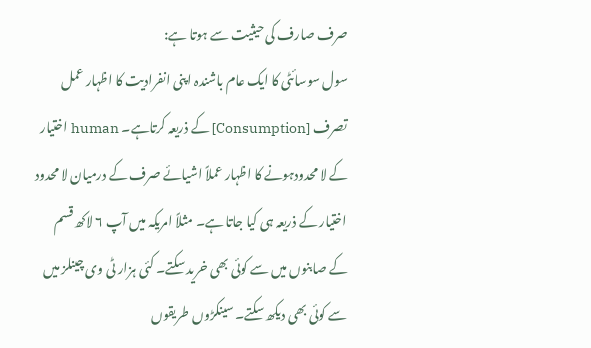صرف صارف کی حیثیت سے ہوتا ہے:
سول سوسائٹی کا ایک عام باشندہ اپنی انفرادیت کا اظہار عمل تصرف [Consumption] کے ذریعہ کرتاہے۔ human اختیار کے لا محدودہونے کا اظہار عملاً اشیائے صرف کے درمیان لا محدود اختیار کے ذریعہ ہی کیا جاتا ہے۔ مثلاً امریکہ میں آپ ٦ لاکھ قسم کے صابنوں میں سے کوئی بھی خرید سکتے۔ کئی ہزار ٹی وی چینلز میں سے کوئی بھی دیکھ سکتے۔ سینکڑوں طریقوں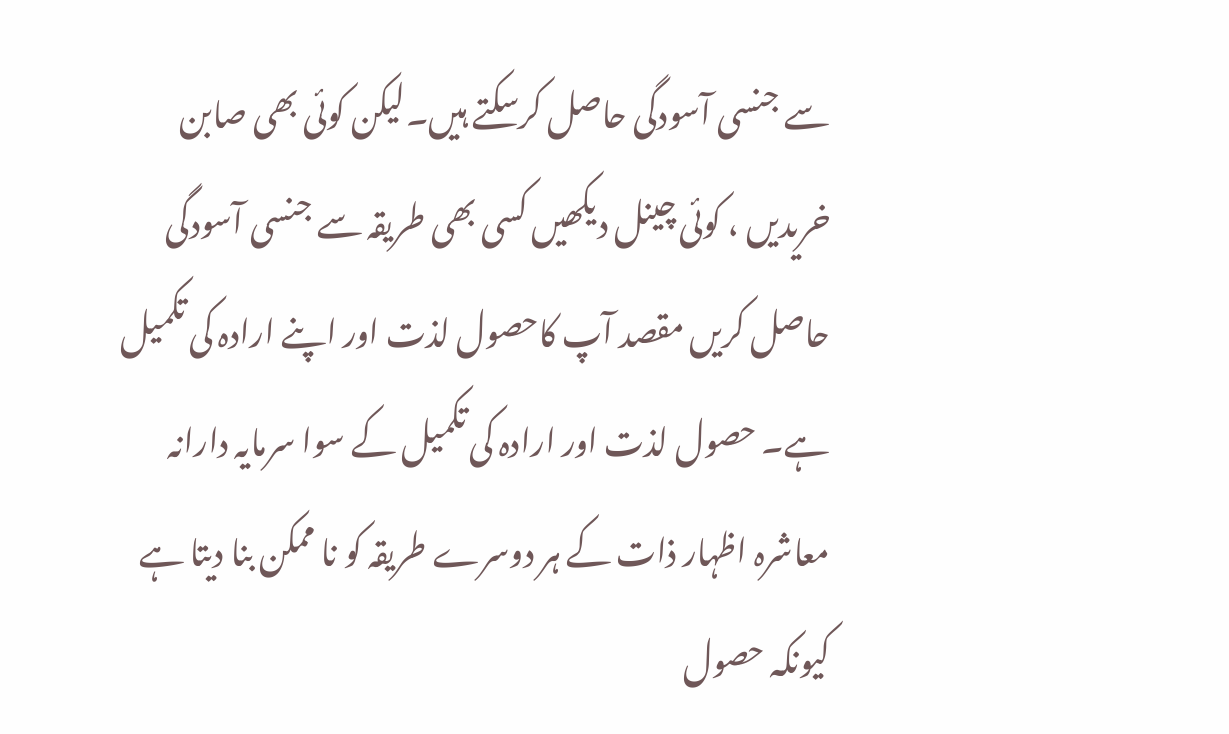سے جنسی آسودگی حاصل کرسکتے ہیں۔لیکن کوئی بھی صابن خریدیں ، کوئی چینل دیکھیں کسی بھی طریقہ سے جنسی آسودگی حاصل کریں مقصد آپ کاحصول لذت اور اپنے ارادہ کی تکمیل ہے۔ حصول لذت اور ارادہ کی تکمیل کے سوا سرمایہ دارانہ معاشرہ اظہار ذات کے ہر دوسرے طریقہ کو نا ممکن بنا دیتا ہے کیونکہ حصول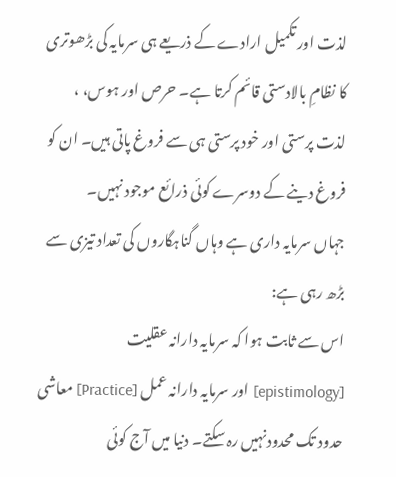لذت اور تکمیل ارادے کے ذریعے ہی سرمایہ کی بڑھوتری کا نظامِ بالادستی قائم کرتا ہے۔ حرص اور ہوس، ، لذت پرستی اور خود پرستی ہی سے فروغ پاتی ہیں۔ ان کو فروغ دینے کے دوسرے کوئی ذرائع موجود نہیں۔
جہاں سرمایہ داری ہے وہاں گناہگاروں کی تعداد تیزی سے بڑھ رہی ہے:
اس سے ثابت ہوا کہ سرمایہ دارانہ عقلیت [epistimology] اور سرمایہ دارانہ عمل [Practice] معاشی حدود تک محدودنہیں رہ سکتے۔ دنیا میں آج کوئی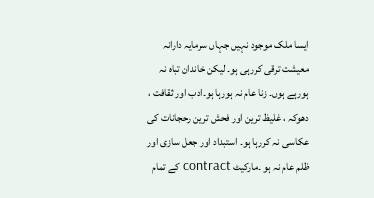ایسا ملک موجود نہیں جہاں سرمایہ دارانہ معیشت ترقی کررہی ہو۔ لیکن خاندان تباہ نہ ہورہے ہوں۔ زنا عام نہ ہورہا ہو۔ادب اور ثقافت ، دھوکہ ، غلیظ ترین اور فحش ترین رحجانات کی عکاسی نہ کررہا ہو۔ استبداد اور جعل سازی اور ظلم عام نہ ہو ۔مارکیٹ contract کے تمام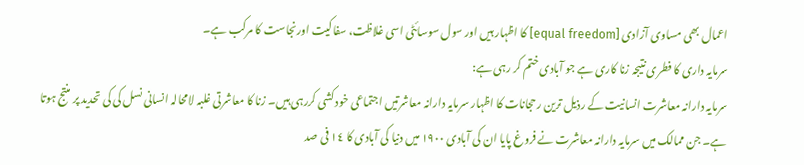اعمال بھی مساوی آزادی [equal freedom] کا اظہار ہیں اور سول سوسائٹی اسی غلاظت، سفاکیت اورنجاست کا مرکب ہے۔
سرمایہ داری کا فطری نتیجہ زنا کاری ہے جو آبادی ختم کر رہی ہے:
سرمایہ دارانہ معاشرت انسانیت کے رذیل ترین رحجانات کا اظہار سرمایہ دارانہ معاشرتیں اجتماعی خود کشی کررہی ہیں۔ زنا کا معاشرتی غلبہ لامحالہ انسانی نسل کی کی تحدید پر منتج ہوتا ہے۔ جن ممالک میں سرمایہ دارانہ معاشرت نے فروغ پایا ان کی آبادی ١٩٠٠ میں دنیا کی آبادی کا ١٤ فی صد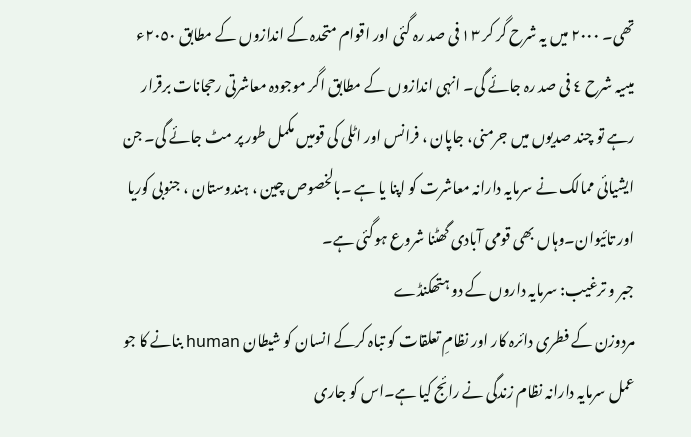تھی۔ ٢٠٠٠ میں یہ شرح گر کر ١٣ فی صد رہ گئی اور اقوام متحدہ کے اندازوں کے مطابق ٢٠٥٠ء میںیہ شرح ٤ فی صد رہ جائے گی۔ انہی اندازوں کے مطابق اگر موجودہ معاشرتی رحجانات برقرار رہے تو چند صدیوں میں جرمنی، جاپان ، فرانس اور اٹلی کی قومیں مکمل طور پر مٹ جائے گی۔ جن ایشیائی ممالک نے سرمایہ دارانہ معاشرت کو اپنا یا ہے ۔بالخصوص چین ، ہندوستان ، جنوبی کوریا اور تائیوان۔وہاں بھی قومی آبادی گھٹنا شروع ہوگئی ہے۔
جبر و ترغیب: سرمایہ داروں کے دو ہتھکنڈے
مردوزن کے فطری دائرہ کار اور نظامِ تعلقات کو تباہ کرکے انسان کو شیطان human بنانے کا جو عمل سرمایہ دارانہ نظام زندگی نے رائج کیا ہے۔اس کو جاری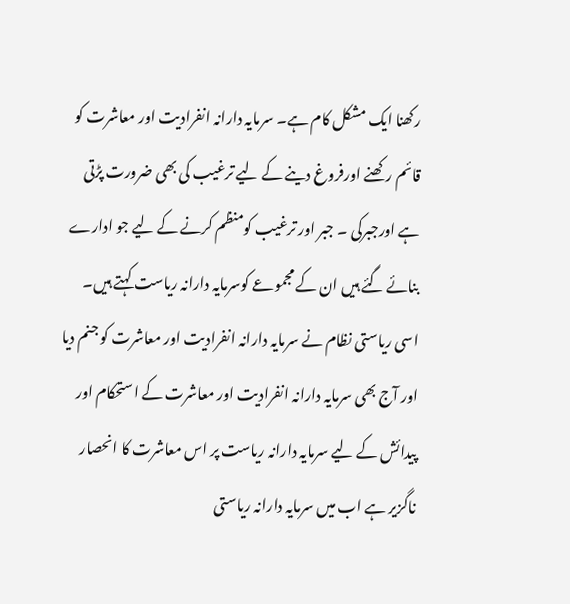رکھنا ایک مشکل کام ہے۔ سرمایہ دارانہ انفرادیت اور معاشرت کو قائم رکھنے اورفروغ دینے کے لیے ترغیب کی بھی ضرورت پڑتی ہے اورجبرکی ۔ جبر اور ترغیب کومنظم کرنے کے لیے جو ادارے بنائے گئے ہیں ان کے مجموعے کوسرمایہ دارانہ ریاست کہتے ہیں۔ اسی ریاستی نظام نے سرمایہ دارانہ انفرادیت اور معاشرت کو جنم دیا اور آج بھی سرمایہ دارانہ انفرادیت اور معاشرت کے استحکام اور پیدائش کے لیے سرمایہ دارانہ ریاست پر اس معاشرت کا انحصار ناگزیر ہے اب میں سرمایہ دارانہ ریاستی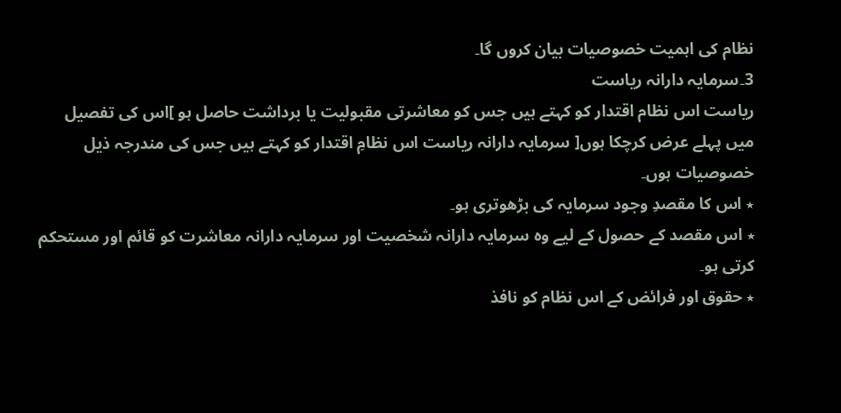نظام کی اہمیت خصوصیات بیان کروں گا۔
3۔سرمایہ دارانہ ریاست
ریاست اس نظام اقتدار کو کہتے ہیں جس کو معاشرتی مقبولیت یا برداشت حاصل ہو ]اس کی تفصیل میں پہلے عرض کرچکا ہوں[ سرمایہ دارانہ ریاست اس نظامِ اقتدار کو کہتے ہیں جس کی مندرجہ ذیل خصوصیات ہوں۔
٭ اس کا مقصدِ وجود سرمایہ کی بڑھوتری ہو۔
٭ اس مقصد کے حصول کے لیے وہ سرمایہ دارانہ شخصیت اور سرمایہ دارانہ معاشرت کو قائم اور مستحکم کرتی ہو۔
٭ حقوق اور فرائض کے اس نظام کو نافذ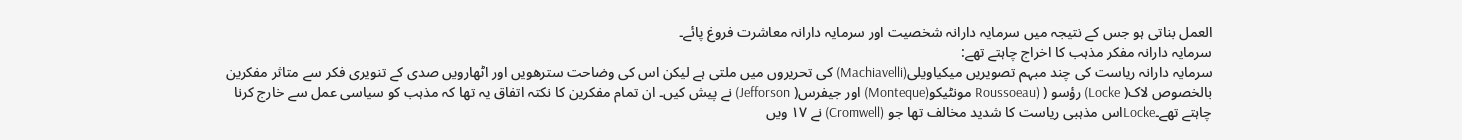العمل بناتی ہو جس کے نتیجہ میں سرمایہ دارانہ شخصیت اور سرمایہ دارانہ معاشرت فروغ پائے۔
سرمایہ دارانہ مفکر مذہب کا اخراج چاہتے تھے:
سرمایہ دارانہ ریاست کی چند مبہم تصویریں میکیاویلی(Machiavelli) کی تحریروں میں ملتی ہے لیکن اس کی وضاحت سترھویں اور اٹھارویں صدی کے تنویری فکر سے متاثر مفکرین بالخصوص لاک( Locke) رؤسو ( (Roussoeau مونٹیکو(Monteque) اور جیفرس( Jefforson) نے پیش کیں۔ ان تمام مفکرین کا نکتہ اتفاق یہ تھا کہ مذہب کو سیاسی عمل سے خارج کرنا چاہتے تھے۔Lockeاس مذہبی ریاست کا شدید مخالف تھا جو (Cromwell) نے ١٧ ویں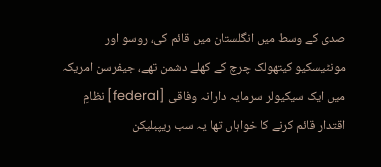صدی کے وسط میں انگلستان میں قائم کی، روسو اور مونٹیسکیو کیتھولک چرچ کے کھلے دشمن تھے، جیفرسن امریکہ میں ایک سیکیولر سرمایہ دارانہ وفاقی [federal] نظامِ اقتدار قائم کرنے کا خواہاں تھا یہ سب ریپبلیکن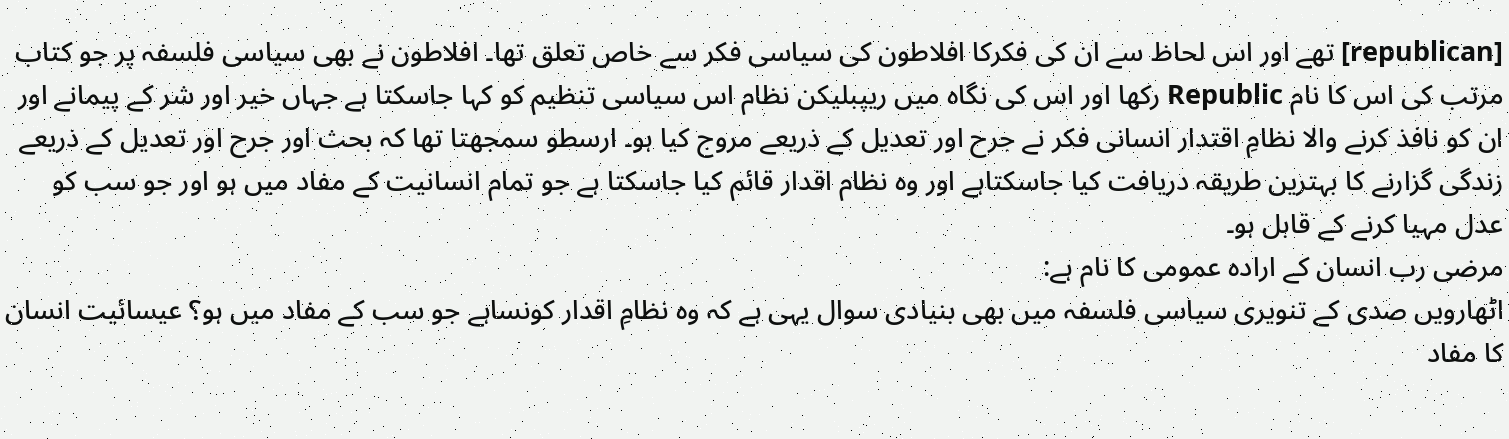[republican] تھے اور اس لحاظ سے ان کی فکرکا افلاطون کی سیاسی فکر سے خاص تعلق تھا۔ افلاطون نے بھی سیاسی فلسفہ پر جو کتاب مرتب کی اس کا نام Republic رکھا اور اس کی نگاہ میں ریپبلیکن نظام اس سیاسی تنظیم کو کہا جاسکتا ہے جہاں خیر اور شر کے پیمانے اور ان کو نافذ کرنے والا نظامِ اقتدار انسانی فکر نے جرح اور تعدیل کے ذریعے مروج کیا ہو۔ ارسطو سمجھتا تھا کہ بحث اور جرح اور تعدیل کے ذریعے زندگی گزارنے کا بہترین طریقہ دریافت کیا جاسکتاہے اور وہ نظام اقدار قائم کیا جاسکتا ہے جو تمام انسانیت کے مفاد میں ہو اور جو سب کو عدل مہیا کرنے کے قابل ہو۔
مرضی رب انسان کے ارادہ عمومی کا نام ہے:
اٹھارویں صدی کے تنویری سیاسی فلسفہ میں بھی بنیادی سوال یہی ہے کہ وہ نظامِ اقدار کونساہے جو سب کے مفاد میں ہو؟ عیسائیت انسان کا مفاد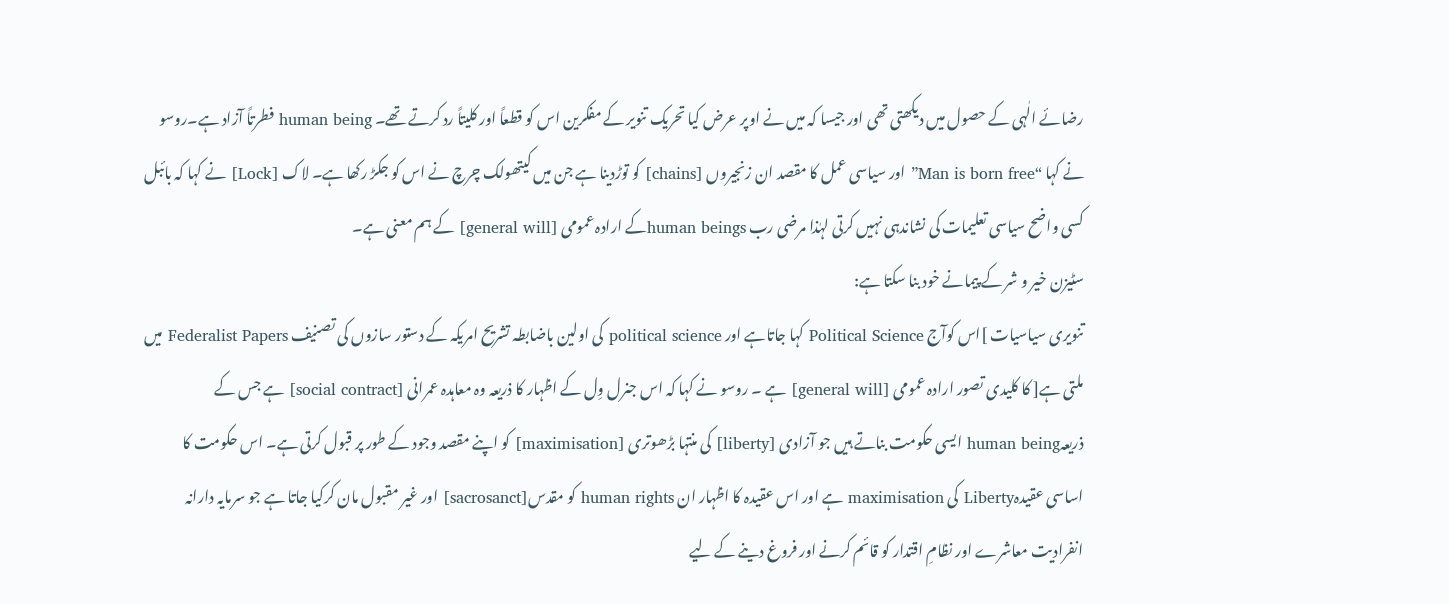رضائے الٰہی کے حصول میں دیکھتی تھی اور جیسا کہ میں نے اوپر عرض کیا تحریک تنویر کے مفکرین اس کو قطعاً اور کلیتاً رد کرتے تھے۔ human being فطرتاً آزاد ہے۔روسو نے کہا “Man is born free” اور سیاسی عمل کا مقصد ان زنجیروں [chains] کو توڑدینا ہے جن میں کیتھولک چرچ نے اس کو جکڑ رکھا ہے۔ لاک [Lock] نے کہا کہ بائبل کسی واضح سیاسی تعلیمات کی نشاندہی نہیں کرتی لہٰذا مرضی رب human beingsکے ارادہ عمومی [general will] کے ہم معنی ہے۔
سٹیزن خیر و شر کے پیمانے خود بنا سکتا ہے:
تنویری سیاسیات ]اس کوآج Political Science کہا جاتاہے اور political science کی اولین باضابطہ تشریح امریکہ کے دستور سازوں کی تصنیف Federalist Papers میں ملتی ہے[ کا کلیدی تصور ارادہ عمومی [general will] ہے ۔ روسو نے کہا کہ اس جنرل وِل کے اظہار کا ذریعہ وہ معاہدہ عمرانی [social contract] ہے جس کے ذریعہhuman being ایسی حکومت بناتے ہیں جو آزادی [liberty] کی منتہا بڑھوتری [maximisation] کو اپنے مقصد وجود کے طور پر قبول کرتی ہے۔ اس حکومت کا اساسی عقیدہLiberty کی maximisation ہے اور اس عقیدہ کا اظہار ان human rights کو مقدس[sacrosanct] اور غیر مقبول مان کرکیا جاتا ہے جو سرمایہ دارانہ انفرادیت معاشرے اور نظامِ اقتدار کو قائم کرنے اور فروغ دینے کے لیے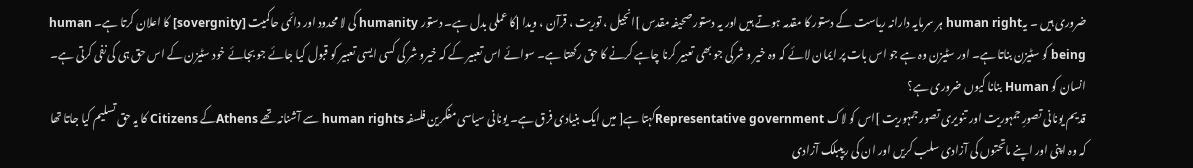ضروری ہیں ۔ یہhuman right ہر سرمایہ دارانہ ریاست کے دستور کا مقدمہ ہوتے ہیں اور یہ دستور صحیفہ مقدس ]انجیل ، توریت ، قرآن ، ویدا [کا عملی بدل ہے۔ دستور humanity کی لا محدود اور دائمی حاکمیت [sovergnity] کا اعلان کرتا ہے۔ human being کو سٹیزن بناتا ہے۔ اور سٹیزن وہ ہے جو اس بات پر ایمان لائے کہ وہ خیر و شرکی جو بھی تعبیر کرنا چاہے کرنے کا حق رکھتا ہے۔ سوائے اس تعبیر کے کہ خیرو شر کی کسی ایسی تعبیر کو قبول کیا جائے جو بجائے خود سٹیزن کے اس حق ہی کی نفی کرتی ہے۔
انسان کو Human بنانا کیوں ضروری ہے؟
قدیم یونانی تصورِ جمہوریت اور تنویری تصور جمہوریت ]اس کو لاک Representative governmentکہتا ہے[ میں ایک بنیادی فرق ہے۔ یونانی سیاسی مفکرین فلسفہ human rights سے آشنانہ تھے Athensکے Citizens کا یہ حق تسلیم کیا جاتا تھا کہ وہ اپنی اور اپنے ماتحتوں کی آزادی سلب کریں اور ان کی ریپبلک آزادی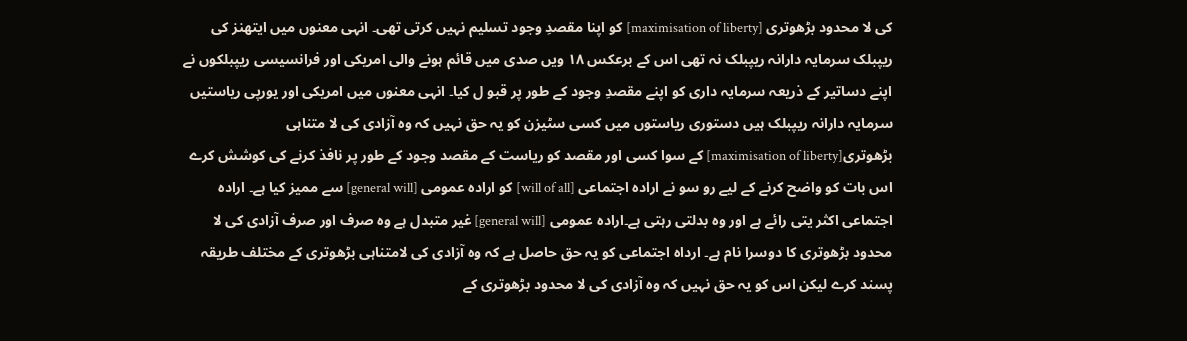کی لا محدود بڑھوتری [maximisation of liberty] کو اپنا مقصدِ وجود تسلیم نہیں کرتی تھی۔ انہی معنوں میں ایتھنز کی ریپبلک سرمایہ دارانہ ریپبلک نہ تھی اس کے برعکس ١٨ ویں صدی میں قائم ہونے والی امریکی اور فرانسیسی ریپبلکوں نے اپنے دساتیر کے ذریعہ سرمایہ داری کو اپنے مقصدِ وجود کے طور پر قبو ل کیا۔ انہی معنوں میں امریکی اور یورپی ریاستیں سرمایہ دارانہ ریپبلک ہیں دستوری ریاستوں میں کسی سٹیزن کو یہ حق نہیں کہ وہ آزادی کی لا متناہی بڑھوتری[maximisation of liberty] کے سوا کسی اور مقصد کو ریاست کے مقصد وجود کے طور پر نافذ کرنے کی کوشش کرے اس بات کو واضح کرنے کے لیے رو سو نے ارادہ اجتماعی [will of all] کو ارادہ عمومی [general will] سے ممیز کیا ہے۔ ارادہ اجتماعی اکثر یتی رائے ہے اور وہ بدلتی رہتی ہے۔ارادہ عمومی [general will] غیر متبدل ہے وہ صرف اور صرف آزادی کی لا محدود بڑھوتری کا دوسرا نام ہے۔ ارداہ اجتماعی کو یہ حق حاصل ہے کہ وہ آزادی کی لامتناہی بڑھوتری کے مختلف طریقہ پسند کرے لیکن اس کو یہ حق نہیں کہ وہ آزادی کی لا محدود بڑھوتری کے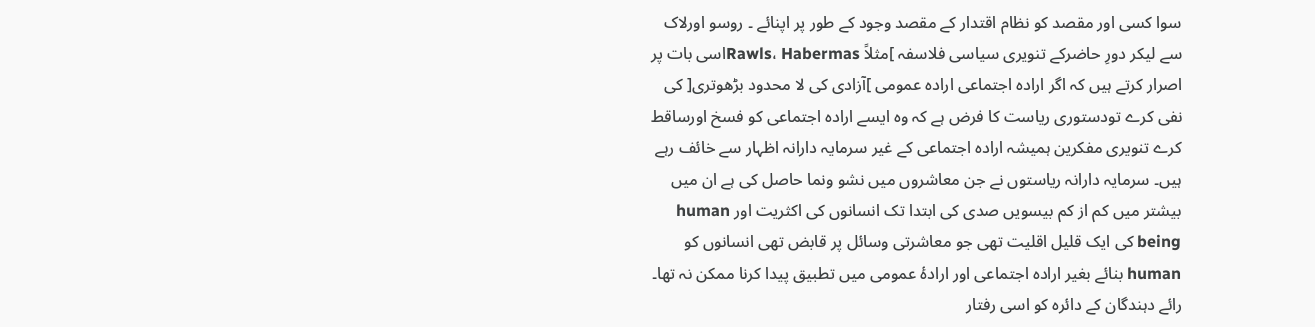سوا کسی اور مقصد کو نظام اقتدار کے مقصد وجود کے طور پر اپنائے ۔ روسو اورلاک سے لیکر دورِ حاضرکے تنویری سیاسی فلاسفہ ]مثلاً Rawls، Habermasاسی بات پر اصرار کرتے ہیں کہ اگر ارادہ اجتماعی ارادہ عمومی ]آزادی کی لا محدود بڑھوتری[ کی نفی کرے تودستوری ریاست کا فرض ہے کہ وہ ایسے ارادہ اجتماعی کو فسخ اورساقط کرے تنویری مفکرین ہمیشہ ارادہ اجتماعی کے غیر سرمایہ دارانہ اظہار سے خائف رہے ہیں۔ سرمایہ دارانہ ریاستوں نے جن معاشروں میں نشو ونما حاصل کی ہے ان میں بیشتر میں کم از کم بیسویں صدی کی ابتدا تک انسانوں کی اکثریت اور human being کی ایک قلیل اقلیت تھی جو معاشرتی وسائل پر قابض تھی انسانوں کو human بنائے بغیر ارادہ اجتماعی اور ارادۂ عمومی میں تطبیق پیدا کرنا ممکن نہ تھا۔ رائے دہندگان کے دائرہ کو اسی رفتار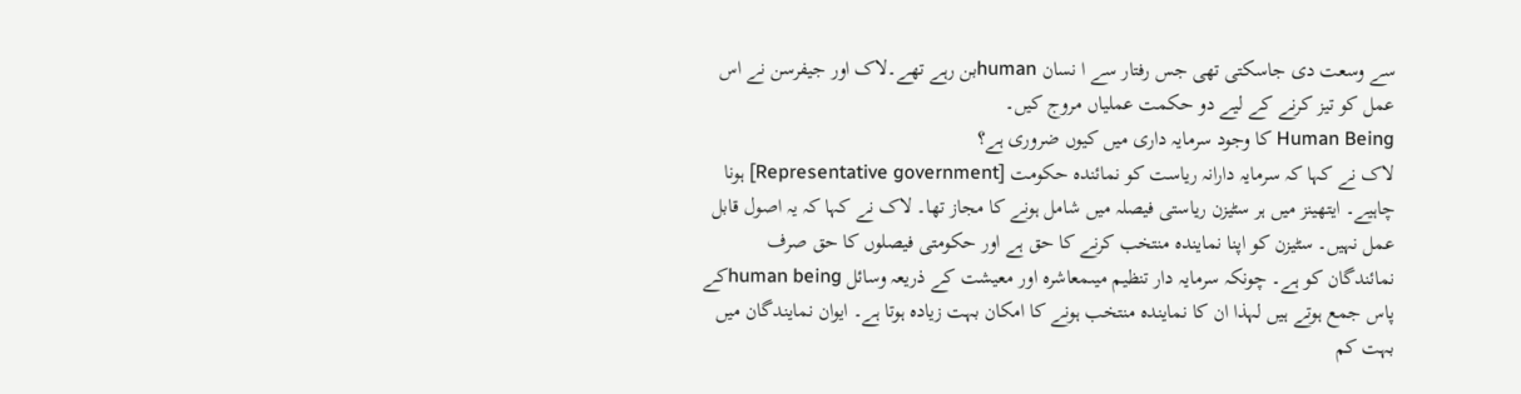سے وسعت دی جاسکتی تھی جس رفتار سے ا نسان humanبن رہے تھے۔لاک اور جیفرسن نے اس عمل کو تیز کرنے کے لیے دو حکمت عملیاں مروج کیں۔
Human Being کا وجود سرمایہ داری میں کیوں ضروری ہے؟
لاک نے کہا کہ سرمایہ دارانہ ریاست کو نمائندہ حکومت [Representative government] ہونا چاہیے۔ ایتھینز میں ہر سٹیزن ریاستی فیصلہ میں شامل ہونے کا مجاز تھا۔ لاک نے کہا کہ یہ اصول قابل عمل نہیں۔ سٹیزن کو اپنا نمایندہ منتخب کرنے کا حق ہے اور حکومتی فیصلوں کا حق صرف نمائندگان کو ہے۔ چونکہ سرمایہ دار تنظیم میںمعاشرہ اور معیشت کے ذریعہ وسائل human beingکے پاس جمع ہوتے ہیں لہذا ان کا نمایندہ منتخب ہونے کا امکان بہت زیادہ ہوتا ہے۔ ایوان نمایندگان میں بہت کم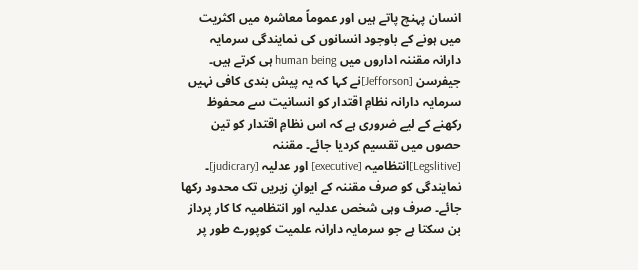انسان پہنچ پاتے ہیں اور عموماً معاشرہ میں اکثریت میں ہونے کے باوجود انسانوں کی نمایندگی سرمایہ دارانہ مقننہ اداروں میں human being ہی کرتے ہیں۔
جیفرسن [Jefforson]نے کہا کہ یہ پیش بندی کافی نہیں سرمایہ دارانہ نظامِ اقتدار کو انسانیت سے محفوظ رکھنے کے لیے ضروری ہے کہ اس نظامِ اقتدار کو تین حصوں میں تقسیم کردیا جائے۔ مقننہ [Legslitive]انتظامیہ [executive] اور عدلیہ [judicrary]۔ نمایندگی کو صرف مقننہ کے ایوانِ زیریں تک محدود رکھا جائے۔ صرف وہی شخص عدلیہ اور انتظامیہ کا کار پرداز بن سکتا ہے جو سرمایہ دارانہ علمیت کوپورے طور پر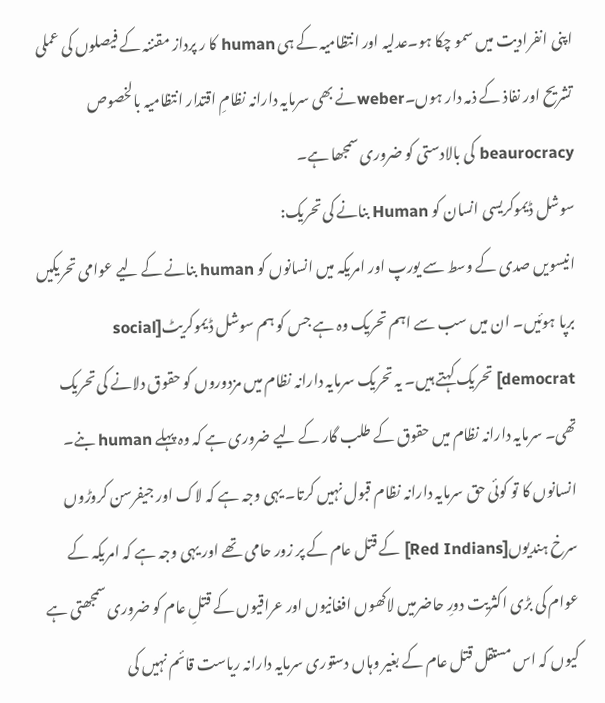اپنی انفرادیت میں سمو چکا ہو۔عدلیہ اور انتظامیہ کے ہی human کا ر پرداز مقننہ کے فیصلوں کی عملی تشریح اور نفاذ کے ذمہ دار ہوں۔weberنے بھی سرمایہ دارانہ نظامِ اقتدار انتظامیہ بالخصوص beaurocracy کی بالادستی کو ضروری سمجھا ہے۔
سوشل ڈیموکریسی انسان کو Human بنانے کی تحریک:
انیسویں صدی کے وسط سے یورپ اور امریکہ میں انسانوں کو human بنانے کے لیے عوامی تحریکیں برپا ہوئیں۔ ان میں سب سے اہم تحریک وہ ہے جس کو ہم سوشل ڈیموکریٹ[social democrat] تحریک کہتے ہیں۔ یہ تحریک سرمایہ دارانہ نظام میں مزدوروں کو حقوق دلانے کی تحریک تھی۔ سرمایہ دارانہ نظام میں حقوق کے طلب گار کے لیے ضروری ہے کہ وہ پہلے human بنے۔ انسانوں کا تو کوئی حق سرمایہ دارانہ نظام قبول نہیں کرتا۔ یہی وجہ ہے کہ لاک اور جیفرسن کروڑوں سرخ ہندیوں[Red Indians] کے قتل عام کے پر زور حامی تھے اور یہی وجہ ہے کہ امریکہ کے عوام کی بڑی اکثریت دورِ حاضرمیں لاکھوں افغانیوں اور عراقیوں کے قتلِ عام کو ضروری سمجھتی ہے کیوں کہ اس مستقل قتل عام کے بغیر وہاں دستوری سرمایہ دارانہ ریاست قائم نہیں کی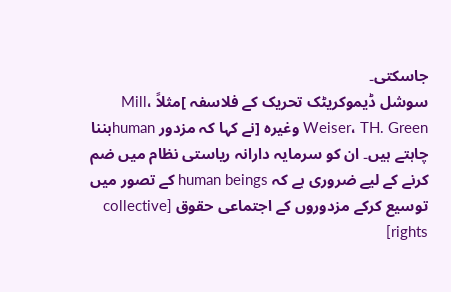جاسکتی۔
سوشل ڈیموکریٹک تحریک کے فلاسفہ ]مثلاً Mill، Weiser، TH. Green وغیرہ [نے کہا کہ مزدور humanبننا چاہتے ہیں۔ ان کو سرمایہ دارانہ ریاستی نظام میں ضم کرنے کے لیے ضروری ہے کہ human beings کے تصور میں توسیع کرکے مزدوروں کے اجتماعی حقوق [collective rights]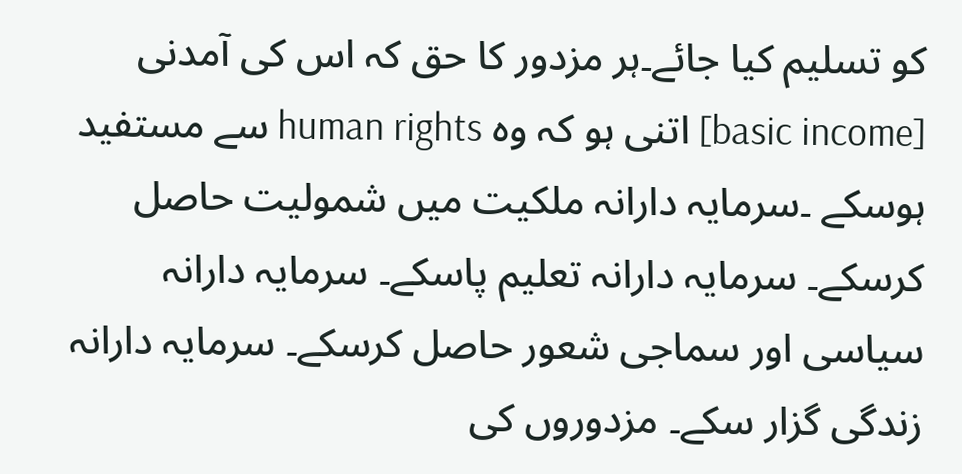کو تسلیم کیا جائے۔ہر مزدور کا حق کہ اس کی آمدنی [basic income] اتنی ہو کہ وہ human rights سے مستفید ہوسکے ۔سرمایہ دارانہ ملکیت میں شمولیت حاصل کرسکے۔ سرمایہ دارانہ تعلیم پاسکے۔ سرمایہ دارانہ سیاسی اور سماجی شعور حاصل کرسکے۔ سرمایہ دارانہ زندگی گزار سکے۔ مزدوروں کی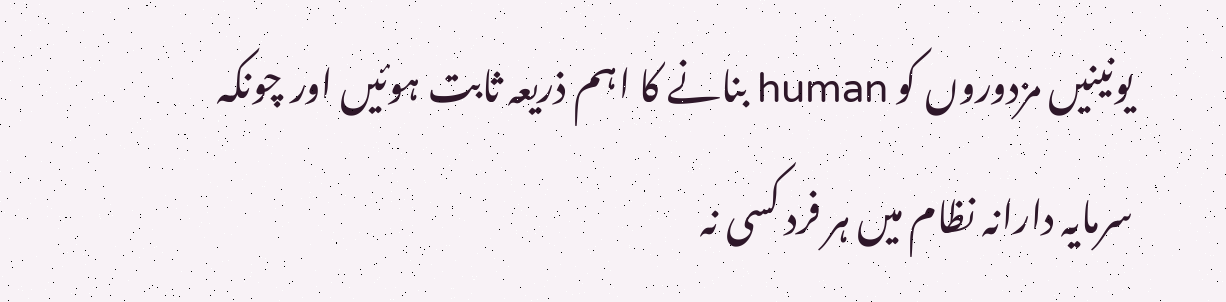یونینیں مزدوروں کو human بنانے کا اہم ذریعہ ثابت ہوئیں اور چونکہ سرمایہ دارانہ نظام میں ہر فرد کسی نہ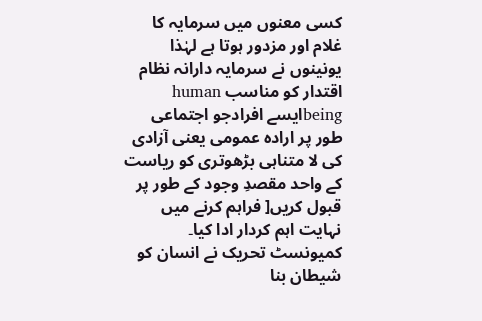کسی معنوں میں سرمایہ کا غلام اور مزدور ہوتا ہے لہٰذا یونینوں نے سرمایہ دارانہ نظام اقتدار کو مناسب human beingایسے افرادجو اجتماعی طور پر ارادہ عمومی یعنی آزادی کی لا متناہی بڑھوتری کو ریاست کے واحد مقصدِ وجود کے طور پر قبول کریں[ فراہم کرنے میں نہایت اہم کردار ادا کیا۔
کمیونسٹ تحریک نے انسان کو شیطان بنا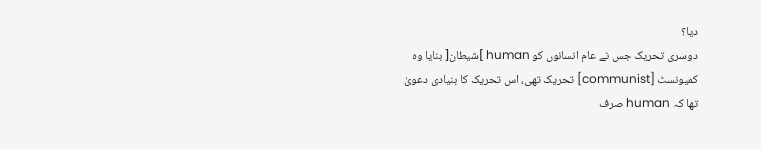دیا؟
دوسری تحریک جس نے عام انسانوں کو human ]شیطان[ بنایا وہ کمیونسٹ [communist] تحریک تھی، اس تحریک کا بنیادی دعویٰ تھا کہ human صرف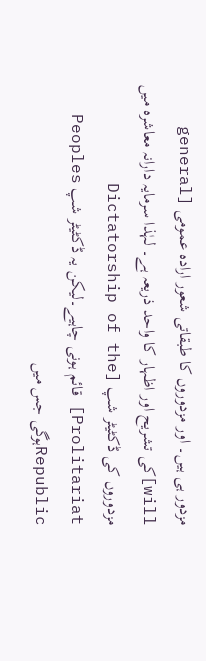مزدور ہی ہیں۔ اور مزدوروں کا طبقاتی شعور ارادہ عمومی [general will]کی تشریح اور اظہار کا واحد ذریعہ ہے۔ لہٰذا سرمایہ دارانہ معاشرہ میں مزدوروں کی ڈکٹیٹر شپ [Dictatorship of the Prolitariat] قائم ہونی چاہیے۔لیکن یہ ڈکٹیٹر شپ Peoples Republicہوگی جس میں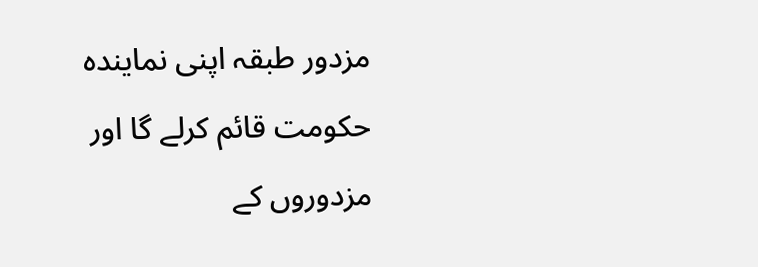مزدور طبقہ اپنی نمایندہ حکومت قائم کرلے گا اور مزدوروں کے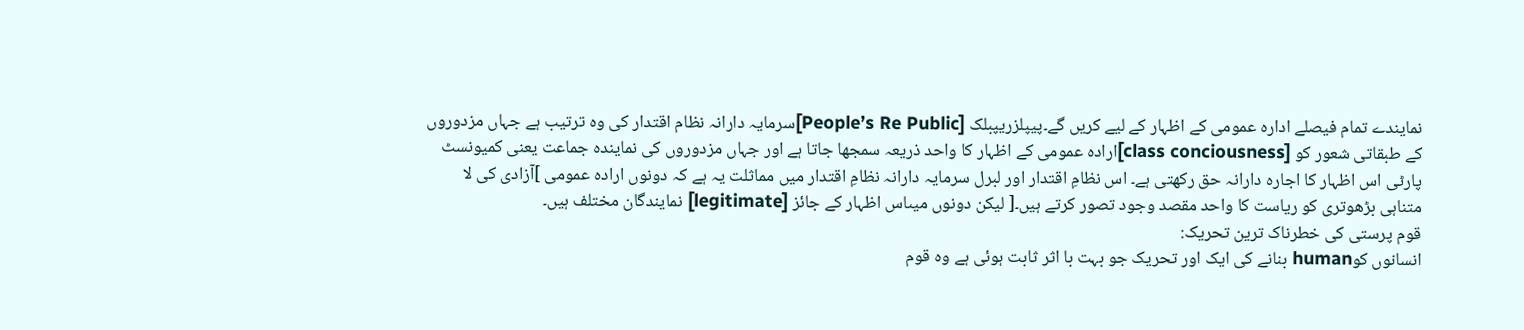نمایندے تمام فیصلے ادارہ عمومی کے اظہار کے لیے کریں گے۔پیپلزریپبلک [People’s Re Public]سرمایہ دارانہ نظام اقتدار کی وہ ترتیب ہے جہاں مزدوروں کے طبقاتی شعور کو [class conciousness]ارادہ عمومی کے اظہار کا واحد ذریعہ سمجھا جاتا ہے اور جہاں مزدوروں کی نمایندہ جماعت یعنی کمیونسٹ پارٹی اس اظہار کا اجارہ دارانہ حق رکھتی ہے۔ اس نظامِ اقتدار اور لبرل سرمایہ دارانہ نظامِ اقتدار میں مماثلت یہ ہے کہ دونوں ارادہ عمومی ]آزادی کی لا متناہی بڑھوتری کو ریاست کا واحد مقصد وجود تصور کرتے ہیں۔[ لیکن دونوں میںاس اظہار کے جائز [legitimate] نمایندگان مختلف ہیں۔
قوم پرستی کی خطرناک ترین تحریک:
انسانوں کوhuman بنانے کی ایک اور تحریک جو بہت با اثر ثابت ہوئی ہے وہ قوم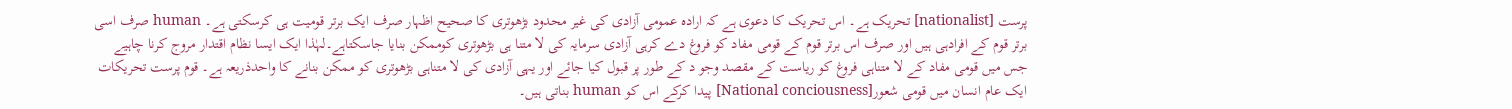پرست [nationalist] تحریک ہے۔ اس تحریک کا دعوی ہے کہ ارادہ عمومی آزادی کی غیر محدود بڑھوتری کا صحیح اظہار صرف ایک برتر قومیت ہی کرسکتی ہے۔ human صرف اسی برتر قوم کے افرادہی ہیں اور صرف اس برتر قوم کے قومی مفاد کو فروغ دے کرہی آزادی سرمایہ کی لا متنا ہی بڑھوتری کوممکن بنایا جاسکتاہے۔لہٰذا ایک ایسا نظام اقتدار مروج کرنا چاہیے جس میں قومی مفاد کے لا متناہی فروغ کو ریاست کے مقصد وجو د کے طور پر قبول کیا جائے اور یہی آزادی کی لا متناہی بڑھوتری کو ممکن بنانے کا واحدذریعہ ہے۔ قوم پرست تحریکات ایک عام انسان میں قومی شعور[National conciousness] پیدا کرکے اس کو human بناتی ہیں۔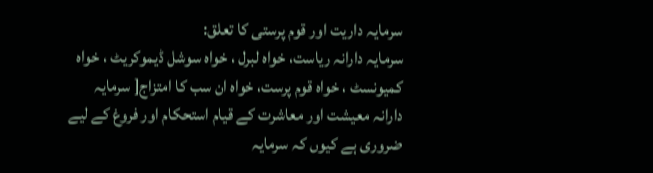سرمایہ داریت اور قوم پرستی کا تعلق:
سرمایہ دارانہ ریاست، خواہ لبرل ، خواہ سوشل ڈیموکریٹ ، خواہ کمیونسٹ ، خواہ قوم پرست، خواہ ان سب کا امتزاج[ سرمایہ دارانہ معیشت اور معاشرت کے قیام استحکام اور فروغ کے لیے ضروری ہے کیوں کہ سرمایہ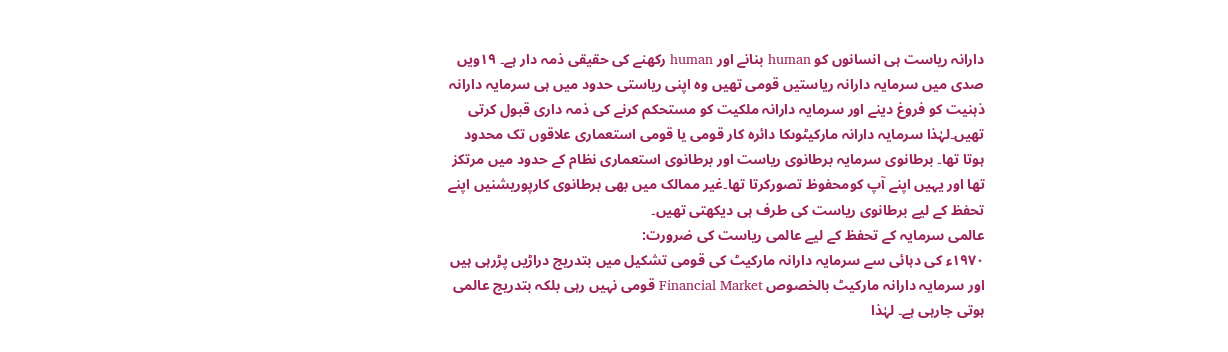دارانہ ریاست ہی انسانوں کو human بنانے اور human رکھنے کی حقیقی ذمہ دار ہے۔ ١٩ویں صدی میں سرمایہ دارانہ ریاستیں قومی تھیں وہ اپنی ریاستی حدود میں ہی سرمایہ دارانہ ذہنیت کو فروغ دینے اور سرمایہ دارانہ ملکیت کو مستحکم کرنے کی ذمہ داری قبول کرتی تھیں۔لہٰذا سرمایہ دارانہ مارکیٹوںکا دائرہ کار قومی یا قومی استعماری علاقوں تک محدود ہوتا تھا۔ برطانوی سرمایہ برطانوی ریاست اور برطانوی استعماری نظام کے حدود میں مرتکز تھا اور یہیں اپنے آپ کومحفوظ تصورکرتا تھا۔غیر ممالک میں بھی برطانوی کارپوریشنیں اپنے تحفظ کے لیے برطانوی ریاست کی طرف ہی دیکھتی تھیں۔
عالمی سرمایہ کے تحفظ کے لیے عالمی ریاست کی ضرورت:
١٩٧٠ء کی دہائی سے سرمایہ دارانہ مارکیٹ کی قومی تشکیل میں بتدریج دراڑیں پڑرہی ہیں اور سرمایہ دارانہ مارکیٹ بالخصوص Financial Market قومی نہیں رہی بلکہ بتدریج عالمی ہوتی جارہی ہے۔ لہٰذا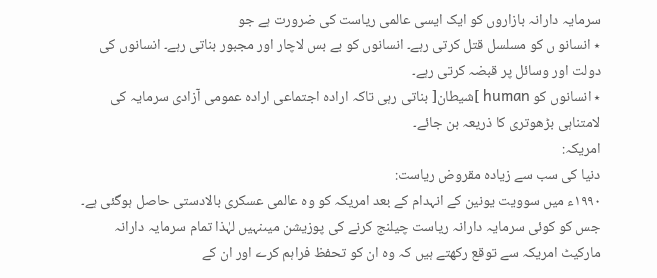سرمایہ دارانہ بازاروں کو ایک ایسی عالمی ریاست کی ضرورت ہے جو
٭ انسانو ں کو مسلسل قتل کرتی رہے۔ انسانوں کو بے بس لاچار اور مجبور بناتی رہے۔ انسانوں کی دولت اور وسائل پر قبضہ کرتی رہے۔
٭ انسانوں کو human ]شیطان[ بناتی رہی تاکہ ارادہ اجتماعی ارادہ عمومی آزادی سرمایہ کی لامتناہی بڑھوتری کا ذریعہ بن جائے۔
امریکہ:
دنیا کی سب سے زیادہ مقروض ریاست:
١٩٩٠ء میں سوویت یونین کے انہدام کے بعد امریکہ کو وہ عالمی عسکری بالادستی حاصل ہوگئی ہے۔ جس کو کوئی سرمایہ دارانہ ریاست چیلنج کرنے کی پوزیشن میںنہیں لہٰذا تمام سرمایہ دارانہ مارکیٹ امریکہ سے توقع رکھتے ہیں کہ وہ ان کو تحفظ فراہم کرے اور ان کے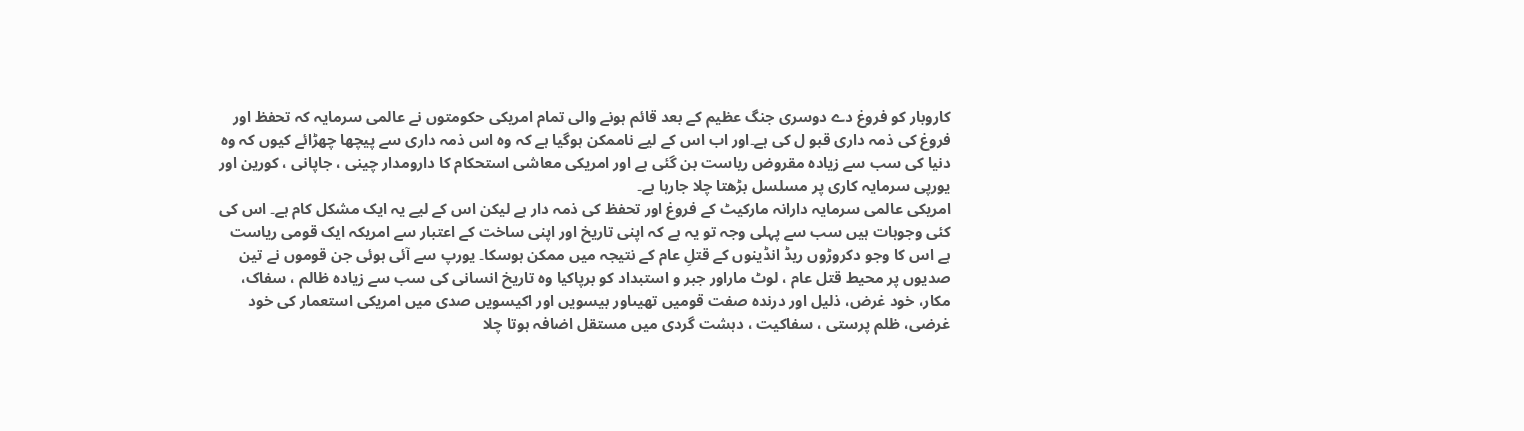کاروبار کو فروغ دے دوسری جنگ عظیم کے بعد قائم ہونے والی تمام امریکی حکومتوں نے عالمی سرمایہ کہ تحفظ اور فروغ کی ذمہ داری قبو ل کی ہے۔اور اب اس کے لیے ناممکن ہوگیا ہے کہ وہ اس ذمہ داری سے پیچھا چھڑائے کیوں کہ وہ دنیا کی سب سے زیادہ مقروض ریاست بن گئی ہے اور امریکی معاشی استحکام کا دارومدار چینی ، جاپانی ، کورین اور یورپی سرمایہ کاری پر مسلسل بڑھتا چلا جارہا ہے۔
امریکی عالمی سرمایہ دارانہ مارکیٹ کے فروغ اور تحفظ کی ذمہ دار ہے لیکن اس کے لیے یہ ایک مشکل کام ہے۔ اس کی کئی وجوہات ہیں سب سے پہلی وجہ تو یہ ہے کہ اپنی تاریخ اور اپنی ساخت کے اعتبار سے امریکہ ایک قومی ریاست ہے اس کا وجو دکروڑوں ریڈ انڈینوں کے قتلِ عام کے نتیجہ میں ممکن ہوسکا۔ یورپ سے آئی ہوئی جن قوموں نے تین صدیوں پر محیط قتل عام ، لوٹ ماراور جبر و استبداد کو برپاکیا وہ تاریخ انسانی کی سب سے زیادہ ظالم ، سفاک، مکار، خود غرض، ذلیل اور درندہ صفت قومیں تھیںاور بیسویں اور اکیسویں صدی میں امریکی استعمار کی خود غرضی، ظلم پرستی ، سفاکیت ، دہشت گردی میں مستقل اضافہ ہوتا چلا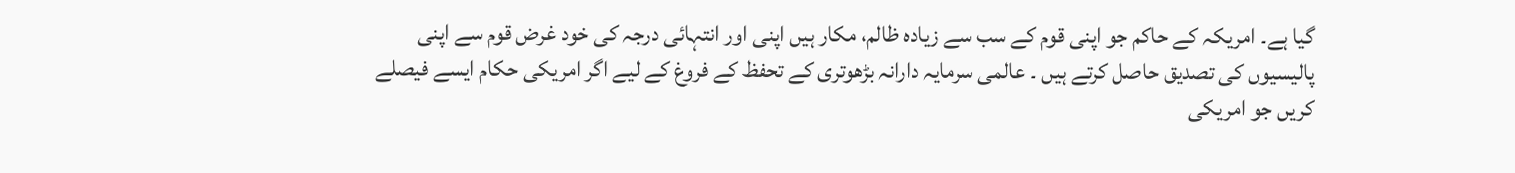گیا ہے۔ امریکہ کے حاکم جو اپنی قوم کے سب سے زیادہ ظالم، مکار ہیں اپنی اور انتہائی درجہ کی خود غرض قوم سے اپنی پالیسیوں کی تصدیق حاصل کرتے ہیں ۔ عالمی سرمایہ دارانہ بڑھوتری کے تحفظ کے فروغ کے لیے اگر امریکی حکام ایسے فیصلے کریں جو امریکی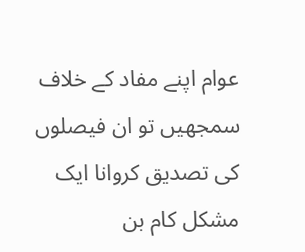عوام اپنے مفاد کے خلاف سمجھیں تو ان فیصلوں کی تصدیق کروانا ایک مشکل کام بن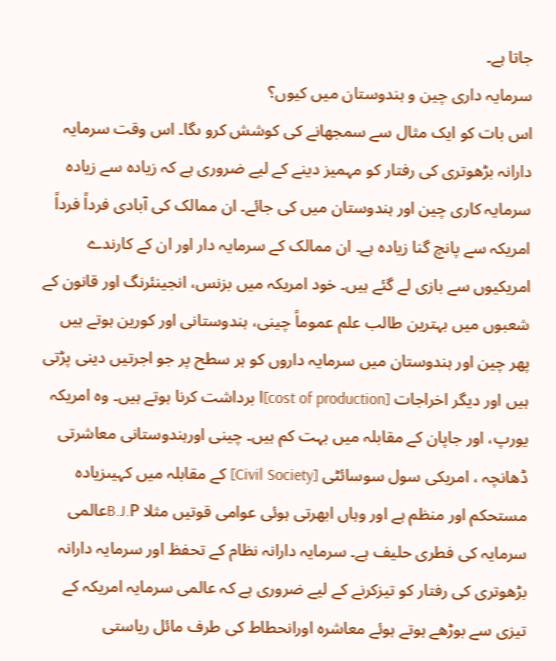جاتا ہے۔
سرمایہ داری چین و ہندوستان میں کیوں؟
اس بات کو ایک مثال سے سمجھانے کی کوشش کرو ںگا۔ اس وقت سرمایہ دارانہ بڑھوتری کی رفتار کو مہمیز دینے کے لیے ضروری ہے کہ زیادہ سے زیادہ سرمایہ کاری چین اور ہندوستان میں کی جائے۔ ان ممالک کی آبادی فرداً فرداً امریکہ سے پانچ گنا زیادہ ہے۔ ان ممالک کے سرمایہ دار اور ان کے کارندے امریکیوں سے بازی لے گئے ہیں۔ خود امریکہ میں بزنس، انجینئرنگ اور قانون کے شعبوں میں بہترین طالب علم عموماً چینی، ہندوستانی اور کورین ہوتے ہیں پھر چین اور ہندوستان میں سرمایہ داروں کو ہر سطح پر جو اجرتیں دینی پڑتی ہیں اور دیگر اخراجات [cost of production]ا برداشت کرنا ہوتے ہیں۔ وہ امریکہ یورپ، اور جاپان کے مقابلہ میں بہت کم ہیں۔ چینی اورہندوستانی معاشرتی ڈھانچہ ، امریکی سول سوسائٹی [Civil Society] کے مقابلہ میں کہیںزیادہ مستحکم اور منظم ہے اور وہاں ابھرتی ہوئی عوامی قوتیں مثلا B.J.Pعالمی سرمایہ کی فطری حلیف ہے۔ سرمایہ دارانہ نظام کے تحفظ اور سرمایہ دارانہ بڑھوتری کی رفتار کو تیزکرنے کے لیے ضروری ہے کہ عالمی سرمایہ امریکہ کے تیزی سے بوڑھے ہوتے ہوئے معاشرہ اورانحطاط کی طرف مائل ریاستی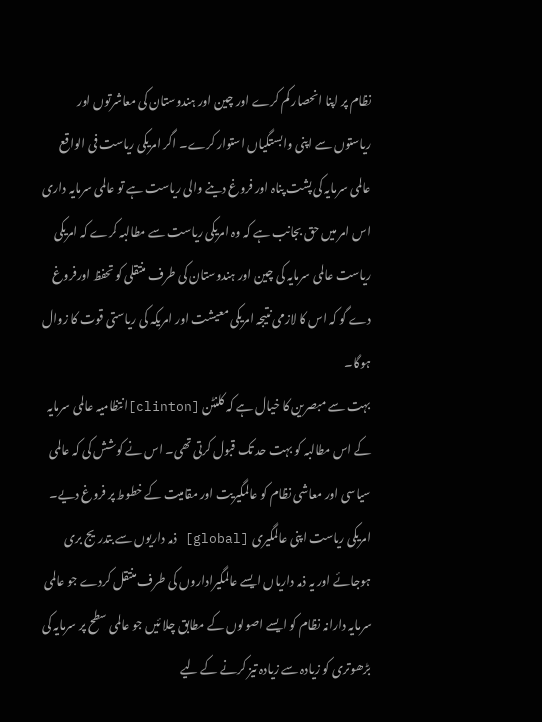نظام پر اپنا انحصار کم کرے اور چین اور ہندوستان کی معاشرتوں اور ریاستوں سے اپنی وابستگیاں استوار کرے۔ اگر امریکی ریاست فی الواقع عالمی سرمایہ کی پشت پناہ اور فروغ دینے والی ریاست ہے تو عالمی سرمایہ داری اس امر میں حق بجانب ہے کہ وہ امریکی ریاست سے مطالبہ کرے کہ امریکی ریاست عالمی سرمایہ کی چین اور ہندوستان کی طرف منتقلی کو تحفظ اورفروغ دے گو کہ اس کا لازمی نتیجہ امریکی معیشت اور امریکہ کی ریاستی قوت کا زوال ہوگا۔
بہت سے مبصرین کا خیال ہے کہ کلنٹن [clinton]انتظامیہ عالمی سرمایہ کے اس مطالبہ کو بہت حد تک قبول کرتی تھی۔ اس نے کوشش کی کہ عالمی سیاسی اور معاشی نظام کو عالمگیریت اور مقامیت کے خطوط پر فروغ دیے۔ امریکی ریاست اپنی عالمگیری [global] ذمہ داریوں سے بتدریج بری ہوجائے اور یہ ذمہ داریاں ایسے عالمگیراداروں کی طرف منتقل کردے جو عالمی سرمایہ دارانہ نظام کو ایسے اصولوں کے مطابق چلا ئیں جو عالمی سطح پر سرمایہ کی بڑھوتری کو زیادہ سے زیادہ تیز کرنے کے لیے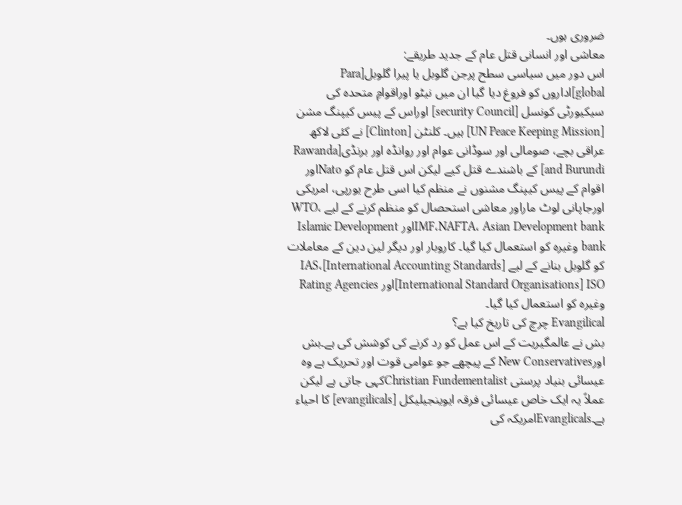ضروری ہوں۔
معاشی اور انسانی قتل عام کے جدید طریقے:
اس دور میں سیاسی سطح پرجن گلوبل یا پیرا گلوبل[Para global]اداروں کو فروغ دیا گیا ان میں نیٹو اوراقوامِ متحدہ کی سیکیورٹی کونسل [security Council] اوراس کے پیس کیپنگ مشن [UN Peace Keeping Mission] ہیں۔ کلنٹن [Clinton] نے کئی لاکھ عراقی بچے، صومالی اور سوڈانی عوام اور روانڈہ اور برنڈی[Rawanda and Burundi] کے باشندے قتل کیے لیکن اس قتل عام کو Natoاور اقوام کے پیس کیپنگ مشنوں نے منظم کیا اسی طرح یورپی، امریکی اورجاپانی لوٹ ماراور معاشی استحصال کو منظم کرنے کے لیے WTO، IMF،NAFTA، Asian Development bankاور Islamic Development bank وغیرہ کو استعمال کیا گیا۔ کاروبار اور دیگر لین دین کے معاملات کو گلوبل بنانے کے لیے [International Accounting Standards]IAS، [International Standard Organisations] ISOاور Rating Agencies وغیرہ کو استعمال کیا گیا۔
Evangilical چرچ کی تاریخ کیا ہے؟
بش نے عالمگیریت کے اس عمل کو رد کرنے کی کوشش کی ہے۔بش اورNew Conservatives کے پیچھے جو عوامی قوت اور تحریک ہے وہ عیسائی بنیاد پرستی Christian Fundementalistکہی جاتی ہے لیکن عملاً یہ ایک خاص عیسائی فرقہ ایوینجیلیکل [evangilicals] کا احیاء ہے۔Evanglicalsامریکہ کی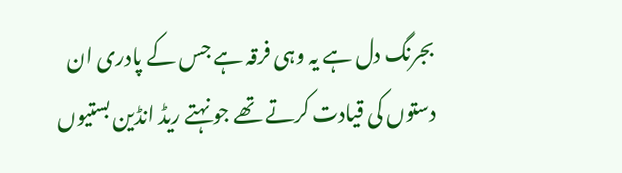بجرنگ دل ہے یہ وہی فرقہ ہے جس کے پادری ان دستوں کی قیادت کرتے تھے جو نہتے ریڈ انڈین بستیوں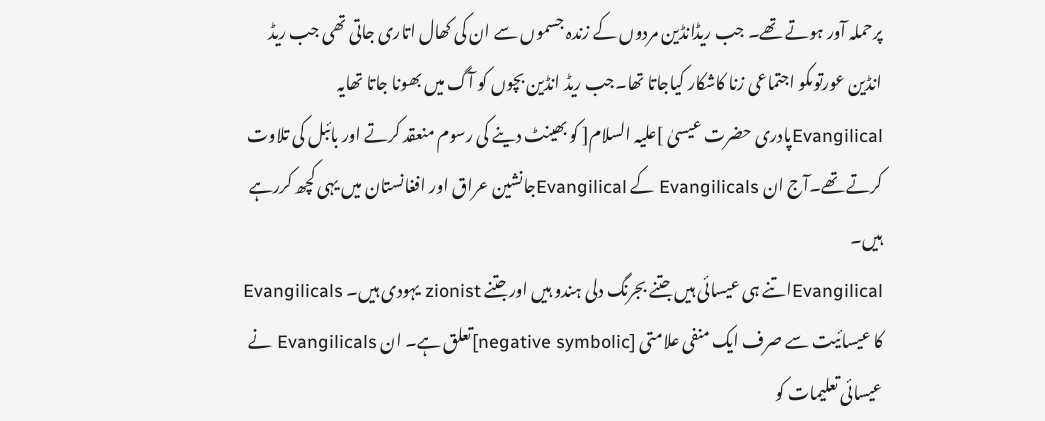پرحملہ آور ہوتے تھے۔ جب ریڈانڈین مردوں کے زندہ جسموں سے ان کی کھال اتاری جاتی تھی جب ریڈ انڈین عورتوںکو اجتماعی زنا کاشکار کیاجاتا تھا۔جب ریڈ انڈین بچوں کو آگ میں بھونا جاتا تھایہ Evangilicalپادری حضرت عیسیٰ ]علیہ السلام[ کو بھینٹ دینے کی رسوم منعقد کرتے اور بائبل کی تلاوت کرتے تھے۔آج ان Evangilicals کے Evangilicalجانشین عراق اور افغانستان میں یہی کچھ کررہے ہیں۔
Evangilicalاتنے ہی عیسائی ہیں جتنے بجرنگ دلی ہندو ہیں اورجتنے zionist یہودی ہیں۔ Evangilicals کا عیسائیت سے صرف ایک منفی علامتی [negative symbolic]تعلق ہے۔ ان Evangilicals نے عیسائی تعلیمات کو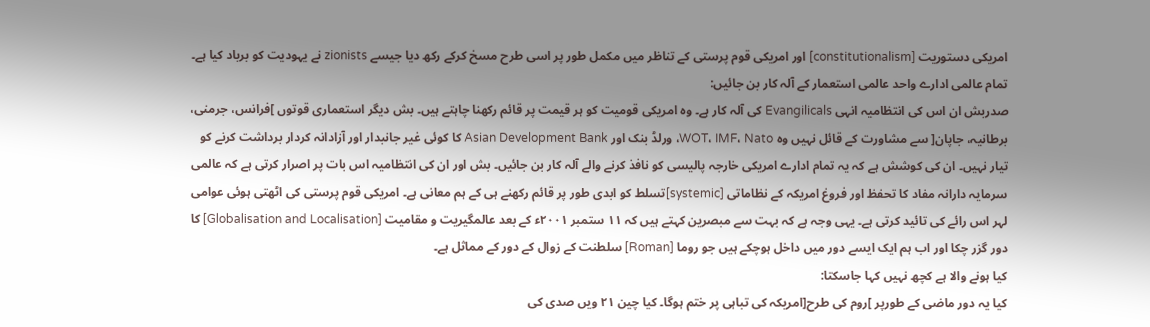امریکی دستوریت [constitutionalism] اور امریکی قوم پرستی کے تناظر میں مکمل طور پر اسی طرح مسخ کرکے رکھ دیا جیسے zionists نے یہودیت کو برباد کیا ہے۔
تمام عالمی ادارے واحد عالمی استعمار کے آلہ کار بن جائیں:
صدربش ان اس کی انتظامیہ انہی Evangilicals کی آلہ کار ہے۔ وہ امریکی قومیت کو ہر قیمت پر قائم رکھنا چاہتے ہیں۔ بش دیگر استعماری قوتوں ]فرانس، جرمنی، برطانیہ، جاپان[ سے مشاورت کے قائل نہیں وہ WOT، IMF، Nato، ورلڈ بنک اور Asian Development Bank کا کوئی غیر جانبدار اور آزادانہ کردار برداشت کرنے کو تیار نہیں۔ ان کی کوشش ہے کہ یہ تمام ادارے امریکی خارجہ پالیسی کو نافذ کرنے والے آلہ کار بن جائیں۔ بش اور ان کی انتظامیہ اس بات پر اصرار کرتی ہے کہ عالمی سرمایہ دارانہ مفاد کا تحفظ اور فروغ امریکہ کے نظاماتی [systemic]تسلط کو ابدی طور پر قائم رکھنے ہی کے ہم معانی ہے۔ امریکی قوم پرستی کی اٹھتی ہوئی عوامی لہر اس رائے کی تائید کرتی ہے۔ یہی وجہ ہے کہ بہت سے مبصرین کہتے ہیں کہ ١١ ستمبر ٢٠٠١ء کے بعد عالمگیریت و مقامیت [Globalisation and Localisation] کا دور گزر چکا اور اب ہم ایک ایسے دور میں داخل ہوچکے ہیں جو روما [Roman] سلطنت کے زوال کے دور کے مماثل ہے۔
کیا ہونے والا ہے کچھ نہیں کہا جاسکتا:
کیا یہ دور ماضی کے طورپر ]روم کی طرح[امریکہ کی تباہی پر ختم ہوگا۔ کیا چین ٢١ ویں صدی کی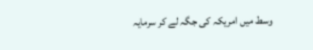وسط میں امریکہ کی جگہ لے کر سرمایہ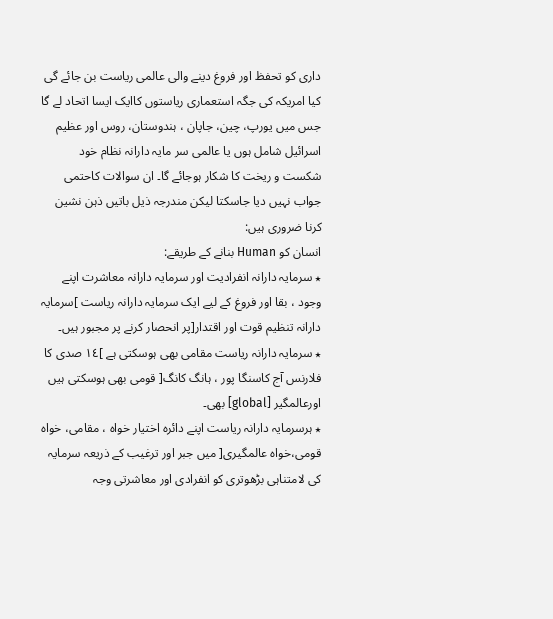داری کو تحفظ اور فروغ دینے والی عالمی ریاست بن جائے گی کیا امریکہ کی جگہ استعماری ریاستوں کاایک ایسا اتحاد لے گا جس میں یورپ، چین، جاپان ، ہندوستان، روس اور عظیم اسرائیل شامل ہوں یا عالمی سر مایہ دارانہ نظام خود شکست و ریخت کا شکار ہوجائے گا۔ ان سوالات کاحتمی جواب نہیں دیا جاسکتا لیکن مندرجہ ذیل باتیں ذہن نشین کرنا ضروری ہیں:
انسان کو Human بنانے کے طریقے:
٭ سرمایہ دارانہ انفرادیت اور سرمایہ دارانہ معاشرت اپنے وجود ، بقا اور فروغ کے لیے ایک سرمایہ دارانہ ریاست ]سرمایہ دارانہ تنظیم قوت اور اقتدار[پر انحصار کرنے پر مجبور ہیں۔
٭ سرمایہ دارانہ ریاست مقامی بھی ہوسکتی ہے ]١٤ صدی کا فلارنس آج کاسنگا پور ، ہانگ کانگ[ قومی بھی ہوسکتی ہیں اورعالمگیر [global] بھی۔
٭ ہرسرمایہ دارانہ ریاست اپنے دائرہ اختیار خواہ ، مقامی، خواہ قومی،خواہ عالمگیری[ میں جبر اور ترغیب کے ذریعہ سرمایہ کی لامتناہی بڑھوتری کو انفرادی اور معاشرتی وجہ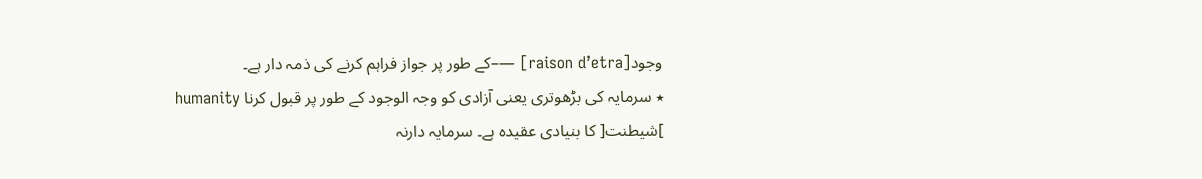وجود[raison d’etra] —–کے طور پر جواز فراہم کرنے کی ذمہ دار ہے۔
٭ سرمایہ کی بڑھوتری یعنی آزادی کو وجہ الوجود کے طور پر قبول کرنا humanity ]شیطنت[ کا بنیادی عقیدہ ہے۔ سرمایہ دارنہ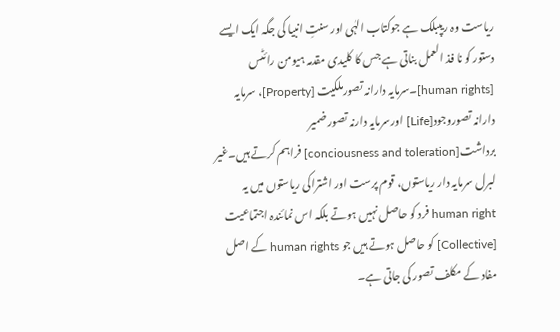ریاست وہ ریپبلک ہے جوکتاب الہٰی اور سنتِ انبیا کی جگہ ایک ایسے دستور کو نا فذ العمل بناتی ہے جس کا کلیدی مقدمہ ہیومن رائٹس [human rights]۔سرمایہ دارانہ تصورملکیت [Property]، سرمایہ دارانہ تصوروجود[Life] اورسرمایہ دارنہ تصور ضمیر برداشت[conciousness and toleration] فراہم کرتے ہیں۔غیر لبرل سرمایہ دار ریاستوں، قوم پرست اور اشتراکی ریاستوں میں یہ human right فرد کو حاصل نہیں ہوتے بلکہ اس نمائندہ اجتماعیت [Collective] کو حاصل ہوتے ہیں جو human rights کے اصل مفاد کے مکلف تصور کی جاتی ہے۔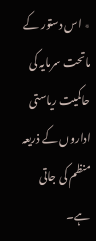٭ اس دستور کے ماتحت سرمایہ کی حاکمیت ریاستی اداروں کے ذریعہ منظم کی جاتی ہے۔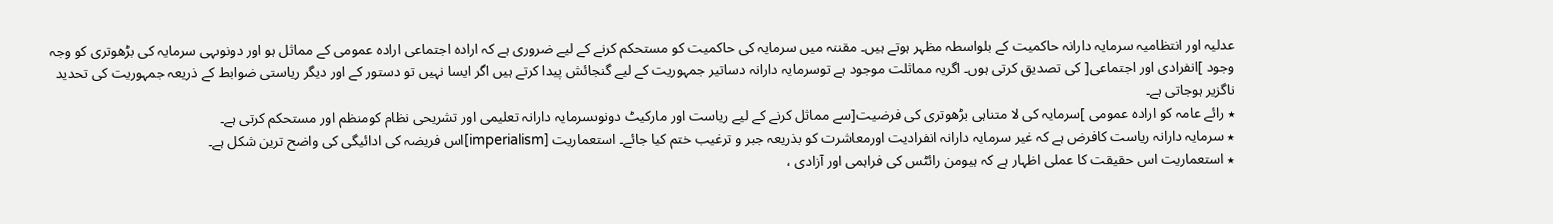عدلیہ اور انتظامیہ سرمایہ دارانہ حاکمیت کے بلواسطہ مظہر ہوتے ہیں۔ مقننہ میں سرمایہ کی حاکمیت کو مستحکم کرنے کے لیے ضروری ہے کہ ارادہ اجتماعی ارادہ عمومی کے مماثل ہو اور دونوںہی سرمایہ کی بڑھوتری کو وجہ وجود ]انفرادی اور اجتماعی[ کی تصدیق کرتی ہوں۔ اگریہ مماثلت موجود ہے توسرمایہ دارانہ دساتیر جمہوریت کے لیے گنجائش پیدا کرتے ہیں اگر ایسا نہیں تو دستور کے اور دیگر ریاستی ضوابط کے ذریعہ جمہوریت کی تحدید ناگزیر ہوجاتی ہے۔
٭ رائے عامہ کو ارادہ عمومی ]سرمایہ کی لا متناہی بڑھوتری کی فرضیت[سے مماثل کرنے کے لیے ریاست اور مارکیٹ دونوںسرمایہ دارانہ تعلیمی اور تشریحی نظام کومنظم اور مستحکم کرتی ہے۔
٭ سرمایہ دارانہ ریاست کافرض ہے کہ غیر سرمایہ دارانہ انفرادیت اورمعاشرت کو بذریعہ جبر و ترغیب ختم کیا جائے۔ استعماریت [imperialism]اس فریضہ کی ادائیگی کی واضح ترین شکل ہے۔
٭ استعماریت اس حقیقت کا عملی اظہار ہے کہ ہیومن رائٹس کی فراہمی اور آزادی ،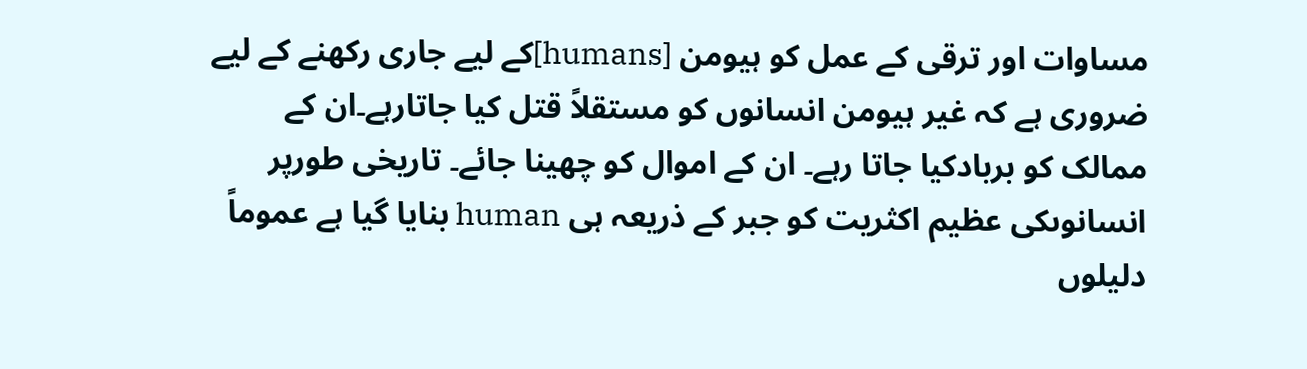مساوات اور ترقی کے عمل کو ہیومن [humans]کے لیے جاری رکھنے کے لیے ضروری ہے کہ غیر ہیومن انسانوں کو مستقلاً قتل کیا جاتارہے۔ان کے ممالک کو بربادکیا جاتا رہے۔ ان کے اموال کو چھینا جائے۔ تاریخی طورپر انسانوںکی عظیم اکثریت کو جبر کے ذریعہ ہی human بنایا گیا ہے عموماً دلیلوں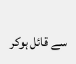سے قائل ہوکر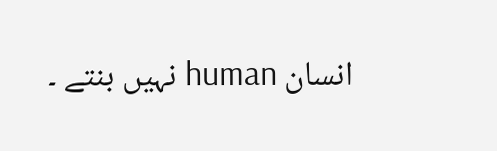انسان human نہیں بنتے ۔